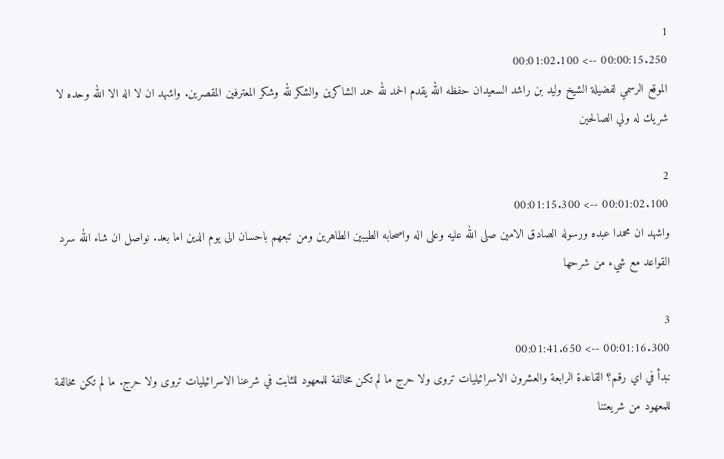1
00:00:15.250 --> 00:01:02.100
الموقع الرسمي لفضيلة الشيخ وليد بن راشد السعيدان حفظه الله يقدم الحمد لله حمد الشاكرين والشكر لله وشكر المعترفين المقصرين. واشهد ان لا اله الا الله وحده لا شريك له ولي الصالحين

2
00:01:02.100 --> 00:01:15.300
واشهد ان محمدا عبده ورسوله الصادق الامين صلى الله عليه وعلى اله واصحابه الطيبين الطاهرين ومن تبعهم باحسان الى يوم الدين اما بعد. نواصل ان شاء الله سرد القواعد مع شيء من شرحها

3
00:01:16.300 --> 00:01:41.650
نبدأ في اي رقم؟ القاعدة الرابعة والعشرون الاسرائيليات تروى ولا حرج ما لم تكن مخالفة للمعهود للثابت في شرعنا الاسرائيليات تروى ولا حرج. ما لم تكن مخالفة للمعهود من شريعتنا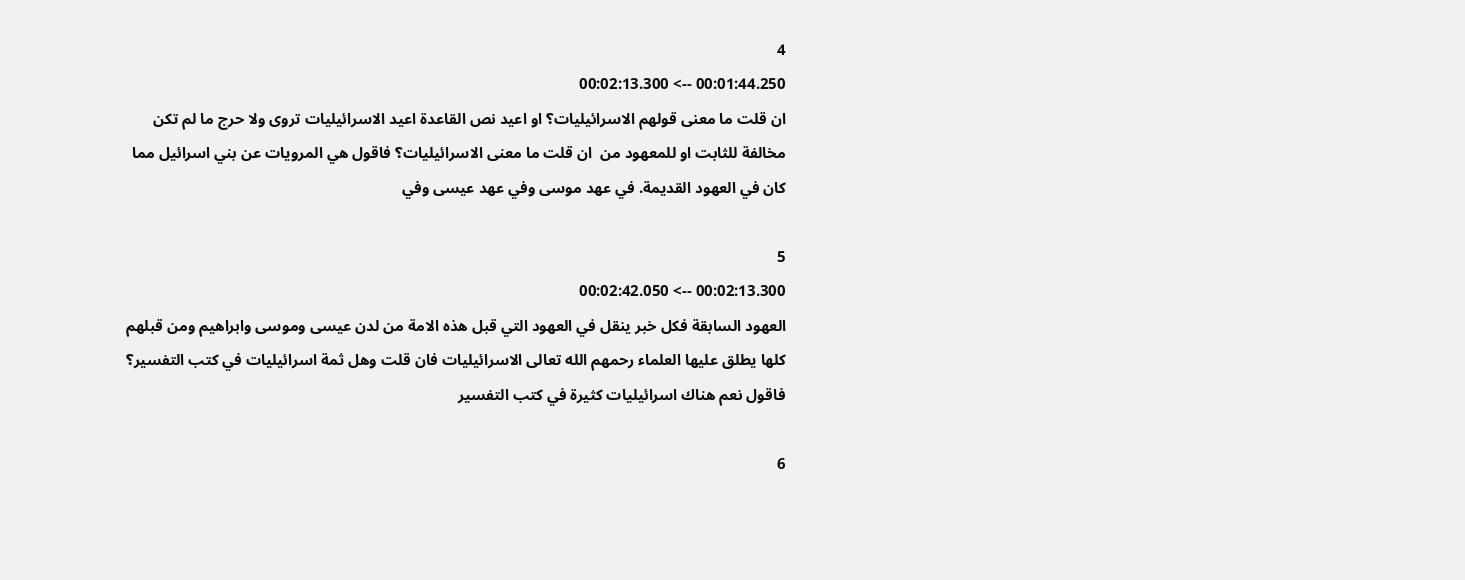4
00:01:44.250 --> 00:02:13.300
ان قلت ما معنى قولهم الاسرائيليات؟ او اعيد نص القاعدة اعيد الاسرائيليات تروى ولا حرج ما لم تكن مخالفة للثابت او للمعهود من  ان قلت ما معنى الاسرائيليات؟ فاقول هي المرويات عن بني اسرائيل مما كان في العهود القديمة. في عهد موسى وفي عهد عيسى وفي

5
00:02:13.300 --> 00:02:42.050
العهود السابقة فكل خبر ينقل في العهود التي قبل هذه الامة من لدن عيسى وموسى وابراهيم ومن قبلهم كلها يطلق عليها العلماء رحمهم الله تعالى الاسرائيليات فان قلت وهل ثمة اسرائيليات في كتب التفسير؟ فاقول نعم هناك اسرائيليات كثيرة في كتب التفسير

6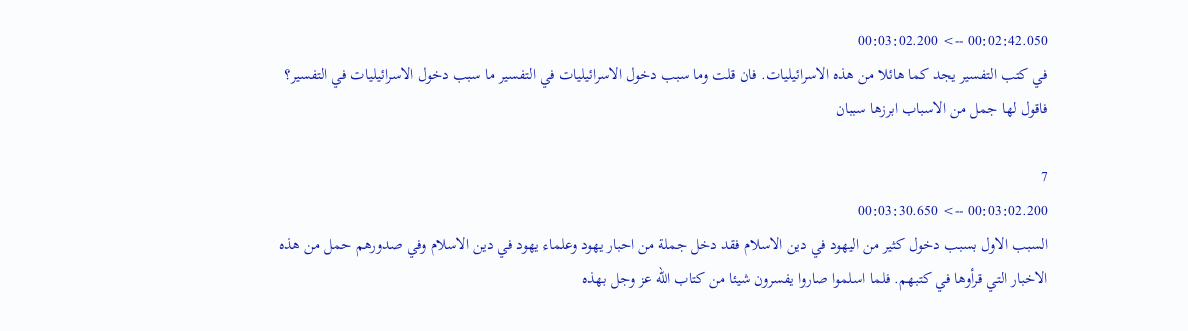00:02:42.050 --> 00:03:02.200
في كتب التفسير يجد كما هائلا من هذه الاسرائيليات. فان قلت وما سبب دخول الاسرائيليات في التفسير ما سبب دخول الاسرائيليات في التفسير؟ فاقول لها جمل من الاسباب ابرزها سببان

7
00:03:02.200 --> 00:03:30.650
السبب الاول بسبب دخول كثير من اليهود في دين الاسلام فقد دخل جملة من احبار يهود وعلماء يهود في دين الاسلام وفي صدورهم حمل من هذه الاخبار التي قرأوها في كتبهم. فلما اسلموا صاروا يفسرون شيئا من كتاب الله عز وجل بهذه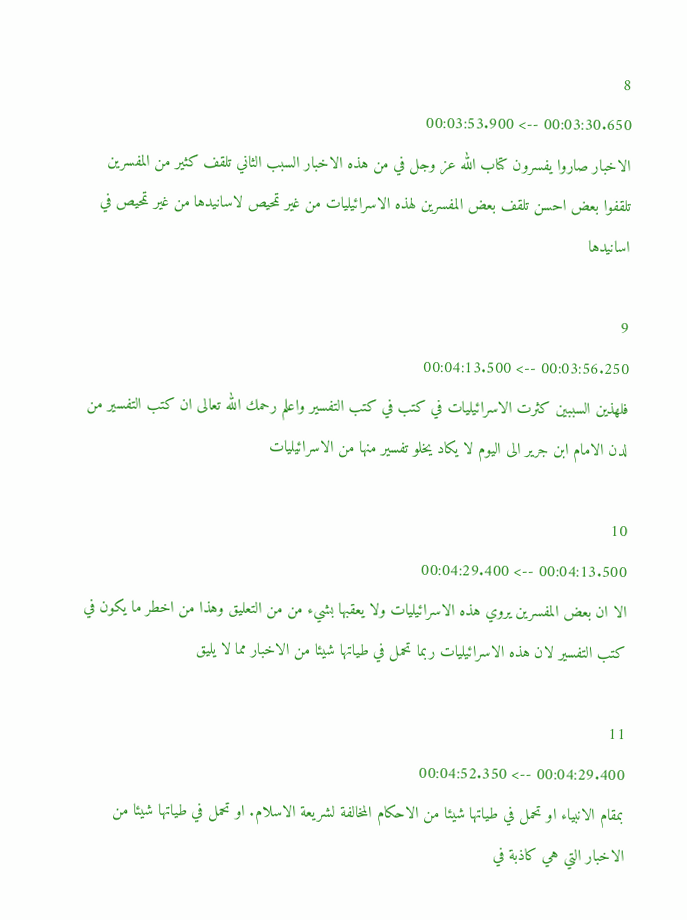8
00:03:30.650 --> 00:03:53.900
الاخبار صاروا يفسرون كتاب الله عز وجل في من هذه الاخبار السبب الثاني تلقف كثير من المفسرين تلقفوا بعض احسن تلقف بعض المفسرين لهذه الاسرائيليات من غير تمحيص لاسانيدها من غير تمحيص في اسانيدها

9
00:03:56.250 --> 00:04:13.500
فلهذين السببين كثرت الاسرائيليات في كتب في كتب التفسير واعلم رحمك الله تعالى ان كتب التفسير من لدن الامام ابن جرير الى اليوم لا يكاد يخلو تفسير منها من الاسرائيليات

10
00:04:13.500 --> 00:04:29.400
الا ان بعض المفسرين يروي هذه الاسرائيليات ولا يعقبها بشيء من من التعليق وهذا من اخطر ما يكون في كتب التفسير لان هذه الاسرائيليات ربما تحمل في طياتها شيئا من الاخبار مما لا يليق

11
00:04:29.400 --> 00:04:52.350
بمقام الانبياء او تحمل في طياتها شيئا من الاحكام المخالفة لشريعة الاسلام. او تحمل في طياتها شيئا من الاخبار التي هي كاذبة في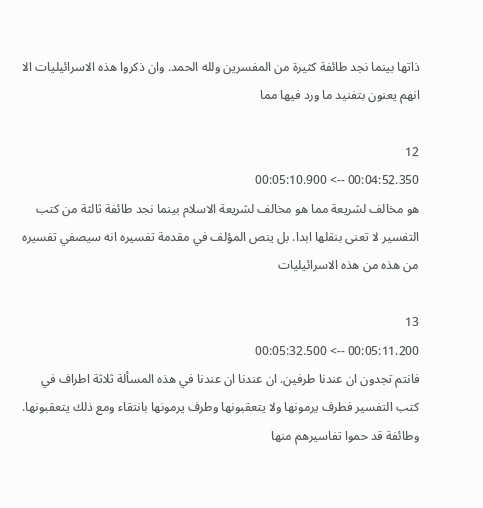ذاتها بينما نجد طائفة كثيرة من المفسرين ولله الحمد. وان ذكروا هذه الاسرائيليات الا انهم يعنون بتفنيد ما ورد فيها مما

12
00:04:52.350 --> 00:05:10.900
هو مخالف لشريعة مما هو مخالف لشريعة الاسلام بينما نجد طائفة ثالثة من كتب التفسير لا تعنى بنقلها ابدا. بل ينص المؤلف في مقدمة تفسيره انه سيصفي تفسيره من هذه من هذه الاسرائيليات

13
00:05:11.200 --> 00:05:32.500
فانتم تجدون ان عندنا طرفين. ان عندنا ان عندنا في هذه المسألة ثلاثة اطراف في كتب التفسير فطرف يرمونها ولا يتعقبونها وطرف يرمونها بانتقاء ومع ذلك يتعقبونها. وطائفة قد حموا تفاسيرهم منها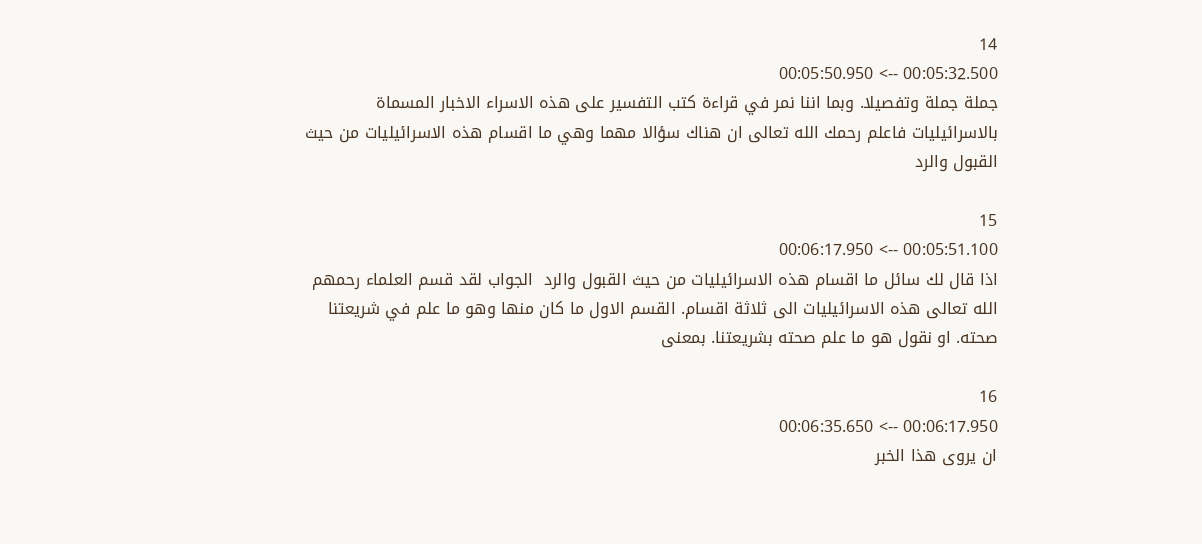14
00:05:32.500 --> 00:05:50.950
جملة جملة وتفصيلا. وبما اننا نمر في قراءة كتب التفسير على هذه الاسراء الاخبار المسماة بالاسرائيليات فاعلم رحمك الله تعالى ان هناك سؤالا مهما وهي ما اقسام هذه الاسرائيليات من حيث القبول والرد

15
00:05:51.100 --> 00:06:17.950
اذا قال لك سائل ما اقسام هذه الاسرائيليات من حيث القبول والرد  الجواب لقد قسم العلماء رحمهم الله تعالى هذه الاسرائيليات الى ثلاثة اقسام. القسم الاول ما كان منها وهو ما علم في شريعتنا صحته. او نقول هو ما علم صحته بشريعتنا. بمعنى

16
00:06:17.950 --> 00:06:35.650
ان يروى هذا الخبر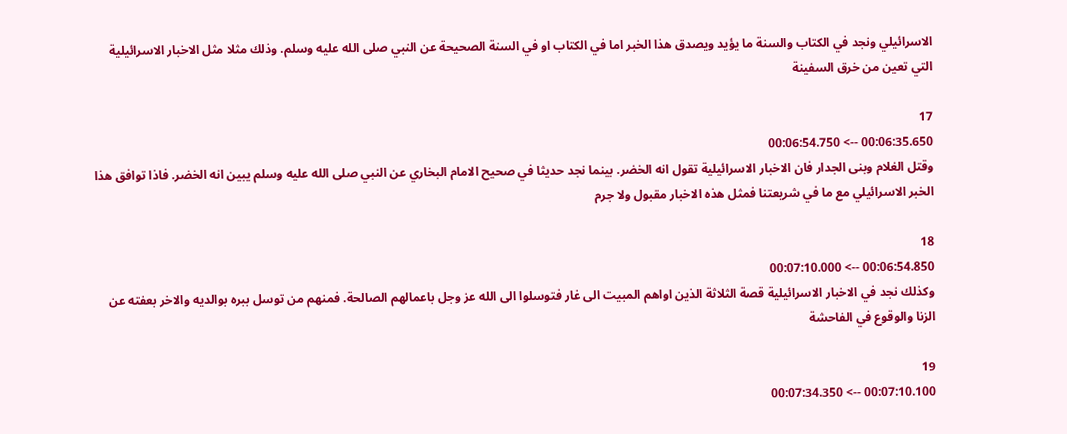الاسرائيلي ونجد في الكتاب والسنة ما يؤيد ويصدق هذا الخبر اما في الكتاب او في السنة الصحيحة عن النبي صلى الله عليه وسلم. وذلك مثلا مثل الاخبار الاسرائيلية التي تعين من خرق السفينة

17
00:06:35.650 --> 00:06:54.750
وقتل الغلام وبنى الجدار فان الاخبار الاسرائيلية تقول انه الخضر. بينما نجد حديثا في صحيح الامام البخاري عن النبي صلى الله عليه وسلم يبين انه الخضر. فاذا توافق هذا الخبر الاسرائيلي مع ما في شريعتنا فمثل هذه الاخبار مقبول ولا جرم

18
00:06:54.850 --> 00:07:10.000
وكذلك نجد في الاخبار الاسرائيلية قصة الثلاثة الذين اواهم المبيت الى غار فتوسلوا الى الله عز وجل باعمالهم الصالحة. فمنهم من توسل ببره بوالديه والاخر بعفته عن الزنا والوقوع في الفاحشة

19
00:07:10.100 --> 00:07:34.350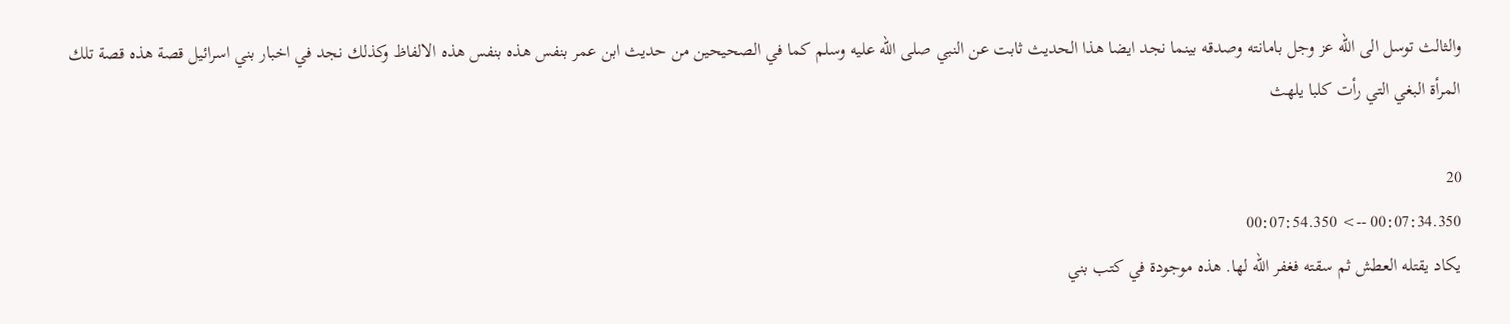والثالث توسل الى الله عز وجل بامانته وصدقه بينما نجد ايضا هذا الحديث ثابت عن النبي صلى الله عليه وسلم كما في الصحيحين من حديث ابن عمر بنفس هذه بنفس هذه الالفاظ وكذلك نجد في اخبار بني اسرائيل قصة هذه قصة تلك المرأة البغي التي رأت كلبا يلهث

20
00:07:34.350 --> 00:07:54.350
يكاد يقتله العطش ثم سقته فغفر الله لها. هذه موجودة في كتب بني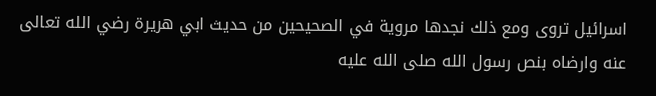اسرائيل تروى ومع ذلك نجدها مروية في الصحيحين من حديث ابي هريرة رضي الله تعالى عنه وارضاه بنص رسول الله صلى الله عليه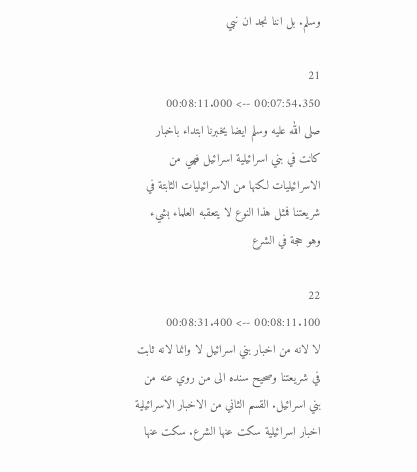وسلم. بل اننا نجد ان نبي

21
00:07:54.350 --> 00:08:11.000
صلى الله عليه وسلم ايضا يخبرنا ابتداء باخبار كانت في بني اسرائيلية اسرائيل فهي من الاسرائيليات لكنها من الاسرائيليات الثابتة في شريعتنا فمثل هذا النوع لا يتعقبه العلماء بشيء وهو حجة في الشرع

22
00:08:11.100 --> 00:08:31.400
لا لانه من اخبار بني اسرائيل لا وانما لانه ثابت في شريعتنا وصحيح سنده الى من روي عنه من بني اسرائيل. القسم الثاني من الاخبار الاسرائيلية اخبار اسرائيلية سكت عنها الشرع. سكت عنها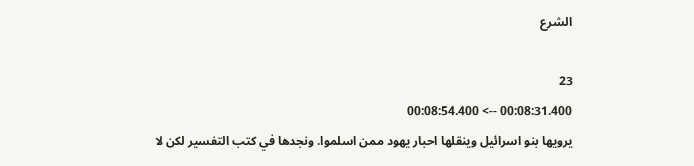الشرع

23
00:08:31.400 --> 00:08:54.400
يرويها بنو اسرائيل وينقلها احبار يهود ممن اسلموا. ونجدها في كتب التفسير لكن لا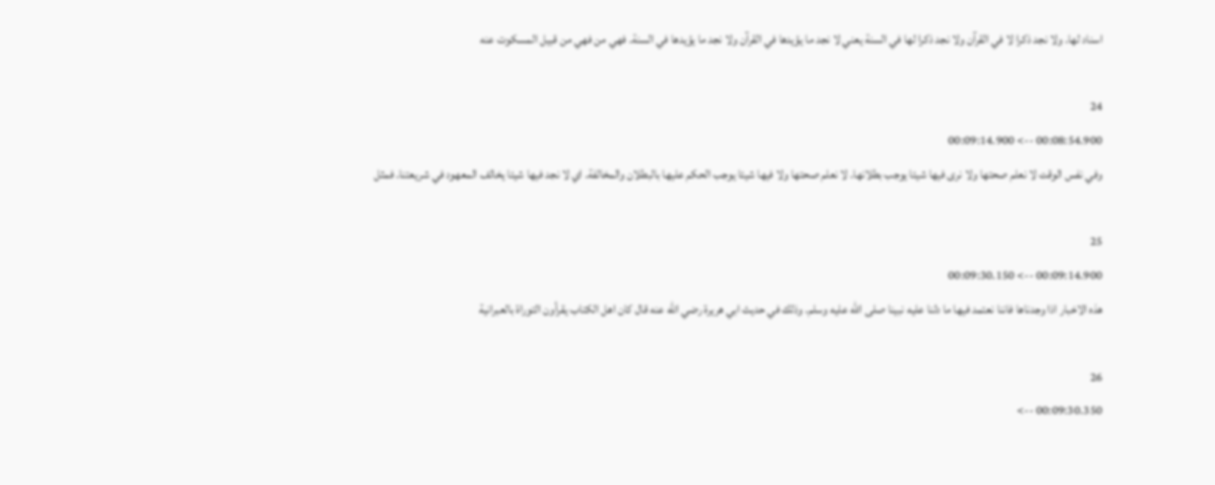اسناد لها. ولا نجد ذكرا لا في القرآن ولا نجد ذكرا لها في السنة يعني لا نجد ما يؤيدها في القرآن ولا نجد ما يؤيدها في السنة. فهي من فهي من قبيل المسكوت عنه

24
00:08:54.900 --> 00:09:14.900
وفي نفس الوقت لا نعلم صحتها ولا نرى فيها شيئا يوجب بطلانها. لا نعلم صحتها ولا فيها شيئا يوجب الحكم عليها بالبطلان والمخالفة. اي لا نجد فيها شيئا يخالف المعهود في شريعتنا. فمثل

25
00:09:14.900 --> 00:09:30.150
هذه الاخبار اذا وجدناها فاننا نعتمد فيها ما دلنا عليه نبينا صلى الله عليه وسلم. وذلك في حديث ابي هريرة رضي الله عنه قال كان اهل الكتاب يقرأون التوراة بالعبرانية

26
00:09:30.350 -->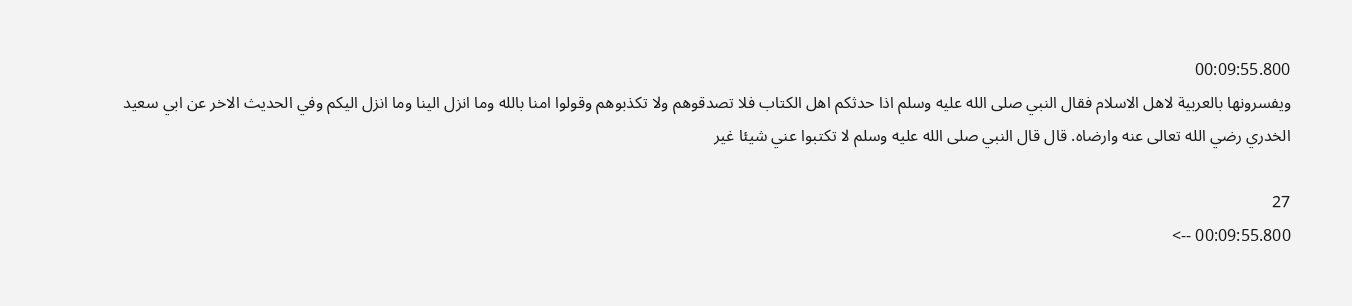00:09:55.800
ويفسرونها بالعربية لاهل الاسلام فقال النبي صلى الله عليه وسلم اذا حدثكم اهل الكتاب فلا تصدقوهم ولا تكذبوهم وقولوا امنا بالله وما انزل الينا وما انزل اليكم وفي الحديث الاخر عن ابي سعيد الخدري رضي الله تعالى عنه وارضاه. قال قال النبي صلى الله عليه وسلم لا تكتبوا عني شيئا غير

27
00:09:55.800 -->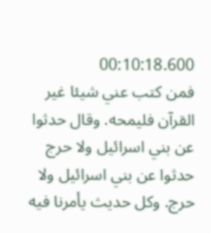00:10:18.600
فمن كتب عني شيئا غير القرآن فليمحه. وقال حدثوا عن بني اسرائيل ولا حرج حدثوا عن بني اسرائيل ولا حرج. وكل حديث يأمرنا فيه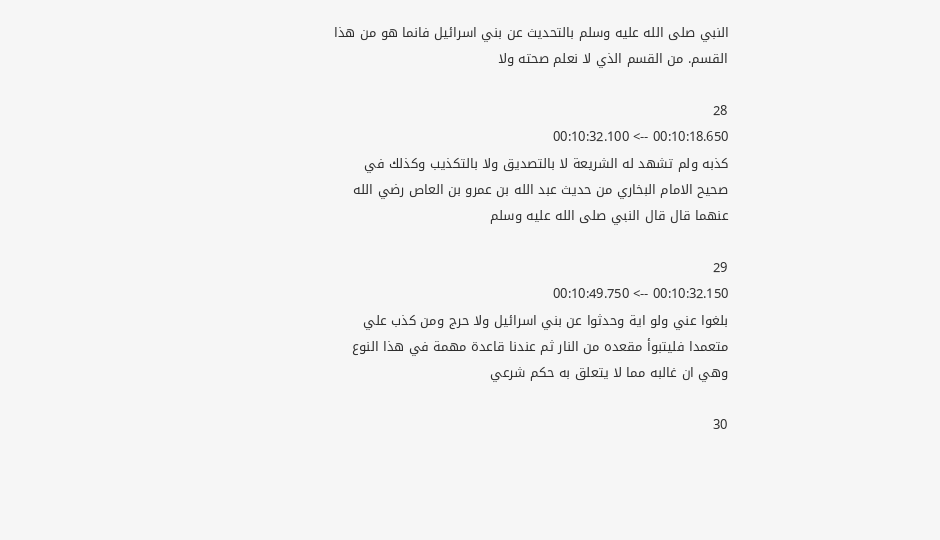النبي صلى الله عليه وسلم بالتحديث عن بني اسرائيل فانما هو من هذا القسم. من القسم الذي لا نعلم صحته ولا

28
00:10:18.650 --> 00:10:32.100
كذبه ولم تشهد له الشريعة لا بالتصديق ولا بالتكذيب وكذلك في صحيح الامام البخاري من حديث عبد الله بن عمرو بن العاص رضي الله عنهما قال قال النبي صلى الله عليه وسلم

29
00:10:32.150 --> 00:10:49.750
بلغوا عني ولو اية وحدثوا عن بني اسرائيل ولا حرج ومن كذب علي متعمدا فليتبوأ مقعده من النار ثم عندنا قاعدة مهمة في هذا النوع وهي ان غالبه مما لا يتعلق به حكم شرعي

30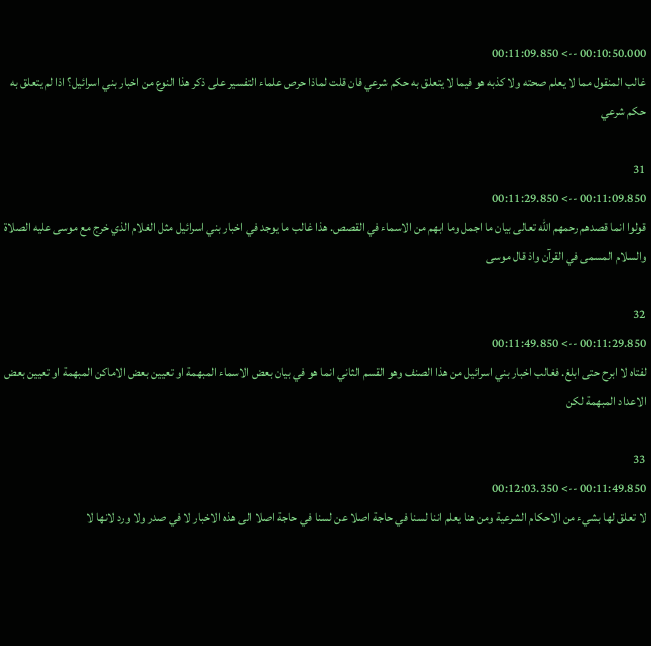00:10:50.000 --> 00:11:09.850
غالب المنقول مما لا يعلم صحته ولا كذبه هو فيما لا يتعلق به حكم شرعي فان قلت لماذا حرص علماء التفسير على ذكر هذا النوع من اخبار بني اسرائيل؟ اذا لم يتعلق به حكم شرعي

31
00:11:09.850 --> 00:11:29.850
قولوا انما قصدهم رحمهم الله تعالى بيان ما اجمل وما ابهم من الاسماء في القصص. هذا غالب ما يوجد في اخبار بني اسرائيل مثل الغلام الذي خرج مع موسى عليه الصلاة والسلام المسمى في القرآن واذ قال موسى

32
00:11:29.850 --> 00:11:49.850
لفتاه لا ابرح حتى ابلغ. فغالب اخبار بني اسرائيل من هذا الصنف وهو القسم الثاني انما هو في بيان بعض الاسماء المبهمة او تعيين بعض الاماكن المبهمة او تعيين بعض الاعداد المبهمة لكن

33
00:11:49.850 --> 00:12:03.350
لا تعلق لها بشيء من الاحكام الشرعية ومن هنا يعلم اننا لسنا في حاجة اصلا عن لسنا في حاجة اصلا الى هذه الاخبار لا في صدر ولا ورد لانها لا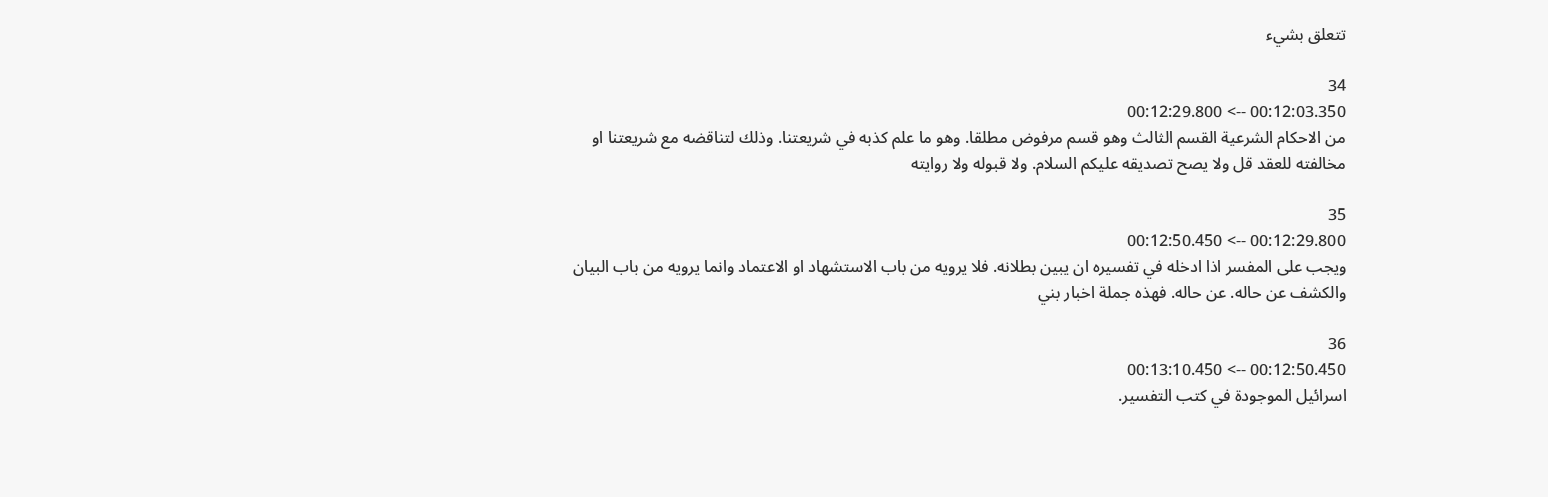تتعلق بشيء

34
00:12:03.350 --> 00:12:29.800
من الاحكام الشرعية القسم الثالث وهو قسم مرفوض مطلقا. وهو ما علم كذبه في شريعتنا. وذلك لتناقضه مع شريعتنا او مخالفته للعقد قل ولا يصح تصديقه عليكم السلام. ولا قبوله ولا روايته

35
00:12:29.800 --> 00:12:50.450
ويجب على المفسر اذا ادخله في تفسيره ان يبين بطلانه. فلا يرويه من باب الاستشهاد او الاعتماد وانما يرويه من باب البيان والكشف عن حاله. عن حاله. فهذه جملة اخبار بني

36
00:12:50.450 --> 00:13:10.450
اسرائيل الموجودة في كتب التفسير.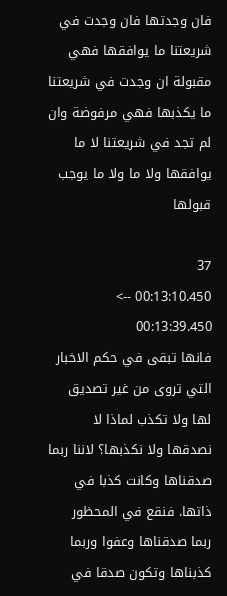فان وجدتها فان وجدت في شريعتنا ما يوافقها فهي مقبولة ان وجدت في شريعتنا ما يكذبها فهي مرفوضة وان لم تجد في شريعتنا لا ما يوافقها ولا ما ولا ما يوجب قبولها

37
00:13:10.450 --> 00:13:39.450
فانها تبقى في حكم الاخبار التي تروى من غير تصديق لها ولا تكذب لماذا لا نصدقها ولا نكذبها؟ لاننا ربما صدقناها وكانت كذبا في ذاتها. فنقع في المحظور ربما صدقناها وعفوا وربما كذبناها وتكون صدقا في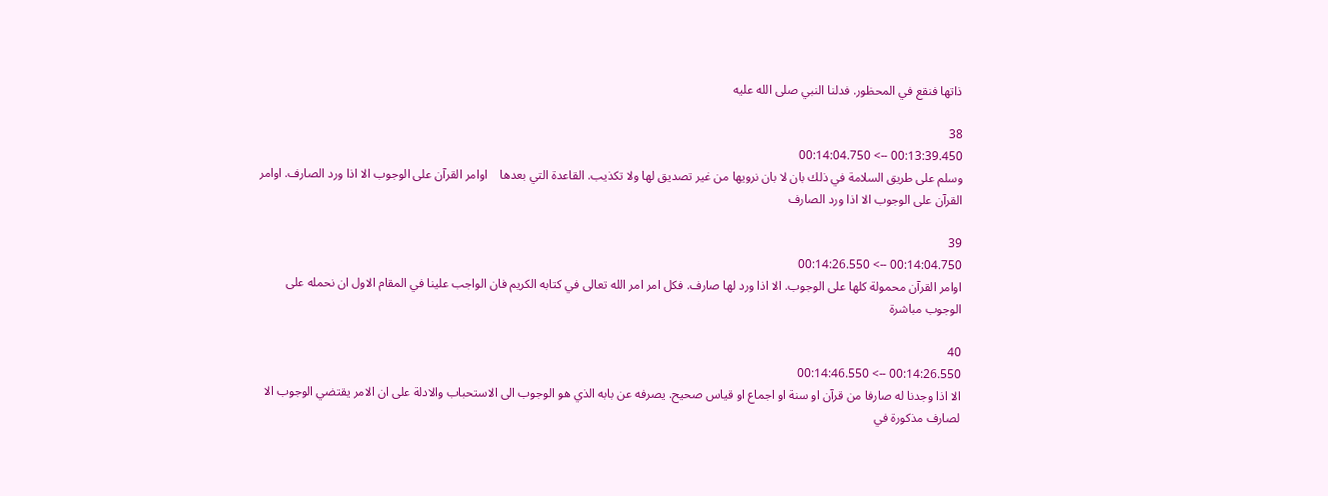ذاتها فنقع في المحظور. فدلنا النبي صلى الله عليه

38
00:13:39.450 --> 00:14:04.750
وسلم على طريق السلامة في ذلك بان لا بان نرويها من غير تصديق لها ولا تكذيب. القاعدة التي بعدها    اوامر القرآن على الوجوب الا اذا ورد الصارف. اوامر القرآن على الوجوب الا اذا ورد الصارف

39
00:14:04.750 --> 00:14:26.550
اوامر القرآن محمولة كلها على الوجوب. الا اذا ورد لها صارف. فكل امر امر الله تعالى في كتابه الكريم فان الواجب علينا في المقام الاول ان نحمله على الوجوب مباشرة

40
00:14:26.550 --> 00:14:46.550
الا اذا وجدنا له صارفا من قرآن او سنة او اجماع او قياس صحيح. يصرفه عن بابه الذي هو الوجوب الى الاستحباب والادلة على ان الامر يقتضي الوجوب الا لصارف مذكورة في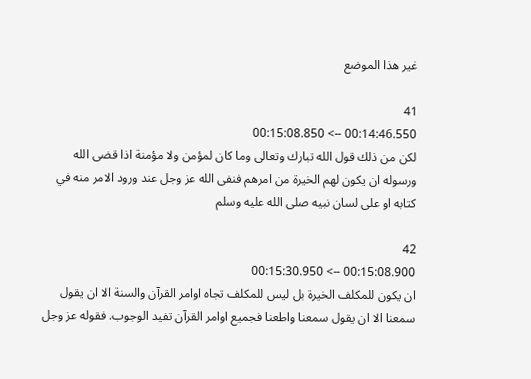غير هذا الموضع

41
00:14:46.550 --> 00:15:08.850
لكن من ذلك قول الله تبارك وتعالى وما كان لمؤمن ولا مؤمنة اذا قضى الله ورسوله ان يكون لهم الخيرة من امرهم فنفى الله عز وجل عند ورود الامر منه في كتابه او على لسان نبيه صلى الله عليه وسلم

42
00:15:08.900 --> 00:15:30.950
ان يكون للمكلف الخيرة بل ليس للمكلف تجاه اوامر القرآن والسنة الا ان يقول سمعنا الا ان يقول سمعنا واطعنا فجميع اوامر القرآن تفيد الوجوب. فقوله عز وجل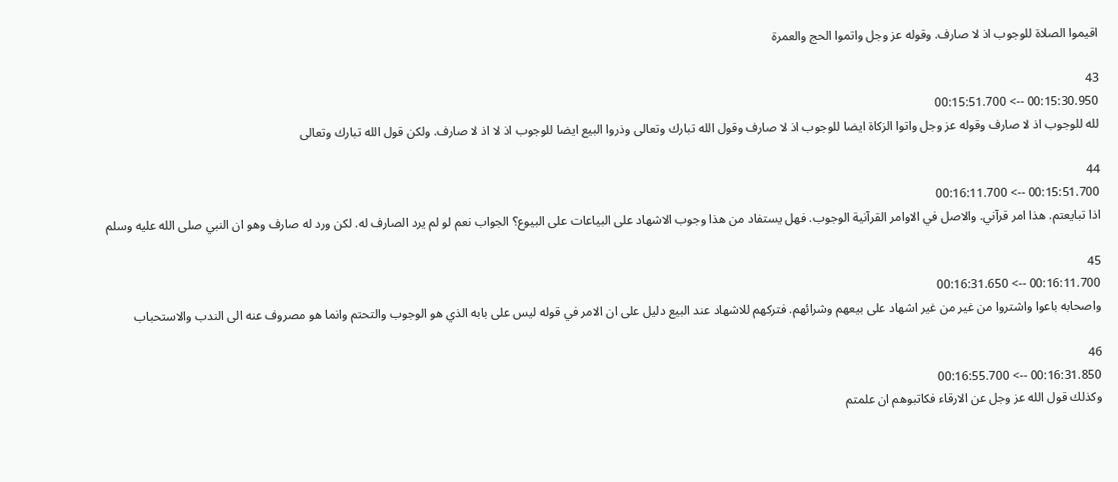اقيموا الصلاة للوجوب اذ لا صارف. وقوله عز وجل واتموا الحج والعمرة

43
00:15:30.950 --> 00:15:51.700
لله للوجوب اذ لا صارف وقوله عز وجل واتوا الزكاة ايضا للوجوب اذ لا صارف وقول الله تبارك وتعالى وذروا البيع ايضا للوجوب اذ لا اذ لا صارف. ولكن قول الله تبارك وتعالى

44
00:15:51.700 --> 00:16:11.700
اذا تبايعتم. هذا امر قرآني. والاصل في الاوامر القرآنية الوجوب. فهل يستفاد من هذا وجوب الاشهاد على البياعات على البيوع؟ الجواب نعم لو لم يرد الصارف له. لكن ورد له صارف وهو ان النبي صلى الله عليه وسلم

45
00:16:11.700 --> 00:16:31.650
واصحابه باعوا واشتروا من غير من غير اشهاد على بيعهم وشرائهم. فتركهم للاشهاد عند البيع دليل على ان الامر في قوله ليس على بابه الذي هو الوجوب والتحتم وانما هو مصروف عنه الى الندب والاستحباب

46
00:16:31.850 --> 00:16:55.700
وكذلك قول الله عز وجل عن الارقاء فكاتبوهم ان علمتم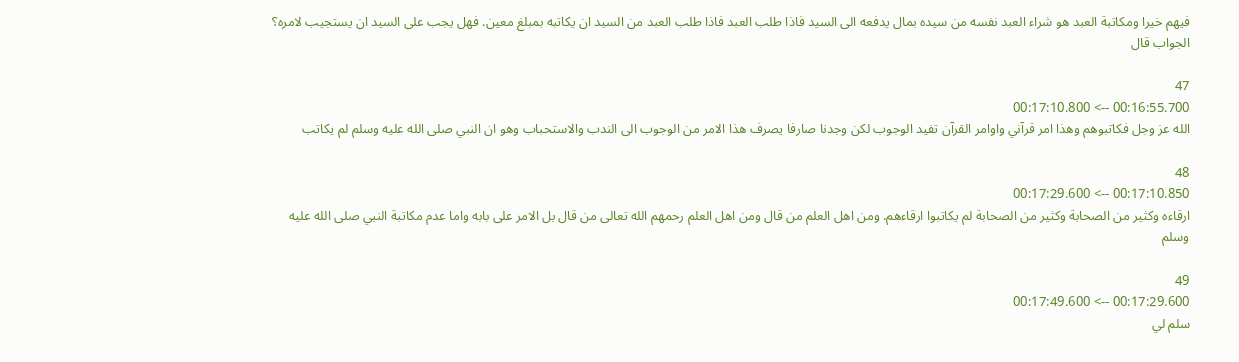فيهم خيرا ومكاتبة العبد هو شراء العبد نفسه من سيده بمال يدفعه الى السيد فاذا طلب العبد فاذا طلب العبد من السيد ان يكاتبه بمبلغ معين. فهل يجب على السيد ان يستجيب لامره؟ الجواب قال

47
00:16:55.700 --> 00:17:10.800
الله عز وجل فكاتبوهم وهذا امر قرآني واوامر القرآن تفيد الوجوب لكن وجدنا صارفا يصرف هذا الامر من الوجوب الى الندب والاستحباب وهو ان النبي صلى الله عليه وسلم لم يكاتب

48
00:17:10.850 --> 00:17:29.600
ارقاءه وكثير من الصحابة وكثير من الصحابة لم يكاتبوا ارقاءهم. ومن اهل العلم من قال ومن اهل العلم رحمهم الله تعالى من قال بل الامر على بابه واما عدم مكاتبة النبي صلى الله عليه وسلم

49
00:17:29.600 --> 00:17:49.600
سلم لي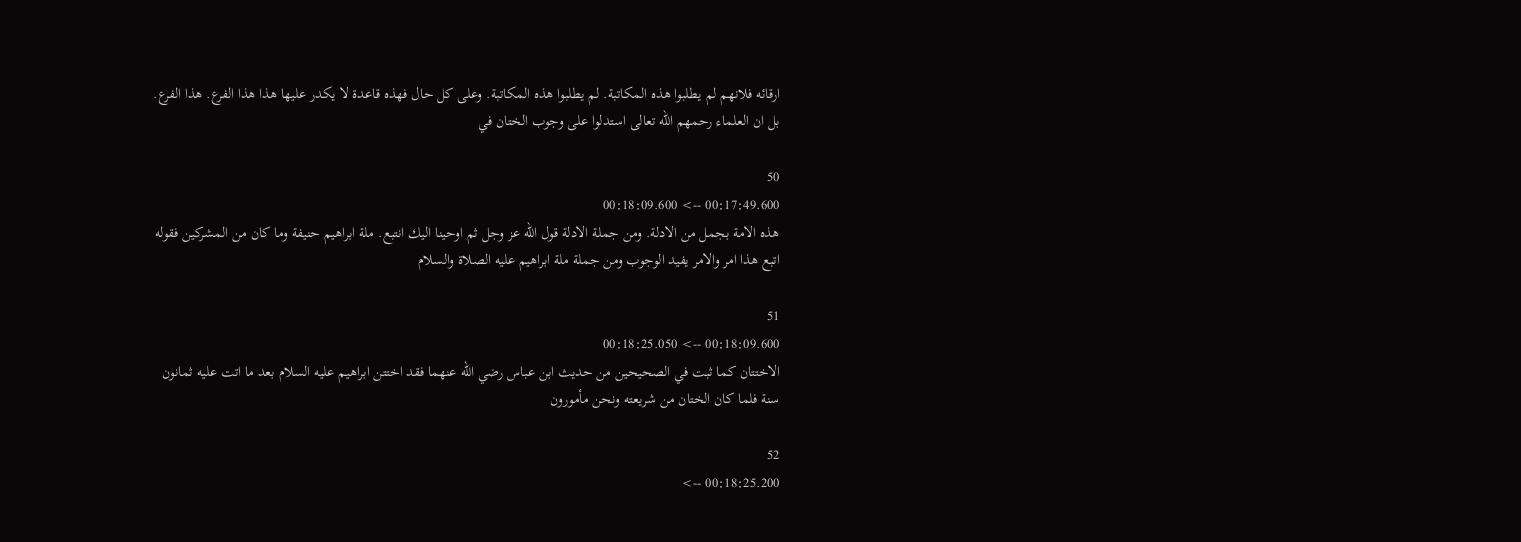ارقائه فلانهم لم يطلبوا هذه المكاتبة. لم يطلبوا هذه المكاتبة. وعلى كل حال فهذه قاعدة لا يكدر عليها هذا هذا الفرع. هذا الفرع. بل ان العلماء رحمهم الله تعالى استدلوا على وجوب الختان في

50
00:17:49.600 --> 00:18:09.600
هذه الامة بجمل من الادلة. ومن جملة الادلة قول الله عز وجل ثم اوحينا اليك انتبع. ملة ابراهيم حنيفة وما كان من المشركين فقوله اتبع هذا امر والامر يفيد الوجوب ومن جملة ملة ابراهيم عليه الصلاة والسلام

51
00:18:09.600 --> 00:18:25.050
الاختتان كما ثبت في الصحيحين من حديث ابن عباس رضي الله عنهما فقد اختتن ابراهيم عليه السلام بعد ما اتت عليه ثمانون سنة فلما كان الختان من شريعته ونحن مأمورون

52
00:18:25.200 -->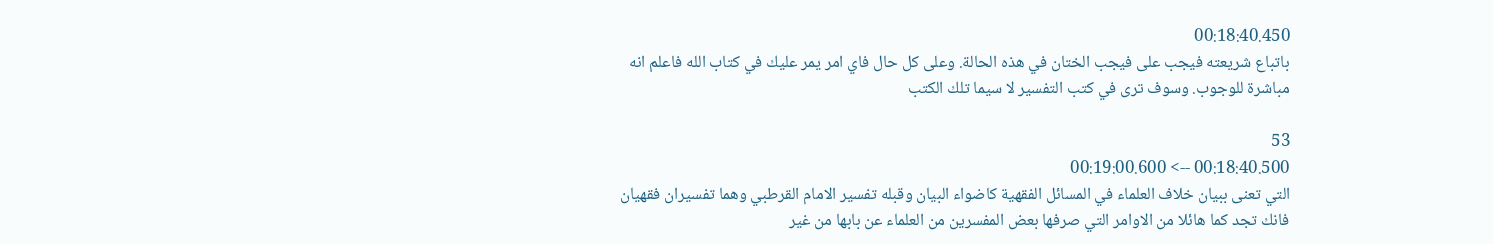00:18:40.450
باتباع شريعته فيجب على فيجب الختان في هذه الحالة. وعلى كل حال فاي امر يمر عليك في كتاب الله فاعلم انه مباشرة للوجوب. وسوف ترى في كتب التفسير لا سيما تلك الكتب

53
00:18:40.500 --> 00:19:00.600
التي تعنى ببيان خلاف العلماء في المسائل الفقهية كاضواء البيان وقبله تفسير الامام القرطبي وهما تفسيران فقهيان فانك تجد كما هائلا من الاوامر التي صرفها بعض المفسرين من العلماء عن بابها من غير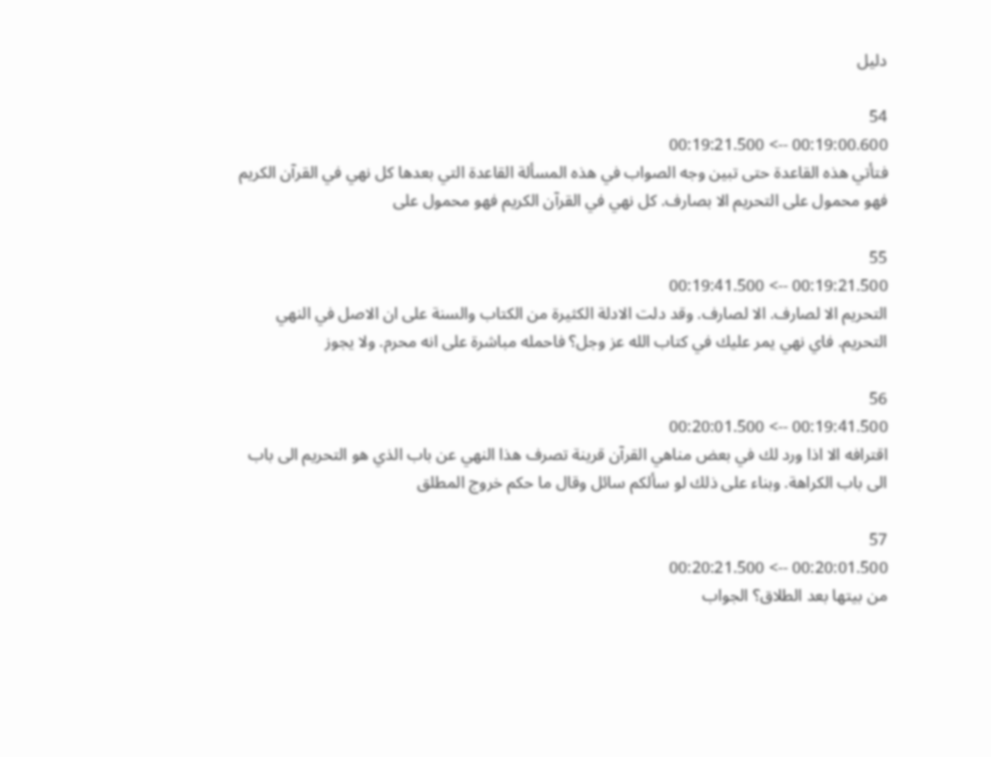دليل

54
00:19:00.600 --> 00:19:21.500
فتأتي هذه القاعدة حتى تبين وجه الصواب في هذه المسألة القاعدة التي بعدها كل نهي في القرآن الكريم فهو محمول على التحريم الا بصارف. كل نهي في القرآن الكريم فهو محمول على

55
00:19:21.500 --> 00:19:41.500
التحريم الا لصارف. الا لصارف. وقد دلت الادلة الكثيرة من الكتاب والسنة على ان الاصل في النهي التحريم. فاي نهي يمر عليك في كتاب الله عز وجل؟ فاحمله مباشرة على انه محرم. ولا يجوز

56
00:19:41.500 --> 00:20:01.500
اقترافه الا اذا ورد لك في بعض مناهي القرآن قرينة تصرف هذا النهي عن باب الذي هو التحريم الى باب الى باب الكراهة. وبناء على ذلك لو سألكم سائل وقال ما حكم خروج المطلق

57
00:20:01.500 --> 00:20:21.500
من بيتها بعد الطلاق؟ الجواب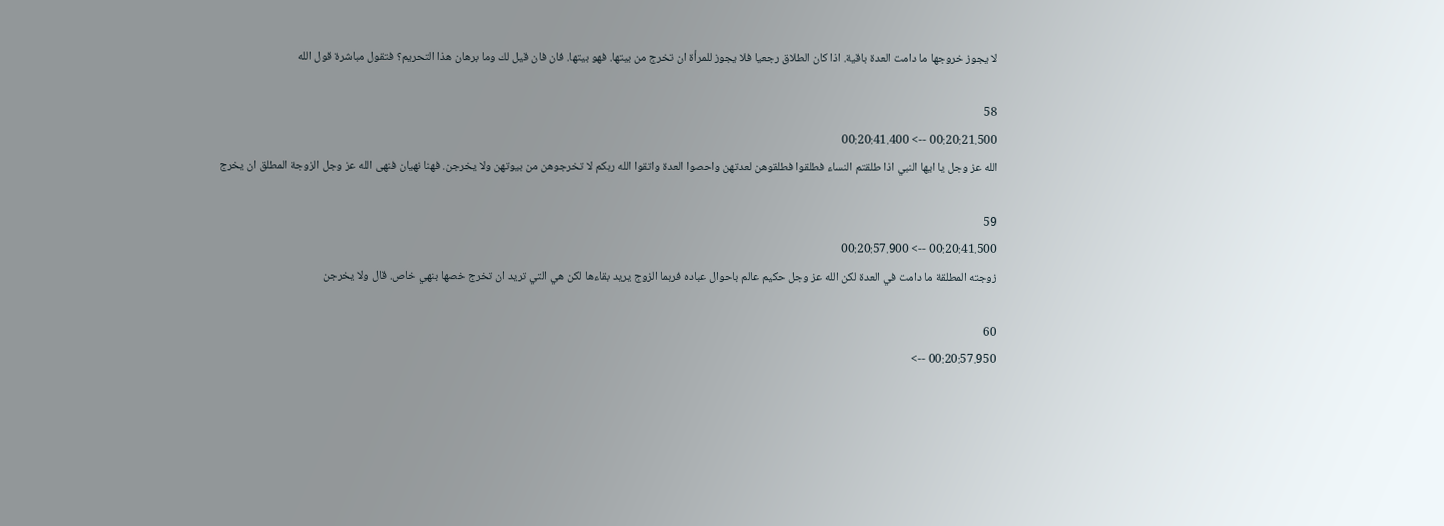لا يجوز خروجها ما دامت العدة باقية. اذا كان الطلاق رجعيا فلا يجوز للمرأة ان تخرج من بيتها. فهو بيتها. فان فان قيل لك وما برهان هذا التحريم؟ فتقول مباشرة قول الله

58
00:20:21.500 --> 00:20:41.400
الله عز وجل يا ايها النبي اذا طلقتم النساء فطلقوا فطلقوهن لعدتهن واحصوا العدة واتقوا الله ربكم لا تخرجوهن من بيوتهن ولا يخرجن. فهنا نهيان فنهى الله عز وجل الزوجة المطلق ان يخرج

59
00:20:41.500 --> 00:20:57.900
زوجته المطلقة ما دامت في العدة لكن الله عز وجل حكيم عالم باحوال عباده فربما الزوج يريد بقاءها لكن هي التي تريد ان تخرج خصها بنهي خاص. قال ولا يخرجن

60
00:20:57.950 -->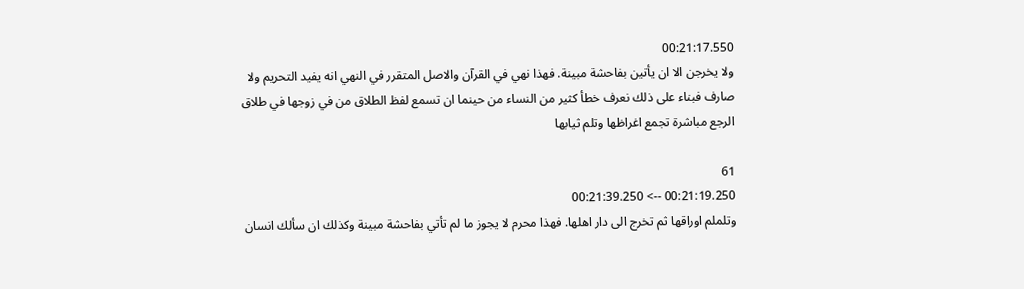00:21:17.550
ولا يخرجن الا ان يأتين بفاحشة مبينة. فهذا نهي في القرآن والاصل المتقرر في النهي انه يفيد التحريم ولا صارف فبناء على ذلك نعرف خطأ كثير من النساء من حينما ان تسمع لفظ الطلاق من في زوجها في طلاق الرجع مباشرة تجمع اغراظها وتلم ثيابها

61
00:21:19.250 --> 00:21:39.250
وتلملم اوراقها ثم تخرج الى دار اهلها. فهذا محرم لا يجوز ما لم تأتي بفاحشة مبينة وكذلك ان سألك انسان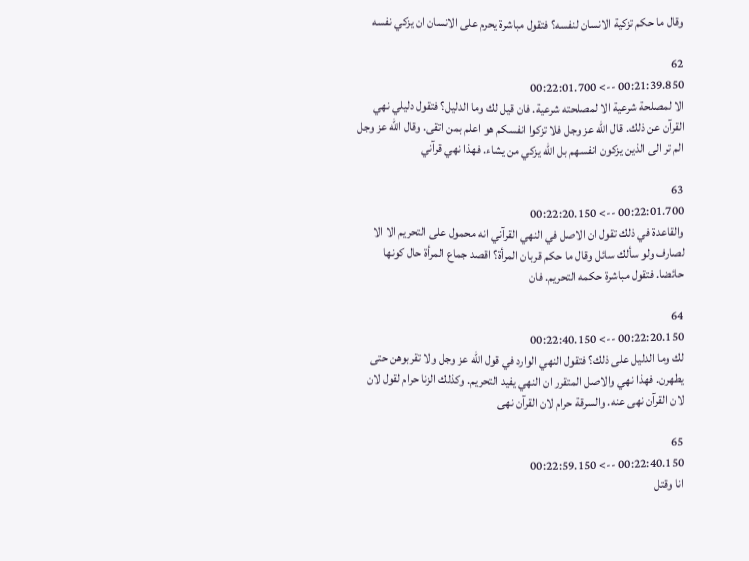وقال ما حكم تزكية الانسان لنفسه؟ فتقول مباشرة يحرم على الانسان ان يزكي نفسه

62
00:21:39.850 --> 00:22:01.700
الا لمصلحة شرعية الا لمصلحته شرعية. فان قيل لك وما الدليل؟ فتقول دليلي نهي القرآن عن ذلك. قال الله عز وجل فلا تزكوا انفسكم هو اعلم بمن اتقى. وقال الله عز وجل الم تر الى الذين يزكون انفسهم بل الله يزكي من يشاء. فهذا نهي قرآني

63
00:22:01.700 --> 00:22:20.150
والقاعدة في ذلك تقول ان الاصل في النهي القرآني انه محمول على التحريم الا الا لصارف ولو سألك سائل وقال ما حكم قربان المرأة؟ اقصد جماع المرأة حال كونها حائضا. فتقول مباشرة حكمه التحريم. فان

64
00:22:20.150 --> 00:22:40.150
لك وما الدليل على ذلك؟ فتقول النهي الوارد في قول الله عز وجل ولا تقربوهن حتى يطهرن. فهذا نهي والاصل المتقرر ان النهي يفيد التحريم. وكذلك الزنا حرام لقول لان لان القرآن نهى عنه. والسرقة حرام لان القرآن نهى

65
00:22:40.150 --> 00:22:59.150
انا وقتل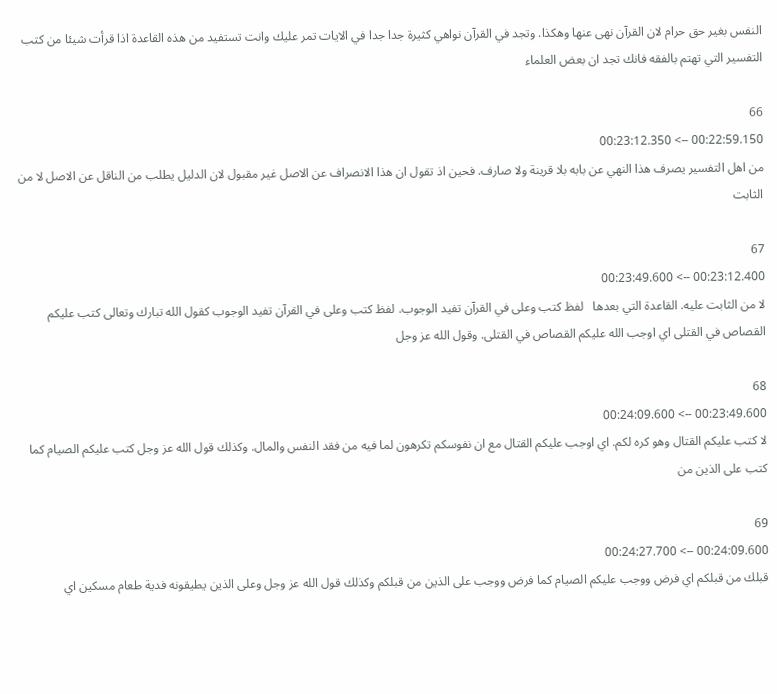النفس بغير حق حرام لان القرآن نهى عنها وهكذا. وتجد في القرآن نواهي كثيرة جدا جدا في الايات تمر عليك وانت تستفيد من هذه القاعدة اذا قرأت شيئا من كتب التفسير التي تهتم بالفقه فانك تجد ان بعض العلماء

66
00:22:59.150 --> 00:23:12.350
من اهل التفسير يصرف هذا النهي عن بابه بلا قرينة ولا صارف. فحين اذ تقول ان هذا الانصراف عن الاصل غير مقبول لان الدليل يطلب من الناقل عن الاصل لا من الثابت

67
00:23:12.400 --> 00:23:49.600
لا من الثابت عليه. القاعدة التي بعدها   لفظ كتب وعلى في القرآن تفيد الوجوب. لفظ كتب وعلى في القرآن تفيد الوجوب كقول الله تبارك وتعالى كتب عليكم القصاص في القتلى اي اوجب الله عليكم القصاص في القتلى. وقول الله عز وجل

68
00:23:49.600 --> 00:24:09.600
لا كتب عليكم القتال وهو كره لكم. اي اوجب عليكم القتال مع ان نفوسكم تكرهون لما فيه من فقد النفس والمال. وكذلك قول الله عز وجل كتب عليكم الصيام كما كتب على الذين من

69
00:24:09.600 --> 00:24:27.700
قبلك من قبلكم اي فرض ووجب عليكم الصيام كما فرض ووجب على الذين من قبلكم وكذلك قول الله عز وجل وعلى الذين يطيقونه فدية طعام مسكين اي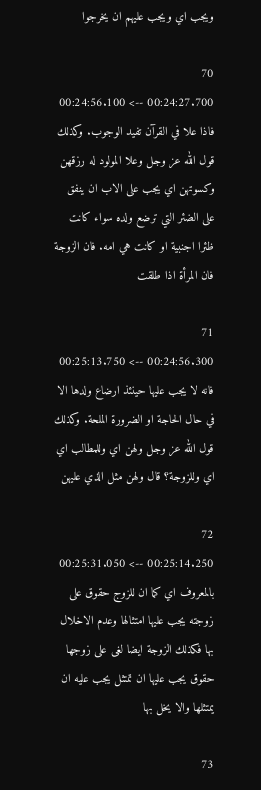ويجب اي ويجب عليهم ان يخرجوا

70
00:24:27.700 --> 00:24:56.100
فاذا علا في القرآن تفيد الوجوب. وكذلك قول الله عز وجل وعلا المولود له رزقهن وكسوتهن اي يجب على الاب ان ينفق على الضئر التي ترضع ولده سواء كانت ظئرا اجنبية او كانت هي امه. فان الزوجة فان المرأة اذا طلقت

71
00:24:56.300 --> 00:25:13.750
فانه لا يجب عليها حينئذ ارضاع ولدها الا في حال الحاجة او الضرورة الملحة. وكذلك قول الله عز وجل ولهن اي وللمطالب اي اي وللزوجة؟ قال ولهن مثل الذي عليهن

72
00:25:14.250 --> 00:25:31.050
بالمعروف اي كما ان للزوج حقوق على زوجته يجب عليها امتثالها وعدم الاخلال بها فكذلك الزوجة ايضا لغى على زوجها حقوق يجب عليها ان تمتثل يجب عليه ان يمتثلها والا يخل بها

73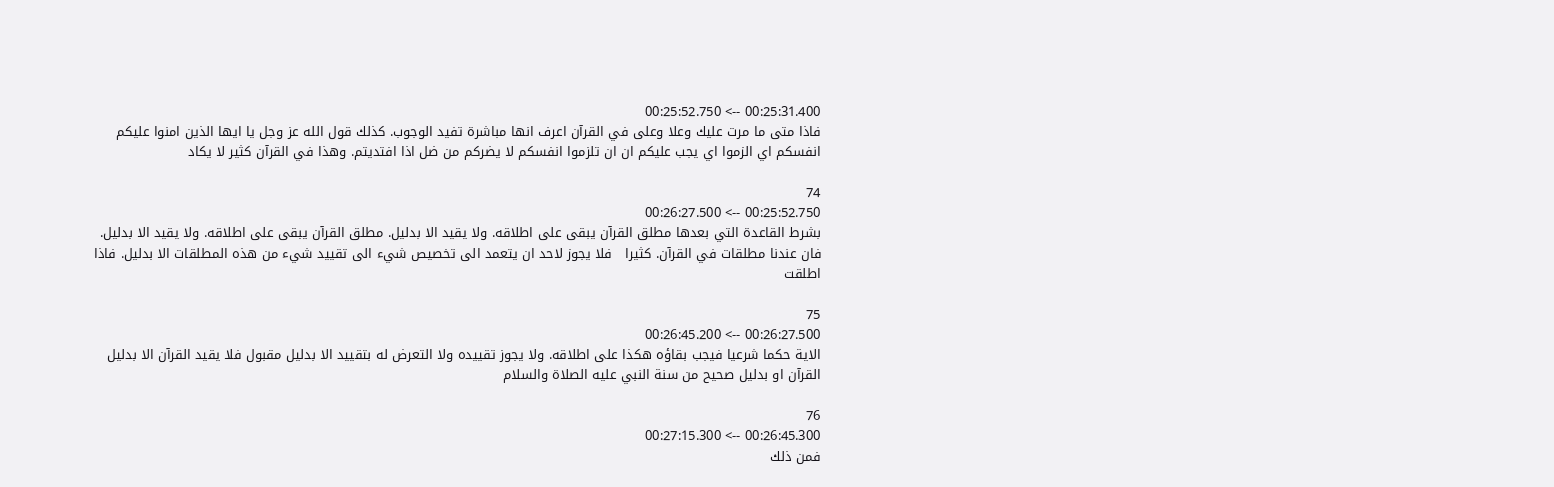00:25:31.400 --> 00:25:52.750
فاذا متى ما مرت عليك وعلا وعلى في القرآن اعرف انها مباشرة تفيد الوجوب. كذلك قول الله عز وجل يا ايها الذين امنوا عليكم انفسكم اي الزموا اي يجب عليكم ان ان تلزموا انفسكم لا يضركم من ضل اذا افتديتم. وهذا في القرآن كثير لا يكاد

74
00:25:52.750 --> 00:26:27.500
بشرط القاعدة التي بعدها مطلق القرآن يبقى على اطلاقه. ولا يقيد الا بدليل. مطلق القرآن يبقى على اطلاقه. ولا يقيد الا بدليل. فان عندنا مطلقات في القرآن. كثيرا   فلا يجوز لاحد ان يتعمد الى تخصيص شيء الى تقييد شيء من هذه المطلقات الا بدليل. فاذا اطلقت

75
00:26:27.500 --> 00:26:45.200
الاية حكما شرعيا فيجب بقاؤه هكذا على اطلاقه. ولا يجوز تقييده ولا التعرض له بتقييد الا بدليل مقبول فلا يقيد القرآن الا بدليل القرآن او بدليل صحيح من سنة النبي عليه الصلاة والسلام

76
00:26:45.300 --> 00:27:15.300
فمن ذلك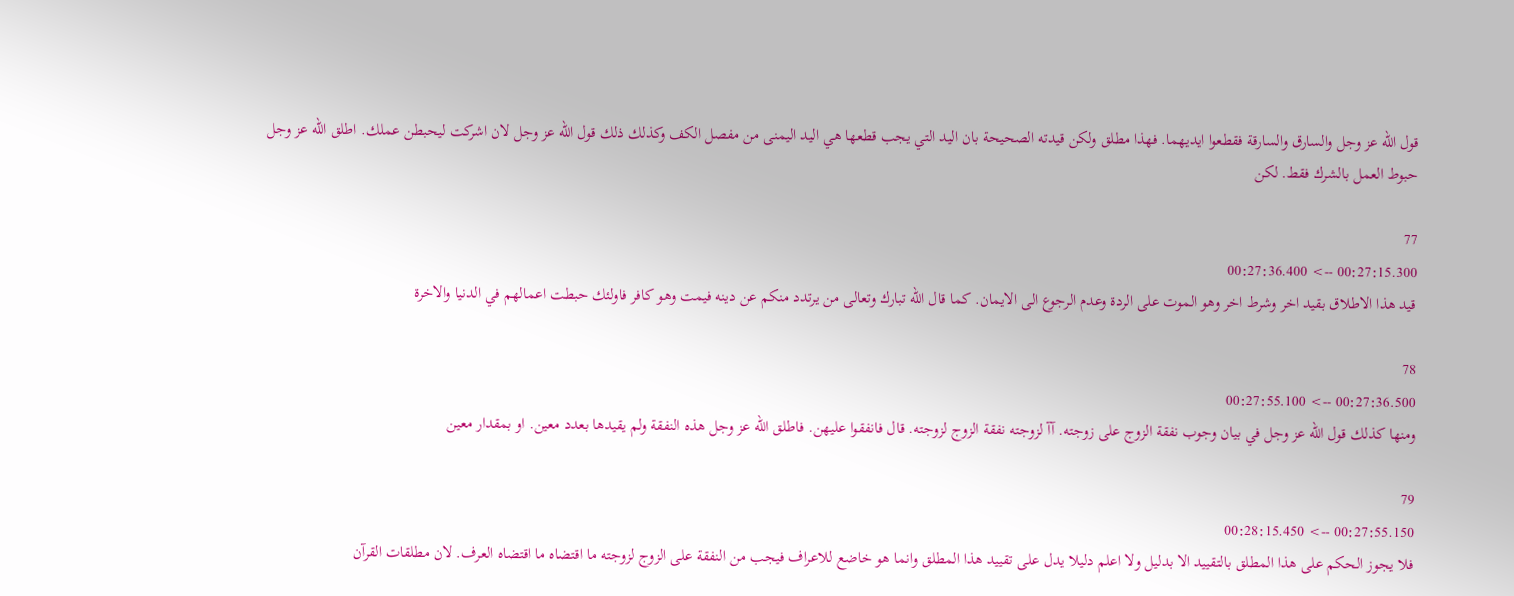قول الله عز وجل والسارق والسارقة فقطعوا ايديهما. فهذا مطلق ولكن قيدته الصحيحة بان اليد التي يجب قطعها هي اليد اليمنى من مفصل الكف وكذلك ذلك قول الله عز وجل لان اشركت ليحبطن عملك. اطلق الله عز وجل حبوط العمل بالشرك فقط. لكن

77
00:27:15.300 --> 00:27:36.400
قيد هذا الاطلاق بقيد اخر وشرط اخر وهو الموت على الردة وعدم الرجوع الى الايمان. كما قال الله تبارك وتعالى من يرتدد منكم عن دينه فيمت وهو كافر فاولئك حبطت اعمالهم في الدنيا والاخرة

78
00:27:36.500 --> 00:27:55.100
ومنها كذلك قول الله عز وجل في بيان وجوب نفقة الزوج على زوجته. آآ لزوجته نفقة الزوج لزوجته. قال فانفقوا عليهن. فاطلق الله عز وجل هذه النفقة ولم يقيدها بعدد معين. او بمقدار معين

79
00:27:55.150 --> 00:28:15.450
فلا يجوز الحكم على هذا المطلق بالتقييد الا بدليل ولا اعلم دليلا يدل على تقييد هذا المطلق وانما هو خاضع للاعراف فيجب من النفقة على الزوج لزوجته ما اقتضاه ما اقتضاه العرف. لان مطلقات القرآن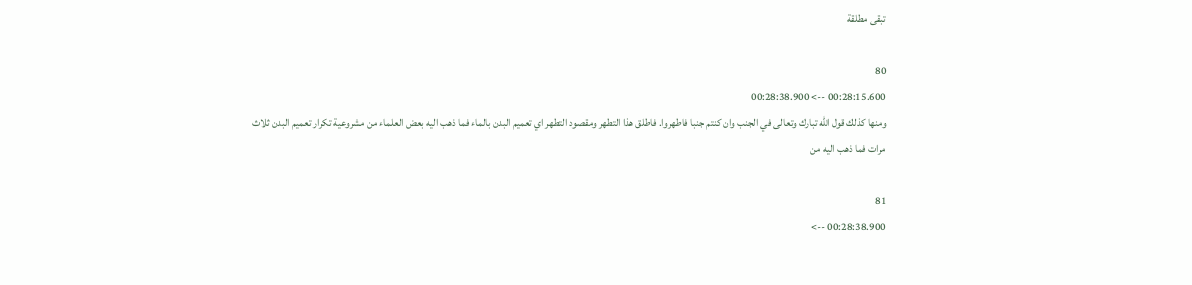تبقى مطلقة

80
00:28:15.600 --> 00:28:38.900
ومنها كذلك قول الله تبارك وتعالى في الجنب وان كنتم جنبا فاطهروا. فاطلق هذا التطهر ومقصود التطهر اي تعميم البدن بالماء فما ذهب اليه بعض العلماء من مشروعية تكرار تعميم البدن ثلاث مرات فما ذهب اليه من

81
00:28:38.900 -->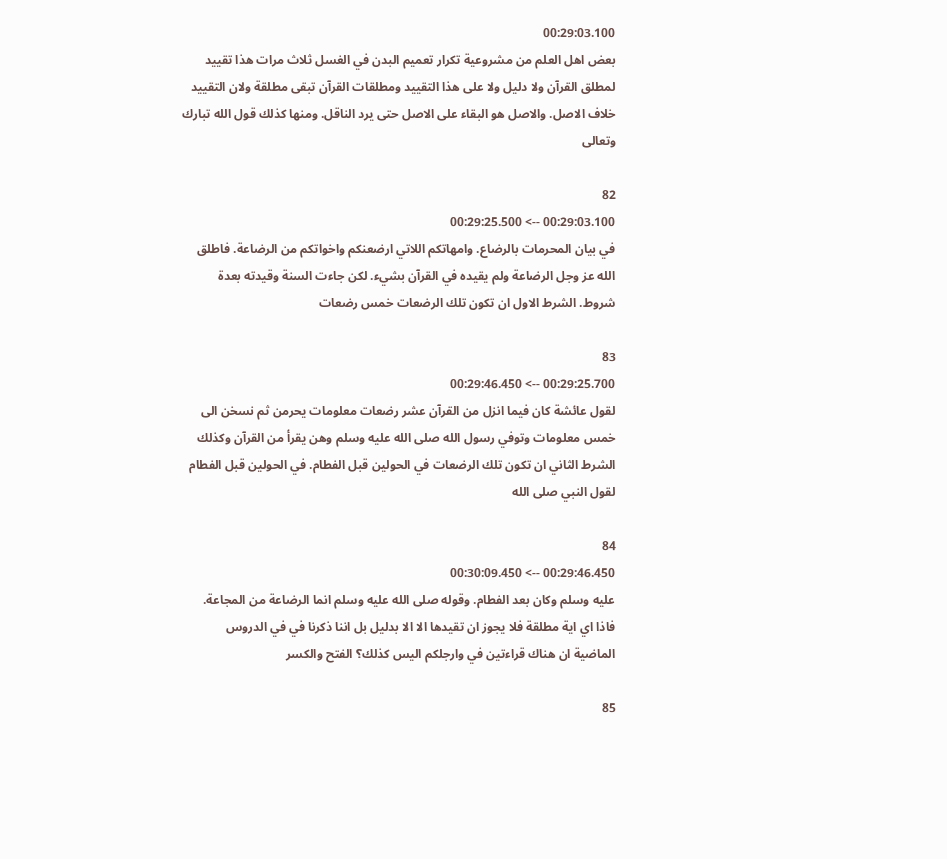00:29:03.100
بعض اهل العلم من مشروعية تكرار تعميم البدن في الغسل ثلاث مرات هذا تقييد لمطلق القرآن ولا دليل ولا على هذا التقييد ومطلقات القرآن تبقى مطلقة ولان التقييد خلاف الاصل. والاصل هو البقاء على الاصل حتى يرد الناقل. ومنها كذلك قول الله تبارك وتعالى

82
00:29:03.100 --> 00:29:25.500
في بيان المحرمات بالرضاع. وامهاتكم اللاتي ارضعنكم واخواتكم من الرضاعة. فاطلق الله عز وجل الرضاعة ولم يقيده في القرآن بشيء. لكن جاءت السنة وقيدته بعدة شروط. الشرط الاول ان تكون تلك الرضعات خمس رضعات

83
00:29:25.700 --> 00:29:46.450
لقول عائشة كان فيما انزل من القرآن عشر رضعات معلومات يحرمن ثم نسخن الى خمس معلومات وتوفي رسول الله صلى الله عليه وسلم وهن يقرأ من القرآن وكذلك الشرط الثاني ان تكون تلك الرضعات في الحولين قبل الفطام. في الحولين قبل الفطام لقول النبي صلى الله

84
00:29:46.450 --> 00:30:09.450
عليه وسلم وكان بعد الفطام. وقوله صلى الله عليه وسلم انما الرضاعة من المجاعة. فاذا اي اية مطلقة فلا يجوز ان تقيدها الا الا بدليل بل اننا ذكرنا في في الدروس الماضية ان هناك قراءتين في وارجلكم اليس كذلك؟ الفتح والكسر

85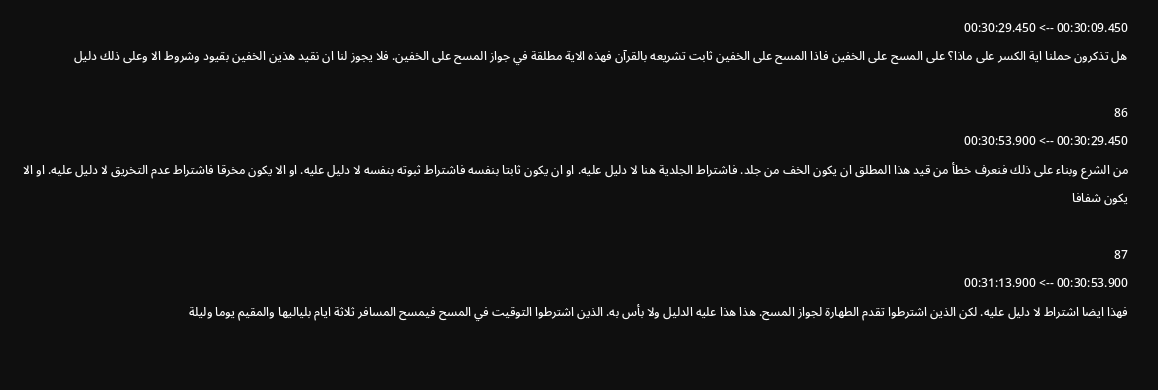00:30:09.450 --> 00:30:29.450
هل تذكرون حملنا اية الكسر على ماذا؟ على المسح على الخفين فاذا المسح على الخفين ثابت تشريعه بالقرآن فهذه الاية مطلقة في جواز المسح على الخفين. فلا يجوز لنا ان نقيد هذين الخفين بقيود وشروط الا وعلى ذلك دليل

86
00:30:29.450 --> 00:30:53.900
من الشرع وبناء على ذلك فنعرف خطأ من قيد هذا المطلق ان يكون الخف من جلد. فاشتراط الجلدية هنا لا دليل عليه. او ان يكون ثابتا بنفسه فاشتراط ثبوته بنفسه لا دليل عليه. او الا يكون مخرقا فاشتراط عدم التخريق لا دليل عليه. او الا يكون شفافا

87
00:30:53.900 --> 00:31:13.900
فهذا ايضا اشتراط لا دليل عليه. لكن الذين اشترطوا تقدم الطهارة لجواز المسح. هذا هذا عليه الدليل ولا بأس به. الذين اشترطوا التوقيت في المسح فيمسح المسافر ثلاثة ايام بلياليها والمقيم يوما وليلة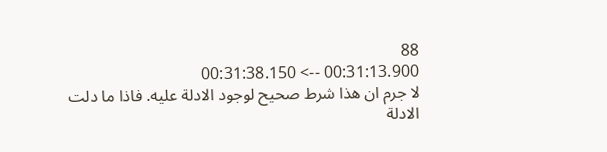88
00:31:13.900 --> 00:31:38.150
لا جرم ان هذا شرط صحيح لوجود الادلة عليه. فاذا ما دلت الادلة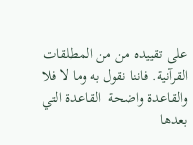على تقييده من من المطلقات القرآنية. فاننا نقول به وما لا فلا والقاعدة واضحة  القاعدة التي بعدها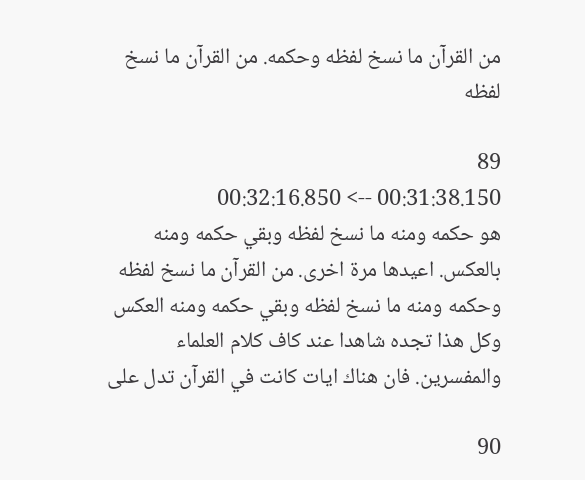من القرآن ما نسخ لفظه وحكمه. من القرآن ما نسخ لفظه

89
00:31:38.150 --> 00:32:16.850
هو حكمه ومنه ما نسخ لفظه وبقي حكمه ومنه بالعكس. اعيدها مرة اخرى. من القرآن ما نسخ لفظه وحكمه ومنه ما نسخ لفظه وبقي حكمه ومنه العكس وكل هذا تجده شاهدا عند كاف كلام العلماء والمفسرين. فان هناك ايات كانت في القرآن تدل على

90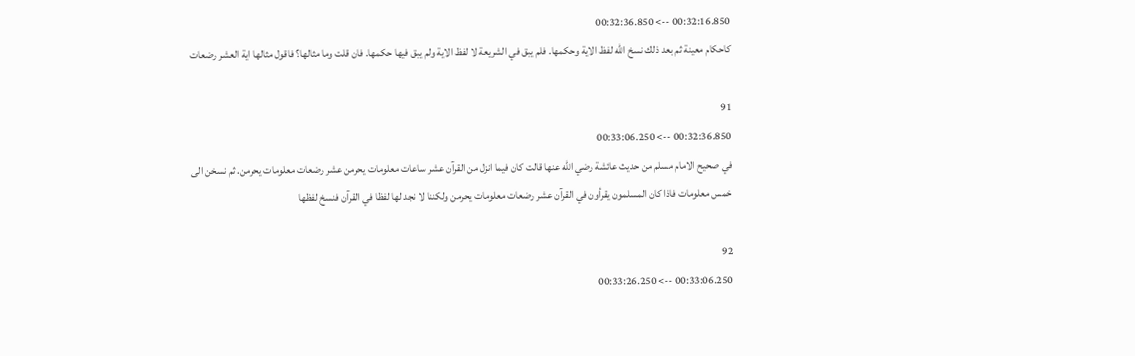00:32:16.850 --> 00:32:36.850
كاحكام معينة ثم بعد ذلك نسخ الله لفظ الاية وحكمها. فلم يبق في الشريعة لا لفظ الاية ولم يبق فيها حكمها. فان قلت وما مثالها؟ فاقول مثالها اية العشر رضعات

91
00:32:36.850 --> 00:33:06.250
في صحيح الامام مسلم من حديث عائشة رضي الله عنها قالت كان فيما انزل من القرآن عشر ساعات معلومات يحرمن عشر رضعات معلومات يحرمن. ثم نسخن الى خمس معلومات فاذا كان المسلمون يقرأون في القرآن عشر رضعات معلومات يحرمن ولكننا لا نجد لها لفظا في القرآن فنسخ لفظها

92
00:33:06.250 --> 00:33:26.250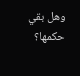وهل بقي حكمها؟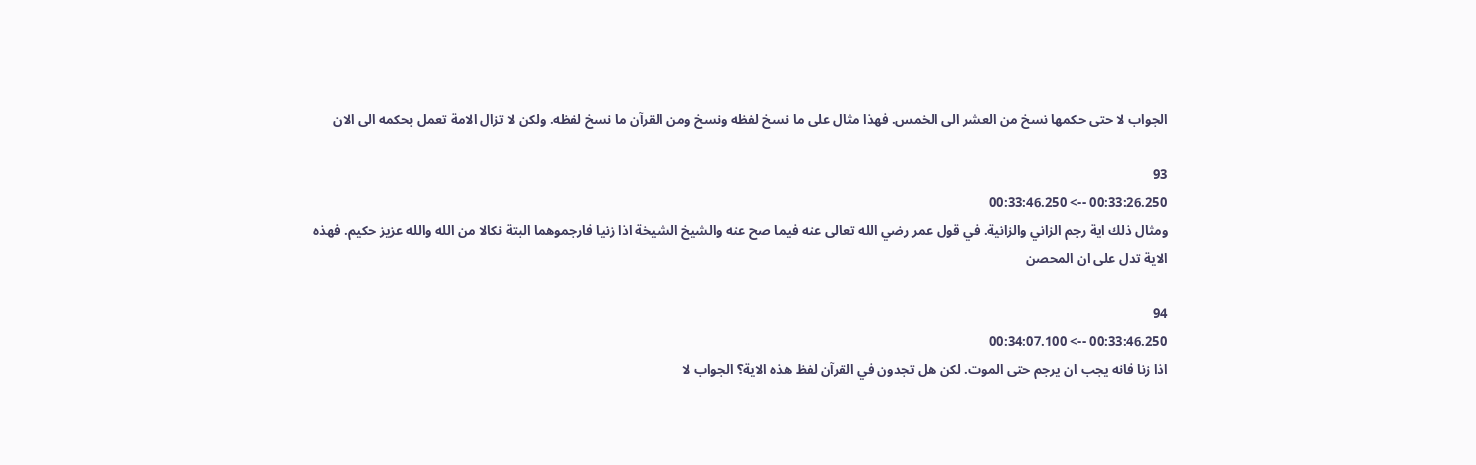الجواب لا حتى حكمها نسخ من العشر الى الخمس. فهذا مثال على ما نسخ لفظه ونسخ ومن القرآن ما نسخ لفظه. ولكن لا تزال الامة تعمل بحكمه الى الان

93
00:33:26.250 --> 00:33:46.250
ومثال ذلك اية رجم الزاني والزانية. في قول عمر رضي الله تعالى عنه فيما صح عنه والشيخ الشيخة اذا زنيا فارجموهما البتة نكالا من الله والله عزيز حكيم. فهذه الاية تدل على ان المحصن

94
00:33:46.250 --> 00:34:07.100
اذا زنا فانه يجب ان يرجم حتى الموت. لكن هل تجدون في القرآن لفظ هذه الاية؟ الجواب لا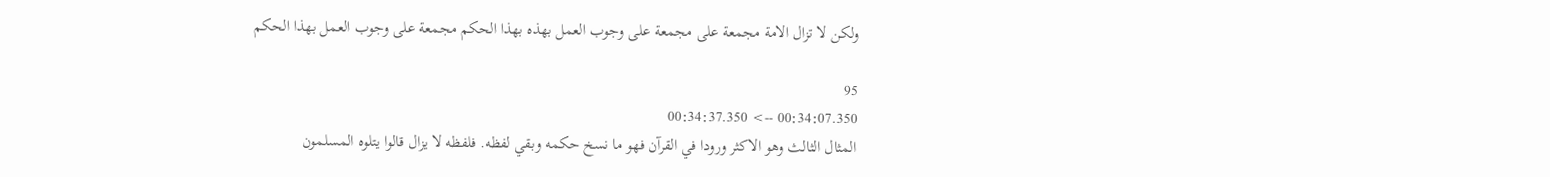ولكن لا تزال الامة مجمعة على مجمعة على وجوب العمل بهذه بهذا الحكم مجمعة على وجوب العمل بهذا الحكم

95
00:34:07.350 --> 00:34:37.350
المثال الثالث وهو الاكثر ورودا في القرآن فهو ما نسخ حكمه وبقي لفظه. فلفظه لا يزال قالوا يتلوه المسلمون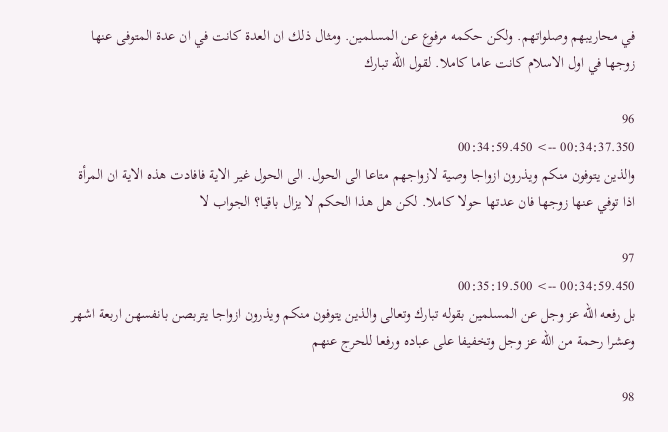في محاريبهم وصلواتهم. ولكن حكمه مرفوع عن المسلمين. ومثال ذلك ان العدة كانت في ان عدة المتوفى عنها زوجها في اول الاسلام كانت عاما كاملا. لقول الله تبارك

96
00:34:37.350 --> 00:34:59.450
والذين يتوفون منكم ويذرون ازواجا وصية لازواجهم متاعا الى الحول. الى الحول غير الاية فافادت هذه الاية ان المرأة اذا توفي عنها زوجها فان عدتها حولا كاملا. لكن هل هذا الحكم لا يزال باقيا؟ الجواب لا

97
00:34:59.450 --> 00:35:19.500
بل رفعه الله عز وجل عن المسلمين بقوله تبارك وتعالى والذين يتوفون منكم ويذرون ازواجا يتربصن بانفسهن اربعة اشهر وعشرا رحمة من الله عز وجل وتخفيفا على عباده ورفعا للحرج عنهم

98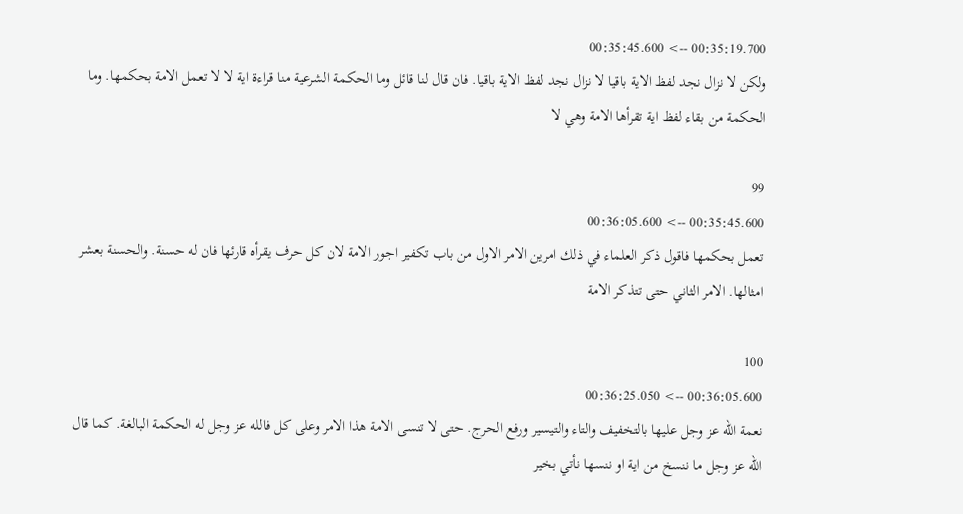00:35:19.700 --> 00:35:45.600
ولكن لا نزال نجد لفظ الاية باقيا لا نزال نجد لفظ الاية باقيا. فان قال لنا قائل وما الحكمة الشرعية منا قراءة اية لا لا تعمل الامة بحكمها. وما الحكمة من بقاء لفظ اية تقرأها الامة وهي لا

99
00:35:45.600 --> 00:36:05.600
تعمل بحكمها فاقول ذكر العلماء في ذلك امرين الامر الاول من باب تكفير اجور الامة لان كل حرف يقرأه قارئها فان له حسنة. والحسنة بعشر امثالها. الامر الثاني حتى تتذكر الامة

100
00:36:05.600 --> 00:36:25.050
نعمة الله عز وجل عليها بالتخفيف والتاء والتيسير ورفع الحرج. حتى لا تنسى الامة هذا الامر وعلى كل فالله عز وجل له الحكمة البالغة. كما قال الله عز وجل ما ننسخ من اية او ننسها نأتي بخير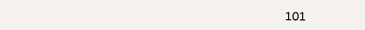101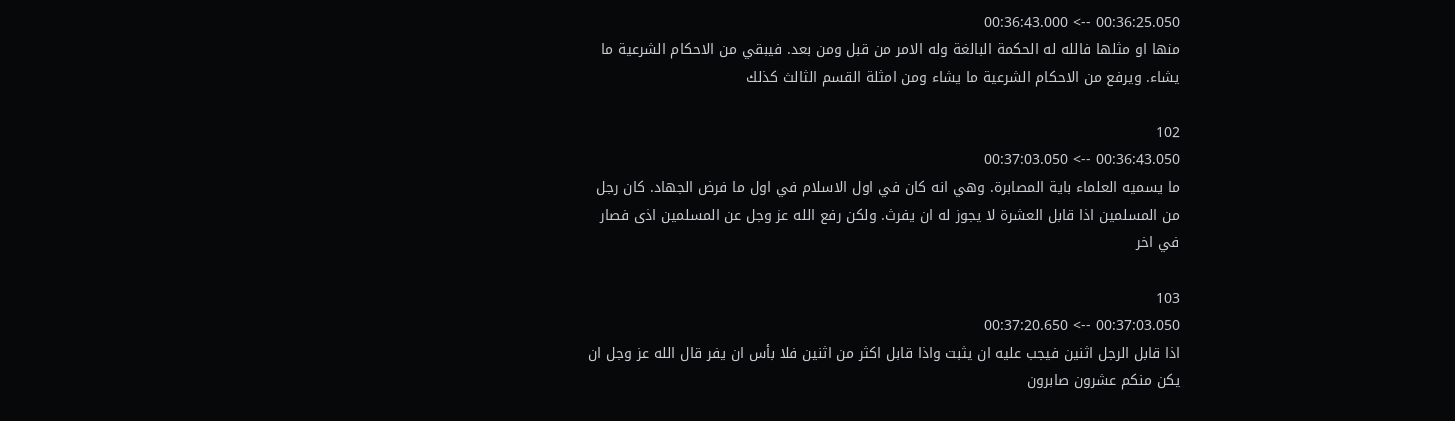00:36:25.050 --> 00:36:43.000
منها او مثلها فالله له الحكمة البالغة وله الامر من قبل ومن بعد. فيبقي من الاحكام الشرعية ما يشاء. ويرفع من الاحكام الشرعية ما يشاء ومن امثلة القسم الثالث كذلك

102
00:36:43.050 --> 00:37:03.050
ما يسميه العلماء باية المصابرة. وهي انه كان في اول الاسلام في اول ما فرض الجهاد. كان رجل من المسلمين اذا قابل العشرة لا يجوز له ان يفرث. ولكن رفع الله عز وجل عن المسلمين اذى فصار في اخر

103
00:37:03.050 --> 00:37:20.650
اذا قابل الرجل اثنين فيجب عليه ان يثبت واذا قابل اكثر من اثنين فلا بأس ان يفر قال الله عز وجل ان يكن منكم عشرون صابرون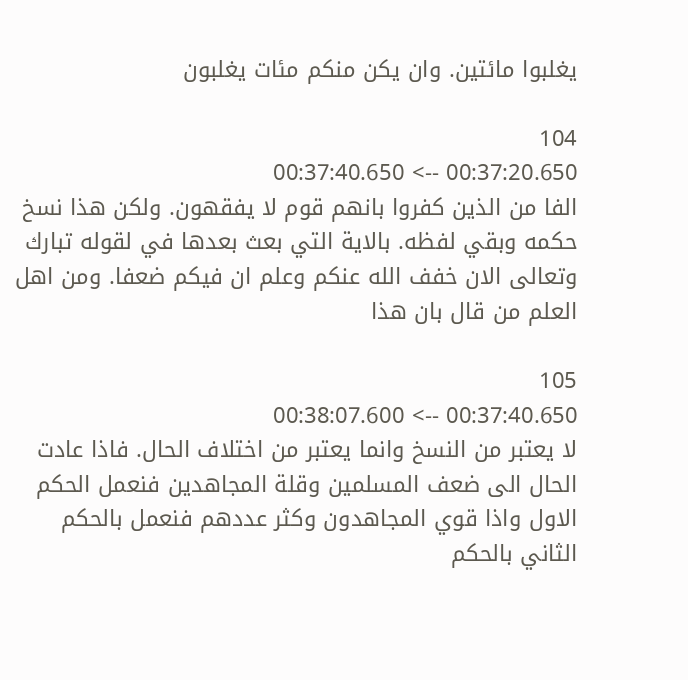يغلبوا مائتين. وان يكن منكم مئات يغلبون

104
00:37:20.650 --> 00:37:40.650
الفا من الذين كفروا بانهم قوم لا يفقهون. ولكن هذا نسخ حكمه وبقي لفظه. بالاية التي بعث بعدها في لقوله تبارك وتعالى الان خفف الله عنكم وعلم ان فيكم ضعفا. ومن اهل العلم من قال بان هذا

105
00:37:40.650 --> 00:38:07.600
لا يعتبر من النسخ وانما يعتبر من اختلاف الحال. فاذا عادت الحال الى ضعف المسلمين وقلة المجاهدين فنعمل الحكم الاول واذا قوي المجاهدون وكثر عددهم فنعمل بالحكم الثاني بالحكم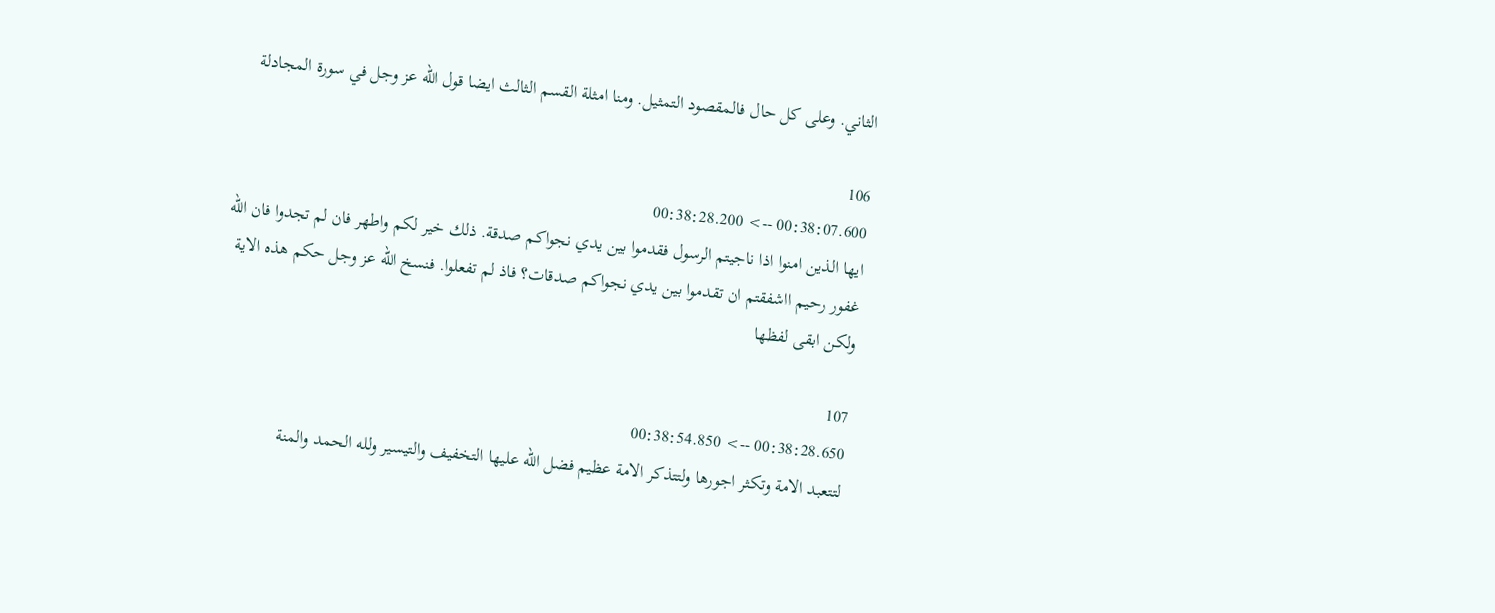الثاني. وعلى كل حال فالمقصود التمثيل. ومنا امثلة القسم الثالث ايضا قول الله عز وجل في سورة المجادلة

106
00:38:07.600 --> 00:38:28.200
ايها الذين امنوا اذا ناجيتم الرسول فقدموا بين يدي نجواكم صدقة. ذلك خير لكم واطهر فان لم تجدوا فان الله غفور رحيم ااشفقتم ان تقدموا بين يدي نجواكم صدقات؟ فاذ لم تفعلوا. فنسخ الله عز وجل حكم هذه الاية ولكن ابقى لفظها

107
00:38:28.650 --> 00:38:54.850
لتتعبد الامة وتكثر اجورها ولتتذكر الامة عظيم فضل الله عليها التخفيف والتيسير ولله الحمد والمنة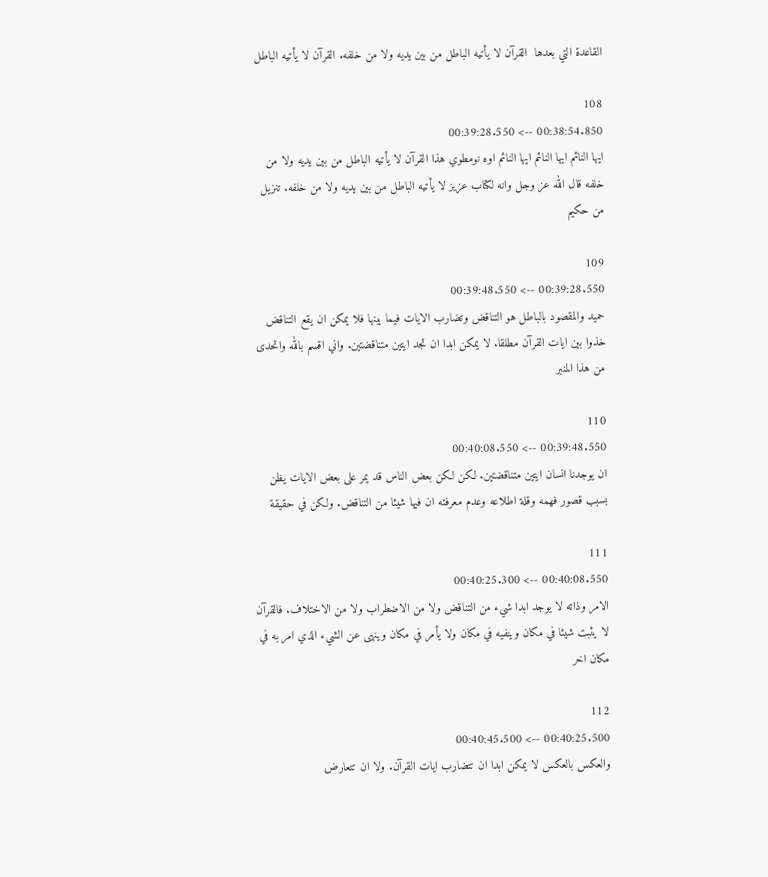القاعدة التي بعدها  القرآن لا يأتيه الباطل من بين يديه ولا من خلفه. القرآن لا يأتيه الباطل

108
00:38:54.850 --> 00:39:28.550
ايها النائم ايها النائم ايها النائم اوه نومطوي هذا القرآن لا يأتيه الباطل من بين يديه ولا من خلفه قال الله عز وجل وانه لكتاب عزيز لا يأتيه الباطل من بين يديه ولا من خلفه. تنزيل من حكيم

109
00:39:28.550 --> 00:39:48.550
حميد والمقصود بالباطل هو التناقض وتضارب الايات فيما بينها فلا يمكن ان يقع التناقض خذوا بين ايات القرآن مطلقا. لا يمكن ابدا ان تجد ايتين متناقضتين. واني اقسم بالله واتحدى من هذا المنبر

110
00:39:48.550 --> 00:40:08.550
ان يوجدنا انسان ايتين متناقضتين. لكن لكن بعض الناس قد يمر على بعض الايات يظن بسبب قصور فهمه وقلة اطلاعه وعدم معرفته ان فيها شيئا من التناقض. ولكن في حقيقة

111
00:40:08.550 --> 00:40:25.300
الامر وذاته لا يوجد ابدا شيء من التناقض ولا من الاضطراب ولا من الاختلاف. فالقرآن لا يثبت شيئا في مكان وينفيه في مكان ولا يأمر في مكان وينهى عن الشيء الذي امر به في مكان اخر

112
00:40:25.500 --> 00:40:45.500
والعكس بالعكس لا يمكن ابدا ان تتضارب ايات القرآن. ولا ان تتعارض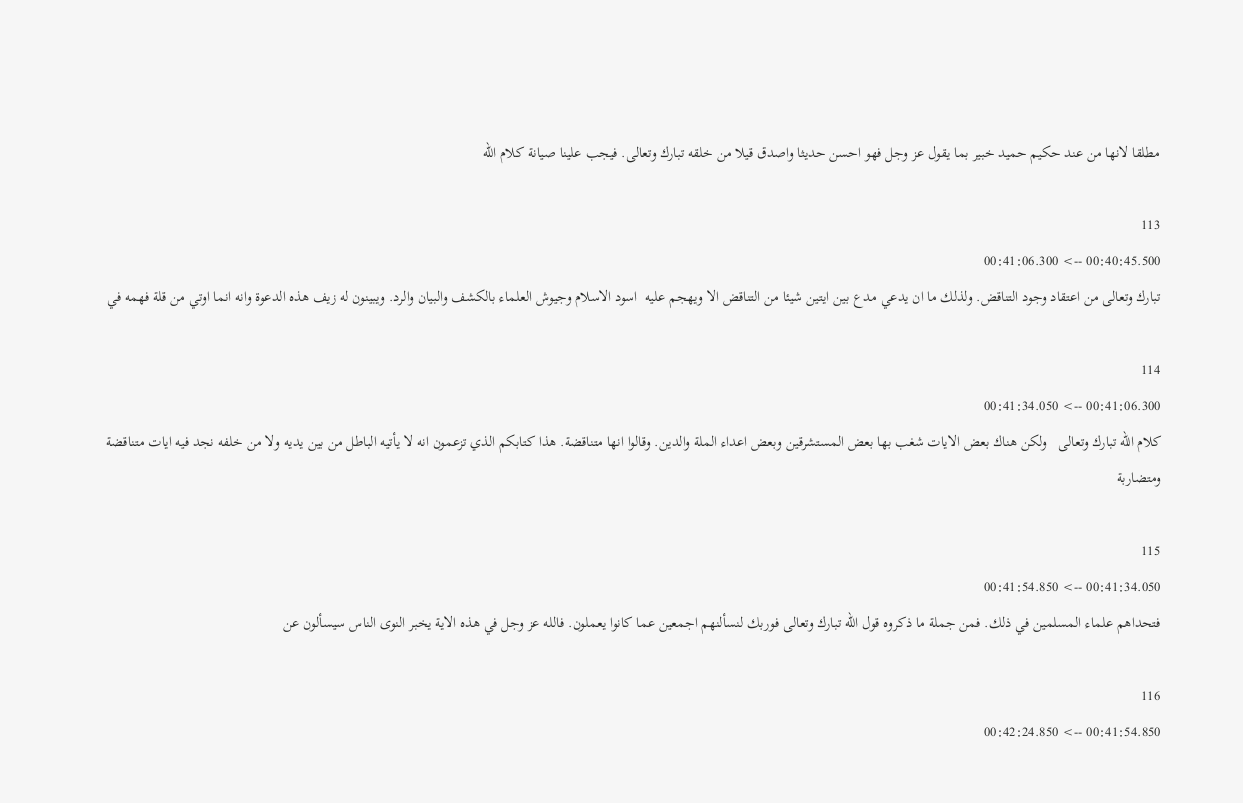مطلقا لانها من عند حكيم حميد خبير بما يقول عز وجل فهو احسن حديثا واصدق قيلا من خلقه تبارك وتعالى. فيجب علينا صيانة كلام الله

113
00:40:45.500 --> 00:41:06.300
تبارك وتعالى من اعتقاد وجود التناقض. ولذلك ما ان يدعي مدع بين ايتين شيئا من التناقض الا ويهجم عليه  اسود الاسلام وجيوش العلماء بالكشف والبيان والرد. ويبينون له زيف هذه الدعوة وانه انما اوتي من قلة فهمه في

114
00:41:06.300 --> 00:41:34.050
كلام الله تبارك وتعالى   ولكن هناك بعض الايات شغب بها بعض المستشرقين وبعض اعداء الملة والدين. وقالوا انها متناقضة. هذا كتابكم الذي تزعمون انه لا يأتيه الباطل من بين يديه ولا من خلفه نجد فيه ايات متناقضة ومتضاربة

115
00:41:34.050 --> 00:41:54.850
فتحداهم علماء المسلمين في ذلك. فمن جملة ما ذكروه قول الله تبارك وتعالى فوربك لنسألنهم اجمعين عما كانوا يعملون. فالله عز وجل في هذه الاية يخبر النوى الناس سيسألون عن

116
00:41:54.850 --> 00:42:24.850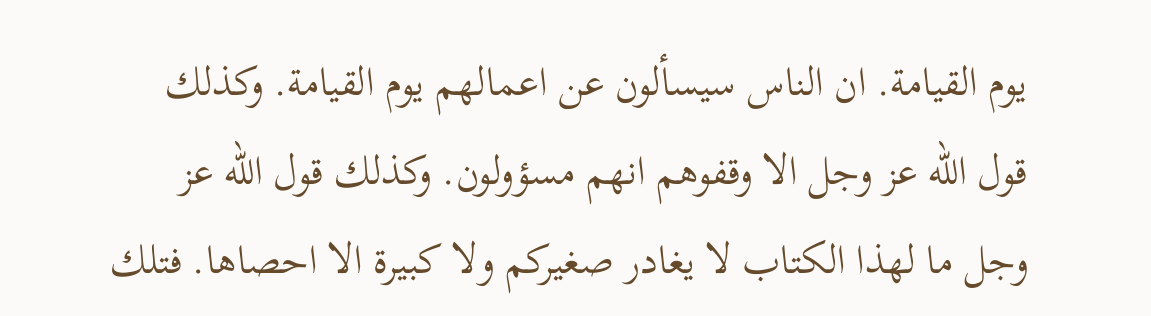يوم القيامة. ان الناس سيسألون عن اعمالهم يوم القيامة. وكذلك قول الله عز وجل الا وقفوهم انهم مسؤولون. وكذلك قول الله عز وجل ما لهذا الكتاب لا يغادر صغيركم ولا كبيرة الا احصاها. فتلك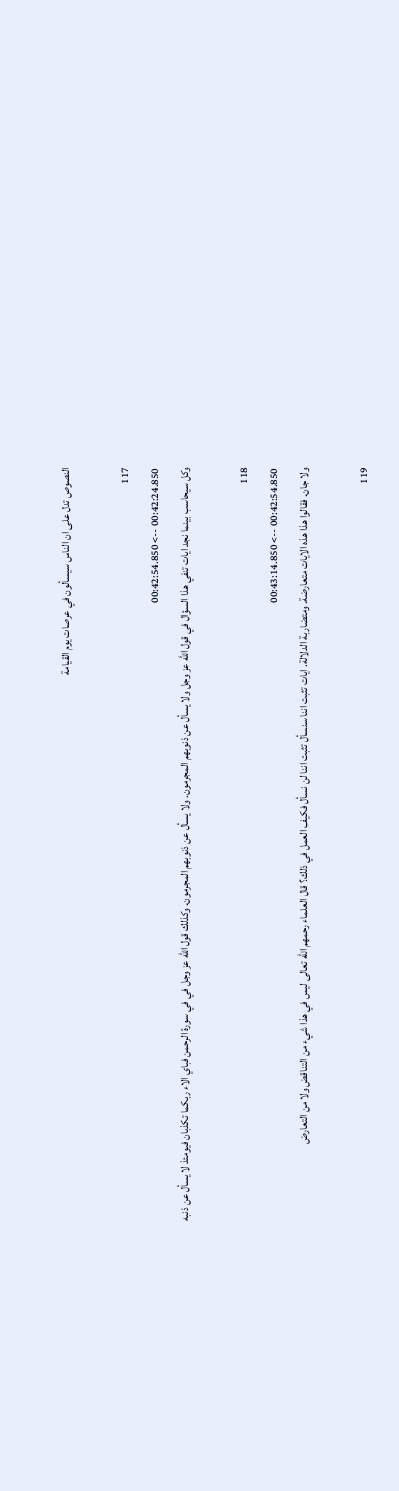النصوص تدل على ان الناس سيسألون في عرصات يوم القيامة

117
00:42:24.850 --> 00:42:54.850
وكل سيحاسب بينما نجد ايات تنفي هذا السؤال في قول الله عز وجل ولا يسأل عن ذنوبهم المجرمون. ولا يسأل عن ذنوبهم المجرمون. وكذلك قول الله عز وجل في في سورة الرحمن فباي الاء ربكما تكذبان فيومئذ لا يسأل عن ذنبه

118
00:42:54.850 --> 00:43:14.850
ولا جان. فقالوا هذا هذه الايات متعارضة. ومتضاربة الدلالة. ايات تثبت اننا سنسأل تثبت اننا لن نسأل فكيف العمل في ذلك؟ قال العلماء رحمهم الله تعالى ليس في هذا شيء من التناقض ولا من التعارض

119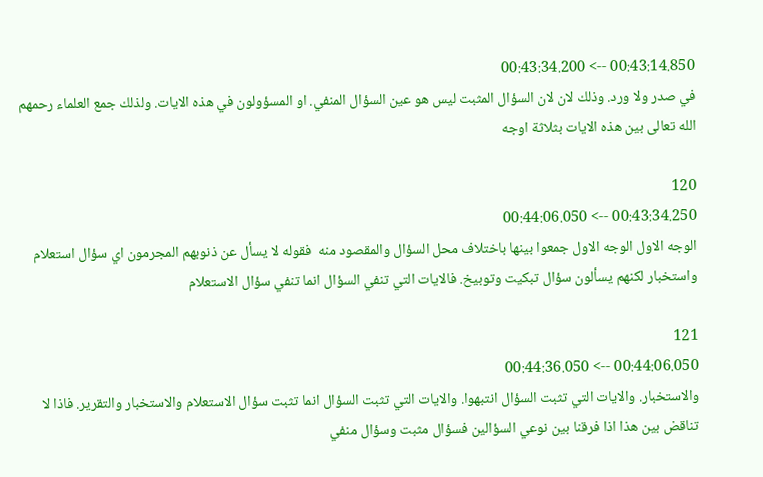00:43:14.850 --> 00:43:34.200
في صدر ولا ورد. وذلك لان لان السؤال المثبت ليس هو عين السؤال المنفي. او المسؤولون في هذه الايات. ولذلك جمع العلماء رحمهم الله تعالى بين هذه الايات بثلاثة اوجه

120
00:43:34.250 --> 00:44:06.050
الوجه الاول الوجه الاول جمعوا بينها باختلاف محل السؤال والمقصود منه  فقوله لا يسأل عن ذنوبهم المجرمون اي سؤال استعلام واستخبار لكنهم يسألون سؤال تبكيت وتوبيخ. فالايات التي تنفي السؤال انما تنفي سؤال الاستعلام

121
00:44:06.050 --> 00:44:36.050
والاستخبار. والايات التي تثبت السؤال انتبهوا. والايات التي تثبت السؤال انما تثبت سؤال الاستعلام والاستخبار والتقرير. فاذا لا تناقض بين هذا اذا فرقنا بين نوعي السؤالين فسؤال مثبت وسؤال منفي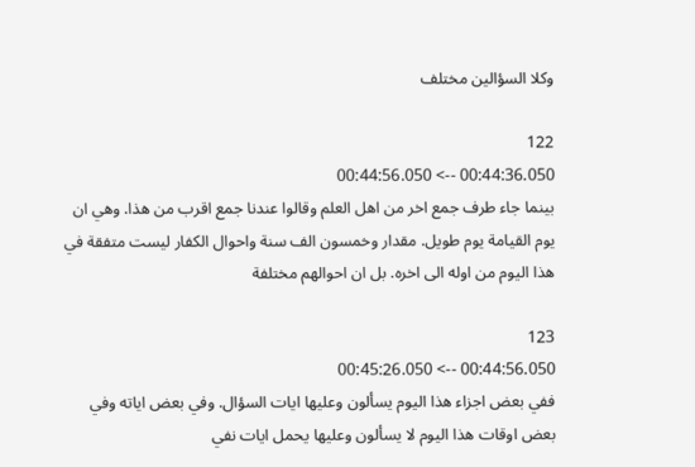وكلا السؤالين مختلف

122
00:44:36.050 --> 00:44:56.050
بينما جاء طرف جمع اخر من اهل العلم وقالوا عندنا جمع اقرب من هذا. وهي ان يوم القيامة يوم طويل. مقدار وخمسون الف سنة واحوال الكفار ليست متفقة في هذا اليوم من اوله الى اخره. بل ان احوالهم مختلفة

123
00:44:56.050 --> 00:45:26.050
ففي بعض اجزاء هذا اليوم يسألون وعليها ايات السؤال. وفي بعض اياته وفي بعض اوقات هذا اليوم لا يسألون وعليها يحمل ايات نفي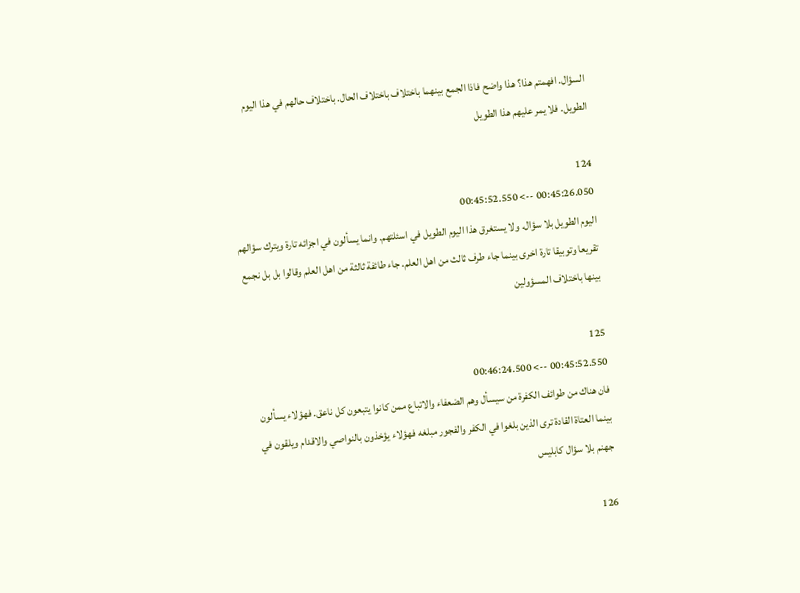السؤال. افهمتم هذا؟ هذا واضح فاذا الجمع بينهما باختلاف باختلاف الحال. باختلاف حالهم في هذا اليوم الطويل. فلا يمر عليهم هذا الطويل

124
00:45:26.050 --> 00:45:52.550
اليوم الطويل بلا سؤال. ولا يستغرق هذا اليوم الطويل في اسئلتهم. وانما يسألون في اجزائه تارة ويترك سؤالهم تقريعا وتوبيقا تارة اخرى بينما جاء طرف ثالث من اهل العلم. جاء طائفة ثالثة من اهل العلم وقالوا بل بل نجمع بينها باختلاف المسؤولين

125
00:45:52.550 --> 00:46:24.500
فان هناك من طوائف الكفرة من سيسأل وهم الضعفاء والاتباع ممن كانوا يتبعون كل ناعق. فهؤلاء يسألون بينما العتاة القادة ترى الذين بلغوا في الكفر والفجور مبلغه فهؤلاء يؤخذون بالنواصي والاقدام ويلقون في جهنم بلا سؤال كابليس

126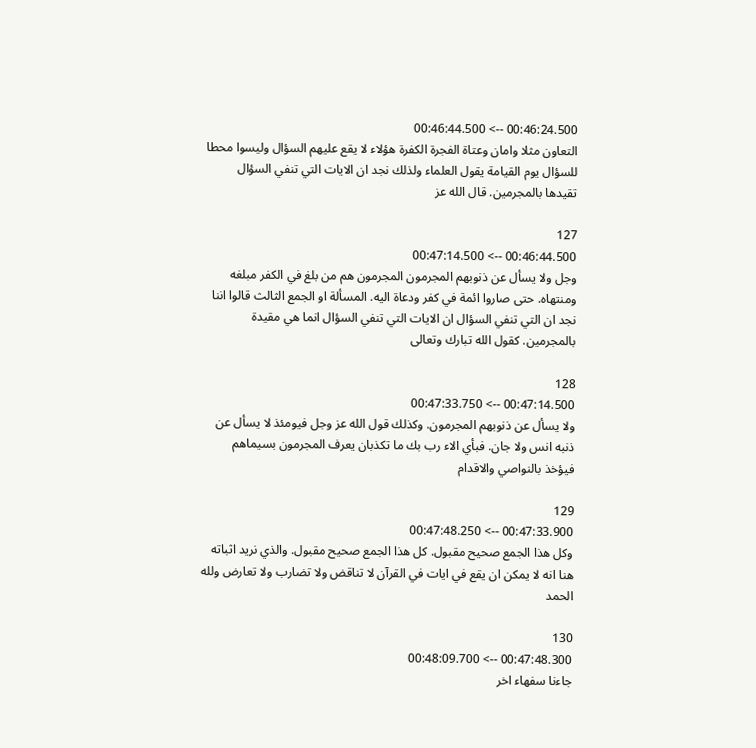00:46:24.500 --> 00:46:44.500
التعاون مثلا وامان وعتاة الفجرة الكفرة هؤلاء لا يقع عليهم السؤال وليسوا محطا للسؤال يوم القيامة يقول العلماء ولذلك نجد ان الايات التي تنفي السؤال تقيدها بالمجرمين. قال الله عز

127
00:46:44.500 --> 00:47:14.500
وجل ولا يسأل عن ذنوبهم المجرمون المجرمون هم من بلغ في الكفر مبلغه ومنتهاه. حتى صاروا ائمة في كفر ودعاة اليه. المسألة او الجمع الثالث قالوا اننا نجد ان التي تنفي السؤال ان الايات التي تنفي السؤال انما هي مقيدة بالمجرمين. كقول الله تبارك وتعالى

128
00:47:14.500 --> 00:47:33.750
ولا يسأل عن ذنوبهم المجرمون. وكذلك قول الله عز وجل فيومئذ لا يسأل عن ذنبه انس ولا جان. فبأي الاء رب بك ما تكذبان يعرف المجرمون بسيماهم فيؤخذ بالنواصي والاقدام

129
00:47:33.900 --> 00:47:48.250
وكل هذا الجمع صحيح مقبول. كل هذا الجمع صحيح مقبول. والذي نريد اثباته هنا انه لا يمكن ان يقع في ايات في القرآن لا تناقض ولا تضارب ولا تعارض ولله الحمد

130
00:47:48.300 --> 00:48:09.700
جاءنا سفهاء اخر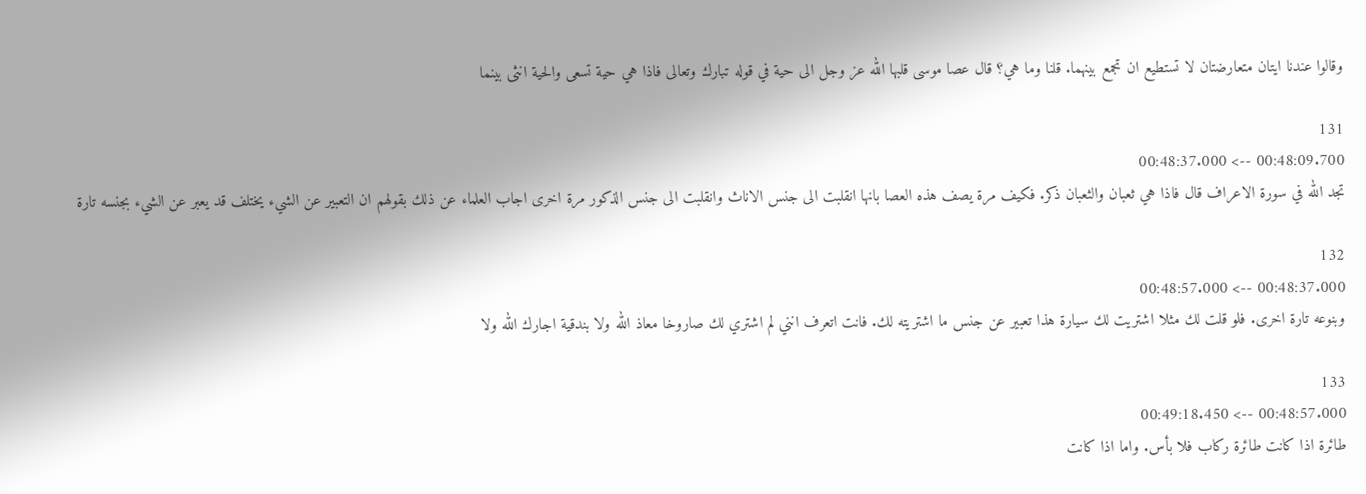وقالوا عندنا ايتان متعارضتان لا تستطيع ان تجمع بينهما. قلنا وما هي؟ قال عصا موسى قلبها الله عز وجل الى حية في قوله تبارك وتعالى فاذا هي حية تسعى والحية انثى بينما

131
00:48:09.700 --> 00:48:37.000
تجد الله في سورة الاعراف قال فاذا هي ثعبان والثعبان ذكر. فكيف مرة يصف هذه العصا بانها انقلبت الى جنس الاناث وانقلبت الى جنس الذكور مرة اخرى اجاب العلماء عن ذلك بقولهم ان التعبير عن الشيء يختلف قد يعبر عن الشيء بجنسه تارة

132
00:48:37.000 --> 00:48:57.000
وبنوعه تارة اخرى. فلو قلت لك مثلا اشتريت لك سيارة هذا تعبير عن جنس ما اشتريته لك. فانت اتعرف انني لم اشتري لك صاروخا معاذ الله ولا بندقية اجارك الله ولا

133
00:48:57.000 --> 00:49:18.450
طائرة اذا كانت طائرة ركاب فلا بأس. واما اذا كانت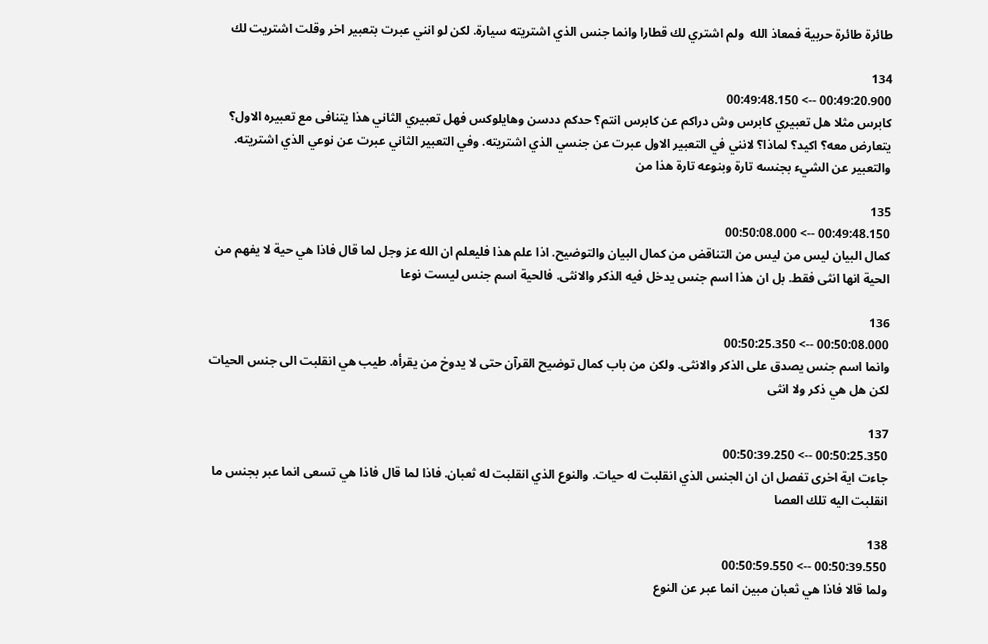طائرة طائرة حربية فمعاذ الله  ولم اشتري لك قطارا وانما جنس الذي اشتريته سيارة. لكن لو انني عبرت بتعبير اخر وقلت اشتريت لك

134
00:49:20.900 --> 00:49:48.150
كابرس مثلا هل تعبيري كابرس وش دراكم عن كابرس انتم؟ حدكم ددسن وهايلوكس فهل تعبيري الثاني هذا يتنافى مع تعبيره الاول؟ يتعارض معه؟ اكيد؟ لماذا؟ لانني في التعبير الاول عبرت عن جنسي الذي اشتريته. وفي التعبير الثاني عبرت عن نوعي الذي اشتريته. والتعبير عن الشيء بجنسه تارة وبنوعه تارة هذا من

135
00:49:48.150 --> 00:50:08.000
كمال البيان ليس من ليس من التناقض من كمال البيان والتوضيح. اذا علم هذا فليعلم ان الله عز وجل لما قال فاذا هي حية لا يفهم من الحية انها انثى فقط. بل ان هذا اسم جنس يدخل فيه الذكر والانثى. فالحية اسم جنس ليست نوعا

136
00:50:08.000 --> 00:50:25.350
وانما اسم جنس يصدق على الذكر والانثى. ولكن من باب كمال توضيح القرآن حتى لا يدوخ من يقرأه. طيب هي انقلبت الى جنس الحيات لكن هل هي ذكر ولا انثى

137
00:50:25.350 --> 00:50:39.250
جاءت اية اخرى تفصل ان ان الجنس الذي انقلبت له حيات. والنوع الذي انقلبت له ثعبان. فاذا لما قال فاذا هي تسعى انما عبر بجنس ما انقلبت اليه تلك العصا

138
00:50:39.550 --> 00:50:59.550
ولما قالا فاذا هي ثعبان مبين انما عبر عن النوع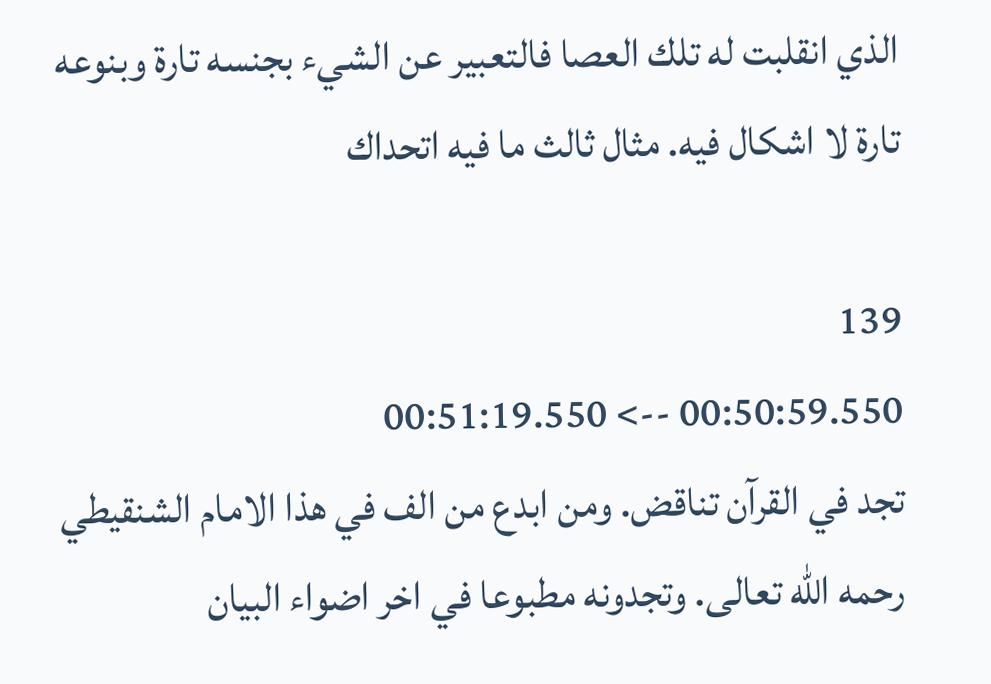الذي انقلبت له تلك العصا فالتعبير عن الشيء بجنسه تارة وبنوعه تارة لا اشكال فيه. مثال ثالث ما فيه اتحداك

139
00:50:59.550 --> 00:51:19.550
تجد في القرآن تناقض. ومن ابدع من الف في هذا الامام الشنقيطي رحمه الله تعالى. وتجدونه مطبوعا في اخر اضواء البيان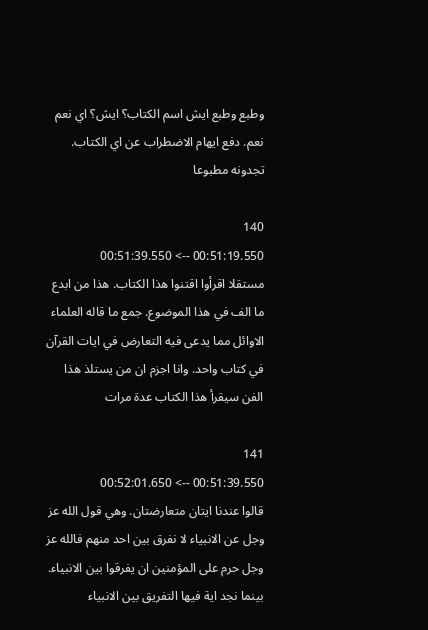وطبع وطبع ايش اسم الكتاب؟ ايش؟ اي نعم نعم. دفع ايهام الاضطراب عن اي الكتاب. تجدونه مطبوعا

140
00:51:19.550 --> 00:51:39.550
مستقلا اقرأوا اقتنوا هذا الكتاب. هذا من ابدع ما الف في هذا الموضوع. جمع ما قاله العلماء الاوائل مما يدعى فيه التعارض في ايات القرآن في كتاب واحد. وانا اجزم ان من يستلذ هذا الفن سيقرأ هذا الكتاب عدة مرات

141
00:51:39.550 --> 00:52:01.650
قالوا عندنا ايتان متعارضتان. وهي قول الله عز وجل عن الانبياء لا نفرق بين احد منهم فالله عز وجل حرم على المؤمنين ان يفرقوا بين الانبياء. بينما نجد اية فيها التفريق بين الانبياء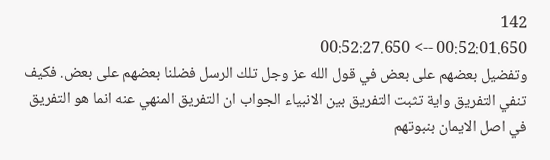142
00:52:01.650 --> 00:52:27.650
وتفضيل بعضهم على بعض في قول الله عز وجل تلك الرسل فضلنا بعضهم على بعض. فكيف تنفي التفريق واية تثبت التفريق بين الانبياء الجواب ان التفريق المنهي عنه انما هو التفريق في اصل الايمان بنبوتهم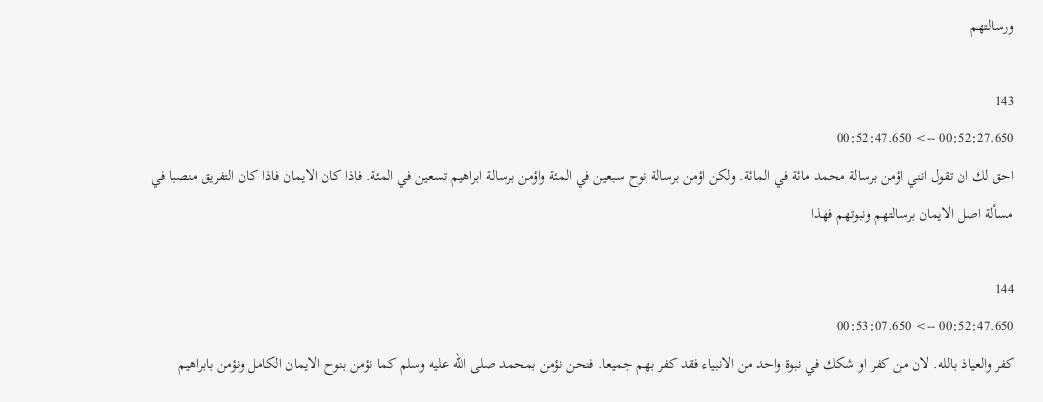ورسالتهم

143
00:52:27.650 --> 00:52:47.650
احق لك ان تقول انني اؤمن برسالة محمد مائة في المائة. ولكن اؤمن برسالة نوح سبعين في المئة واؤمن برسالة ابراهيم تسعين في المئة. فاذا كان الايمان فاذا كان التفريق منصبا في مسألة اصل الايمان برسالتهم ونبوتهم فهذا

144
00:52:47.650 --> 00:53:07.650
كفر والعياذ بالله. لان من كفر او شكك في نبوة واحد من الانبياء فقد كفر بهم جميعا. فنحن نؤمن بمحمد صلى الله عليه وسلم كما نؤمن بنوح الايمان الكامل ونؤمن بابراهيم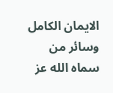الايمان الكامل وسائر من سماه الله عز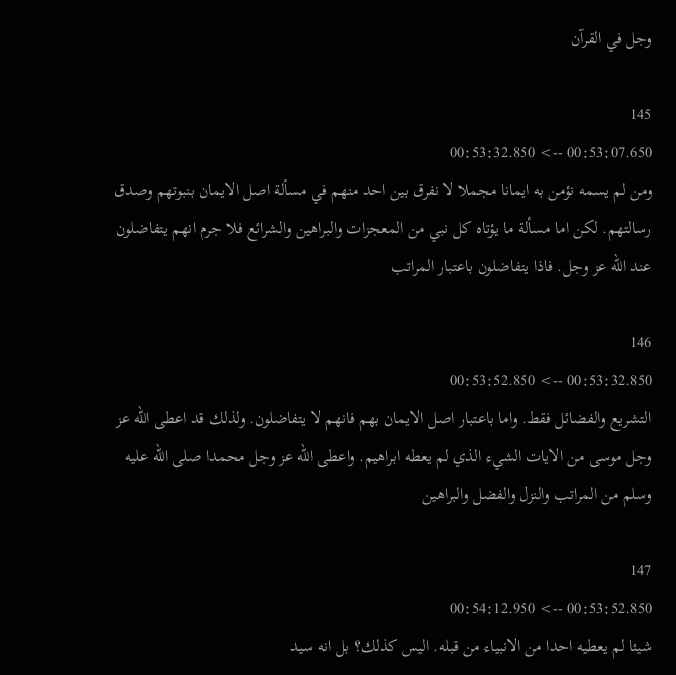وجل في القرآن

145
00:53:07.650 --> 00:53:32.850
ومن لم يسمه نؤمن به ايمانا مجملا لا نفرق بين احد منهم في مسألة اصل الايمان بنبوتهم وصدق رسالتهم. لكن اما مسألة ما يؤتاه كل نبي من المعجزات والبراهين والشرائع فلا جرم انهم يتفاضلون عند الله عز وجل. فاذا يتفاضلون باعتبار المراتب

146
00:53:32.850 --> 00:53:52.850
التشريع والفضائل فقط. واما باعتبار اصل الايمان بهم فانهم لا يتفاضلون. ولذلك قد اعطى الله عز وجل موسى من الايات الشيء الذي لم يعطه ابراهيم. واعطى الله عز وجل محمدا صلى الله عليه وسلم من المراتب والنزل والفضل والبراهين

147
00:53:52.850 --> 00:54:12.950
شيئا لم يعطيه احدا من الانبياء من قبله. اليس كذلك؟ بل انه سيد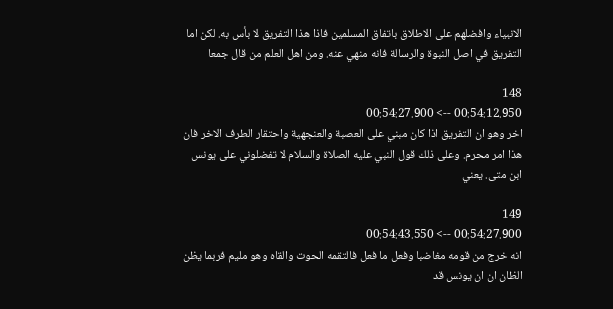الانبياء وافضلهم على الاطلاق باتفاق المسلمين فاذا هذا التفريق لا بأس به. لكن اما التفريق في اصل النبوة والرسالة فانه منهي عنه. ومن اهل العلم من قال جمعا

148
00:54:12.950 --> 00:54:27.900
اخر وهو ان التفريق اذا كان مبني على العصبة والعنجهية واحتقار الطرف الاخر فان هذا امر محرم. وعلى ذلك قول النبي عليه الصلاة والسلام لا تفضلوني على يونس ابن متى. يعني

149
00:54:27.900 --> 00:54:43.550
انه خرج من قومه مغاضبا وفعل ما فعل فالتقمه الحوت والقاه وهو مليم فربما يظن الظان ان ان يونس قد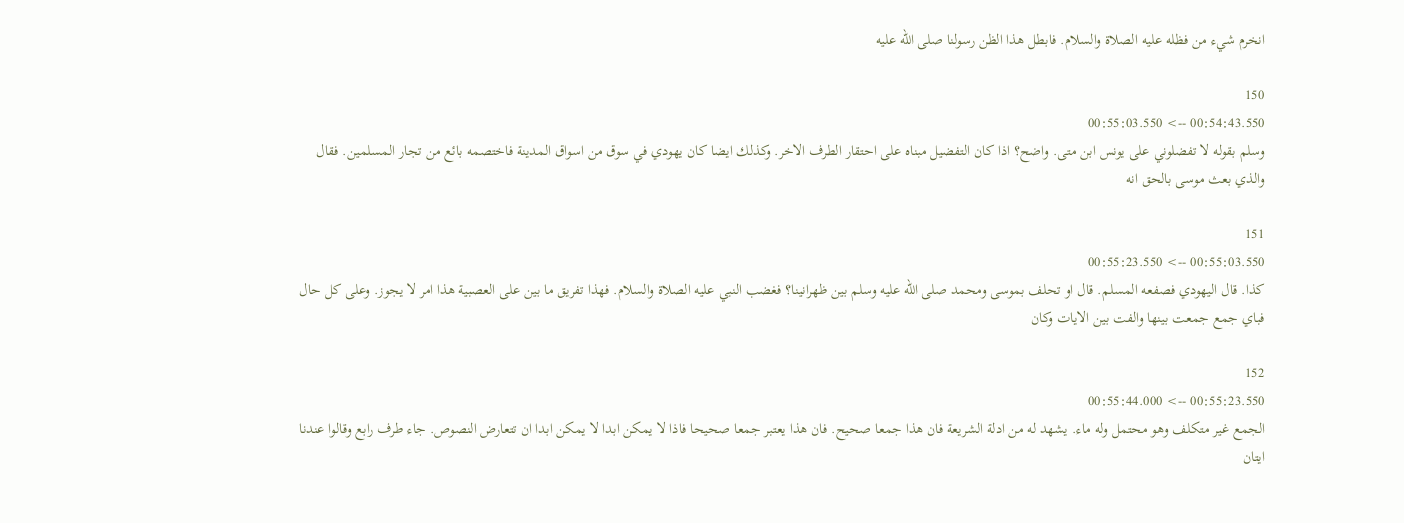انخرم شيء من فظله عليه الصلاة والسلام. فابطل هذا الظن رسولنا صلى الله عليه

150
00:54:43.550 --> 00:55:03.550
وسلم بقوله لا تفضلوني على يونس ابن متى. واضح؟ اذا كان التفضيل مبناه على احتقار الطرف الاخر. وكذلك ايضا كان يهودي في سوق من اسواق المدينة فاختصمه بائع من تجار المسلمين. فقال والذي بعث موسى بالحق انه

151
00:55:03.550 --> 00:55:23.550
كذا. قال اليهودي فصفعه المسلم. قال او تحلف بموسى ومحمد صلى الله عليه وسلم بين ظهرانينا؟ فغضب النبي عليه الصلاة والسلام. فهذا تفريق ما بين على العصبية هذا امر لا يجوز. وعلى كل حال فباي جمع جمعت بينها والفت بين الايات وكان

152
00:55:23.550 --> 00:55:44.000
الجمع غير متكلف وهو محتمل وله ماء. يشهد له من ادلة الشريعة فان هذا جمعا صحيح. فان هذا يعتبر جمعا صحيحا فاذا لا يمكن ابدا لا يمكن ابدا ان تتعارض النصوص. جاء طرف رابع وقالوا عندنا ايتان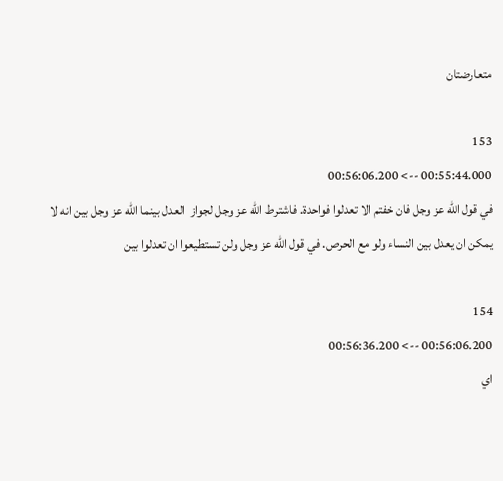متعارضتان

153
00:55:44.000 --> 00:56:06.200
في قول الله عز وجل فان خفتم الا تعدلوا فواحدة. فاشترط الله عز وجل لجواز  العدل بينما الله عز وجل بين انه لا يمكن ان يعدل بين النساء ولو مع الحرص. في قول الله عز وجل ولن تستطيعوا ان تعدلوا بين

154
00:56:06.200 --> 00:56:36.200
اي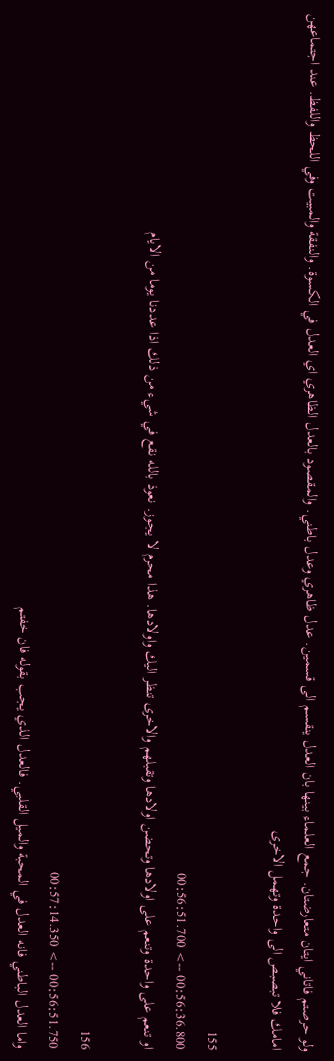ولو حرصتم فاتاني ايتان متعارضتان. جمع العلماء بينها بان العدل ينقسم الى قسمين. عدل ظاهري وعدل باطني. والمقصود بالعدل الظاهري اي العدل في الكسوة. والنفقة والمبيت وفي اللحظ واللفظ. عند اجتماعهن امامك فلا تبصبص الى واحدة وتهمل الاخرى

155
00:56:36.800 --> 00:56:51.700
او تنعم على واحدة وتنعم على اولادها وتحضن اولادها وتقبلهم والاخرى تنظر اليك واولادها. هذا محرم لا يجوز. نعوذ بالله نقع في شيء من ذلك اذا عددنا يوما من الايام

156
00:56:51.750 --> 00:57:14.350
واما العدل الباطني فانه العدل في المحبة والميل القلبي. فالعدل الذي يجب بقوله فان خفتم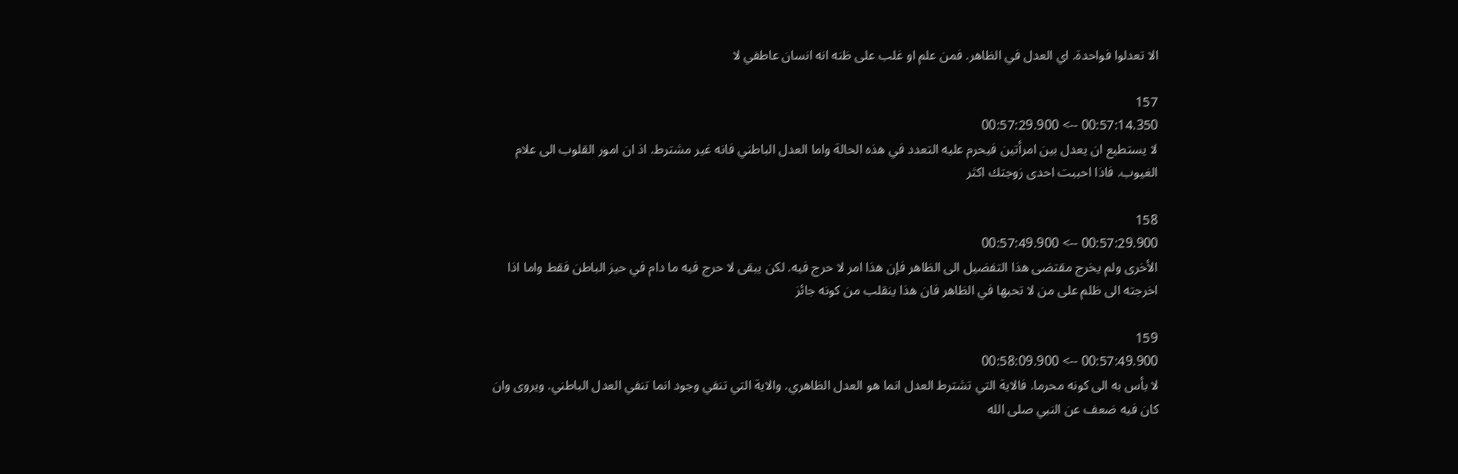الا تعدلوا فواحدة. اي العدل في الظاهر. فمن علم او غلب على ظنه انه انسان عاطفي لا

157
00:57:14.350 --> 00:57:29.900
لا يستطيع ان يعدل بين امرأتين فيحرم عليه التعدد في هذه الحالة واما العدل الباطني فانه غير مشترط. اذ ان امور القلوب الى علام الغيوب. فاذا احببت احدى زوجتك اكثر

158
00:57:29.900 --> 00:57:49.900
الأخرى ولم يخرج مقتضى هذا التفضيل الى الظاهر فإن هذا امر لا حرج فيه. لكن يبقى لا حرج فيه ما دام في حيز الباطن فقط واما اذا اخرجته الى ظلم على من لا تحبها في الظاهر فان هذا ينقلب من كونه جائز

159
00:57:49.900 --> 00:58:09.900
لا بأس به الى كونه محرما. فالاية التي تشترط العدل انما هو العدل الظاهري. والاية التي تنفي وجود انما تنفي العدل الباطني. ويروى وان كان فيه ضعف عن النبي صلى الله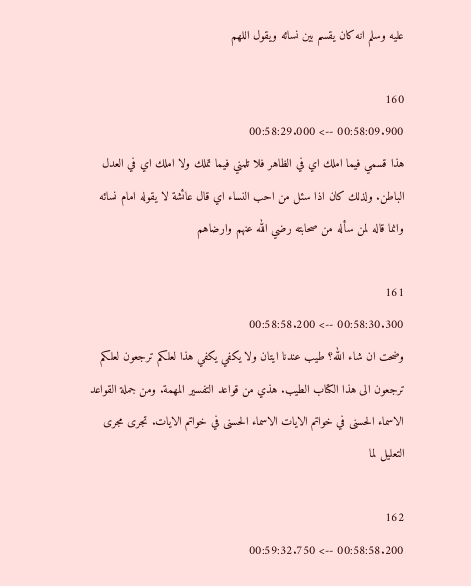عليه وسلم انه كان يقسم بين نسائه ويقول اللهم

160
00:58:09.900 --> 00:58:29.000
هذا قسمي فيما املك اي في الظاهر فلا تلمني فيما تملك ولا املك اي في العدل الباطن. ولذلك كان اذا سئل من احب النساء اي قال عائشة لا يقوله امام نسائه وانما قاله لمن سأله من صحابته رضي الله عنهم وارضاهم

161
00:58:30.300 --> 00:58:58.200
وضحت ان شاء الله؟ طيب عندنا ايتان ولا يكفي يكفي هذا لعلكم ترجعون لعلكم ترجعون الى هذا الكتاب الطيب. هذي من قواعد التفسير المهمة. ومن جملة القواعد الاسماء الحسنى في خواتم الايات الاسماء الحسنى في خواتم الايات. تجرى مجرى التعليل لما

162
00:58:58.200 --> 00:59:32.750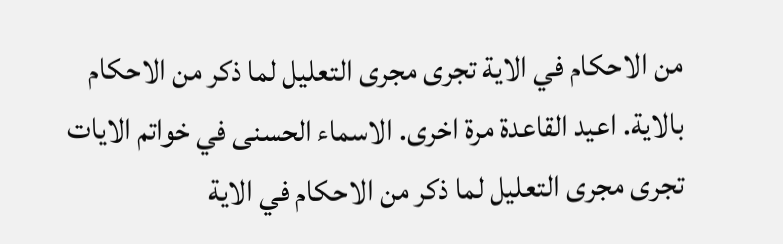من الاحكام في الاية تجرى مجرى التعليل لما ذكر من الاحكام بالاية. اعيد القاعدة مرة اخرى. الاسماء الحسنى في خواتم الايات تجرى مجرى التعليل لما ذكر من الاحكام في الاية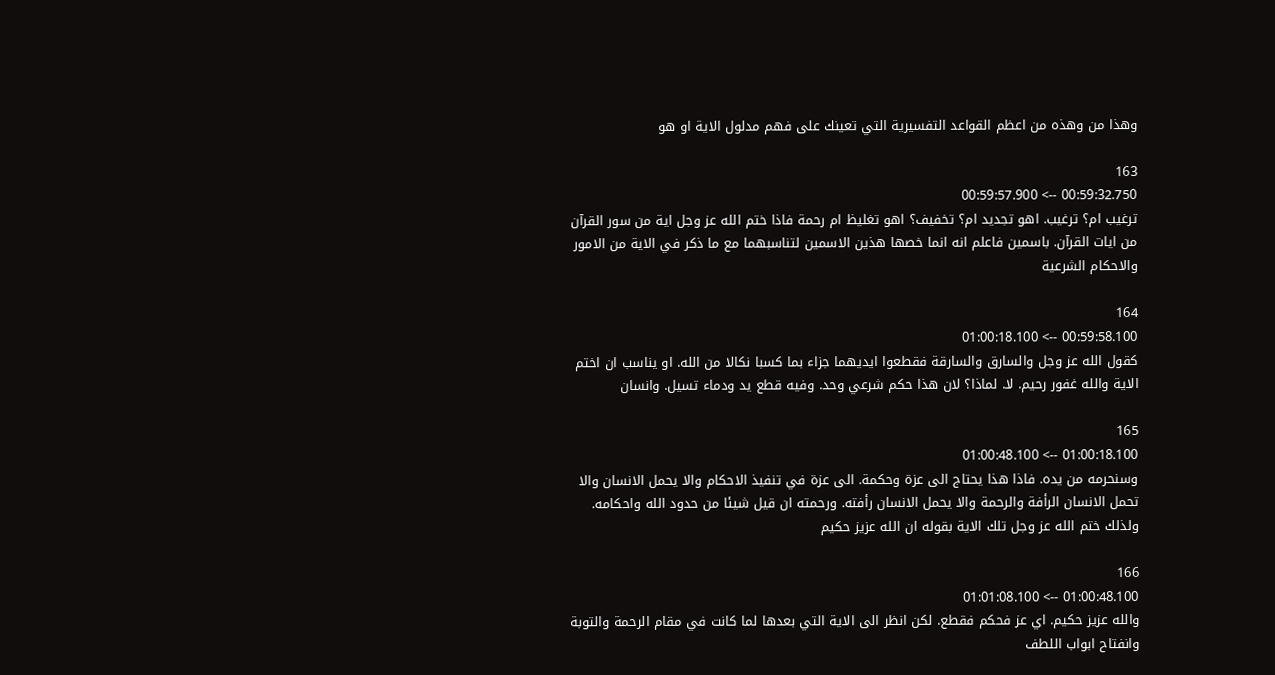وهذا من وهذه من اعظم القواعد التفسيرية التي تعينك على فهم مدلول الاية او هو

163
00:59:32.750 --> 00:59:57.900
ترغيب ام؟ ترغيب. اهو تجديد ام؟ تخفيف؟ اهو تغليظ ام رحمة فاذا ختم الله عز وجل اية من سور القرآن من ايات القرآن. باسمين فاعلم انه انما خصها هذين الاسمين لتناسبهما مع ما ذكر في الاية من الامور والاحكام الشرعية

164
00:59:58.100 --> 01:00:18.100
كقول الله عز وجل والسارق والسارقة فقطعوا ايديهما جزاء بما كسبا نكالا من الله. او يناسب ان اختم الاية والله غفور رحيم. لا. لماذا؟ لان هذا حكم شرعي وحد. وفيه قطع يد ودماء تسيل. وانسان

165
01:00:18.100 --> 01:00:48.100
وسنحرمه من يده. فاذا هذا يحتاج الى عزة وحكمة. الى عزة في تنفيذ الاحكام والا يحمل الانسان والا تحمل الانسان الرأفة والرحمة والا يحمل الانسان رأفته. ورحمته ان قيل شيئا من حدود الله واحكامه. ولذلك ختم الله عز وجل تلك الاية بقوله ان الله عزيز حكيم

166
01:00:48.100 --> 01:01:08.100
والله عزيز حكيم. اي عز فحكم فقطع. لكن انظر الى الاية التي بعدها لما كانت في مقام الرحمة والتوبة وانفتاح ابواب اللطف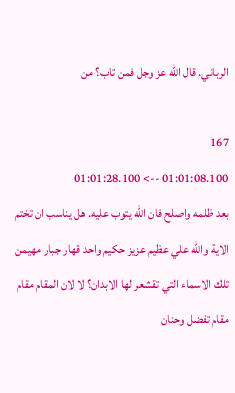الرباني. قال الله عز وجل فمن تاب؟ من

167
01:01:08.100 --> 01:01:28.100
بعد ظلمه واصلح فان الله يتوب عليه. هل يناسب ان تختم الاية والله علي عظيم عزيز حكيم واحد قهار جبار مهيمن تلك الاسماء التي تقشعر لها الابدان؟ لا لان المقام مقام مقام تفضل وحنان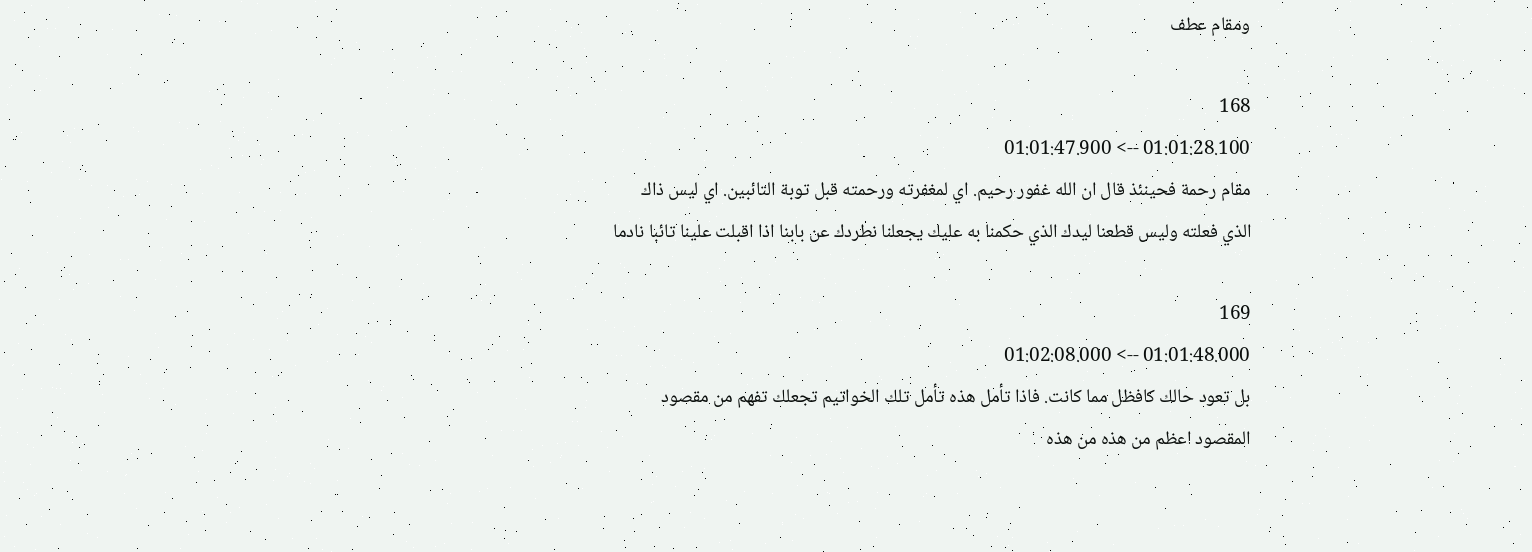ومقام عطف

168
01:01:28.100 --> 01:01:47.900
مقام رحمة فحينئذ قال ان الله غفور رحيم. اي لمغفرته ورحمته قبل توبة التائبين. اي ليس ذاك الذي فعلته وليس قطعنا ليدك الذي حكمنا به عليك يجعلنا نطردك عن بابنا اذا اقبلت علينا تائبا نادما

169
01:01:48.000 --> 01:02:08.000
بل تعود حالك كافظل مما كانت. فاذا تأمل هذه تأمل تلك الخواتيم تجعلك تفهم من مقصود المقصود اعظم من هذه من هذه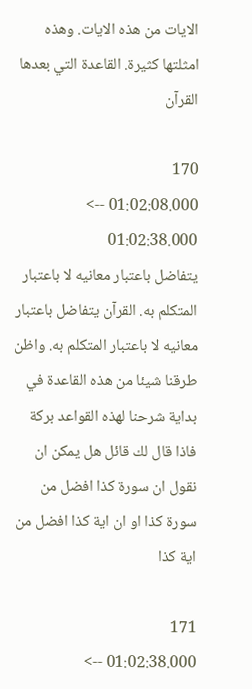الايات من هذه الايات. وهذه امثلتها كثيرة. القاعدة التي بعدها القرآن

170
01:02:08.000 --> 01:02:38.000
يتفاضل باعتبار معانيه لا باعتبار المتكلم به. القرآن يتفاضل باعتبار معانيه لا باعتبار المتكلم به. واظن طرقنا شيئا من هذه القاعدة في بداية شرحنا لهذه القواعد بركة فاذا قال لك قائل هل يمكن ان نقول ان سورة كذا افضل من سورة كذا او ان اية كذا افضل من اية كذا

171
01:02:38.000 -->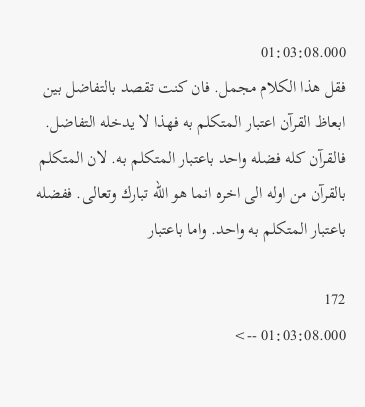01:03:08.000
فقل هذا الكلام مجمل. فان كنت تقصد بالتفاضل بين ابعاظ القرآن اعتبار المتكلم به فهذا لا يدخله التفاضل. فالقرآن كله فضله واحد باعتبار المتكلم به. لان المتكلم بالقرآن من اوله الى اخره انما هو الله تبارك وتعالى. ففضله باعتبار المتكلم به واحد. واما باعتبار

172
01:03:08.000 -->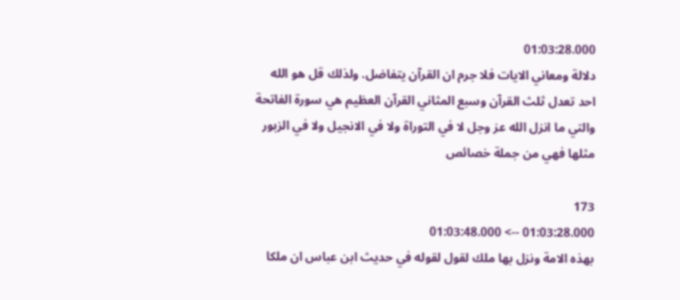01:03:28.000
دلالة ومعاني الايات فلا جرم ان القرآن يتفاضل. ولذلك قل هو الله احد تعدل ثلث القرآن وسبع المثاني القرآن العظيم هي سورة الفاتحة والتي ما انزل الله عز وجل لا في التوراة ولا في الانجيل ولا في الزبور مثلها فهي من جملة خصائص

173
01:03:28.000 --> 01:03:48.000
بهذه الامة ونزل بها ملك لقول لقوله في حديث ابن عباس ان ملكا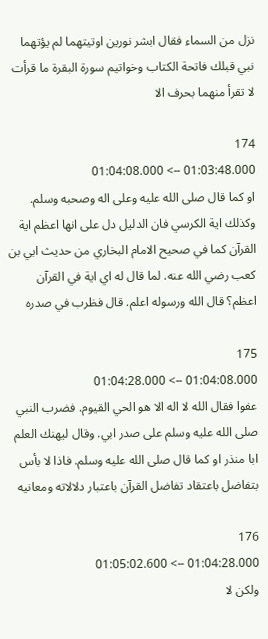نزل من السماء فقال ابشر نورين اوتيتهما لم يؤتهما نبي قبلك فاتحة الكتاب وخواتيم سورة البقرة ما قرأت لا تقرأ منهما بحرف الا

174
01:03:48.000 --> 01:04:08.000
او كما قال صلى الله عليه وعلى اله وصحبه وسلم. وكذلك اية الكرسي فان الدليل دل على انها اعظم اية القرآن كما في صحيح الامام البخاري من حديث ابي بن كعب رضي الله عنه. لما قال له اي اية في القرآن اعظم؟ قال الله ورسوله اعلم. قال فظرب في صدره

175
01:04:08.000 --> 01:04:28.000
عفوا فقال الله لا اله الا هو الحي القيوم. فضرب النبي صلى الله عليه وسلم على صدر ابي. وقال ليهنك العلم ابا منذر او كما قال صلى الله عليه وسلم. فاذا لا بأس بتفاضل باعتقاد تفاضل القرآن باعتبار دلالاته ومعانيه

176
01:04:28.000 --> 01:05:02.600
ولكن لا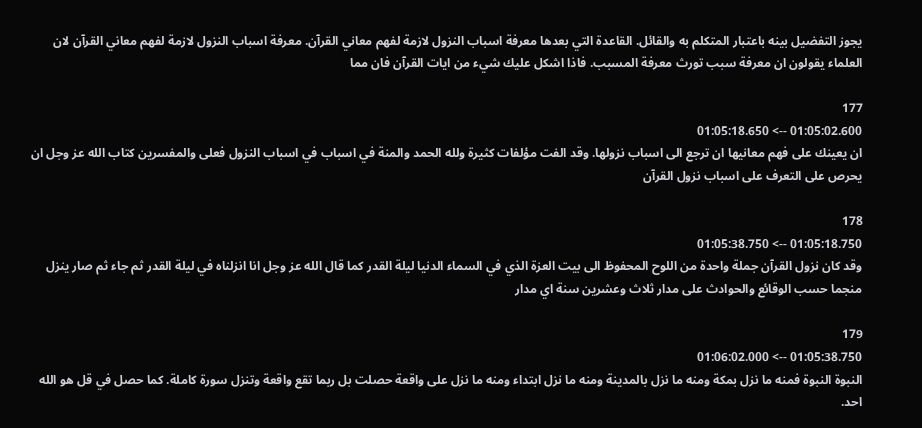يجوز التفضيل بينه باعتبار المتكلم به والقائل. القاعدة التي بعدها معرفة اسباب النزول لازمة لفهم معاني القرآن. معرفة اسباب النزول لازمة لفهم معاني القرآن لان العلماء يقولون ان معرفة سبب تورث معرفة المسبب. فاذا اشكل عليك شيء من ايات القرآن فان مما

177
01:05:02.600 --> 01:05:18.650
ان يعينك على فهم معانيها ان ترجع الى اسباب نزولها. وقد الفت مؤلفات كثيرة ولله الحمد والمنة في اسباب في اسباب النزول فعلى والمفسرين كتاب الله عز وجل ان يحرص على التعرف على اسباب نزول القرآن

178
01:05:18.750 --> 01:05:38.750
وقد كان نزول القرآن جملة واحدة من اللوح المحفوظ الى بيت العزة الذي في السماء الدنيا ليلة القدر كما قال الله عز وجل انا انزلناه في ليلة القدر ثم جاء ثم صار ينزل منجما حسب الوقائع والحوادث على مدار ثلاث وعشرين سنة اي مدار

179
01:05:38.750 --> 01:06:02.000
النبوة النبوة فمنه ما نزل بمكة ومنه ما نزل بالمدينة ومنه ما نزل ابتداء ومنه ما نزل على واقعة حصلت بل ربما تقع واقعة وتنزل سورة كاملة. كما حصل في قل هو الله احد.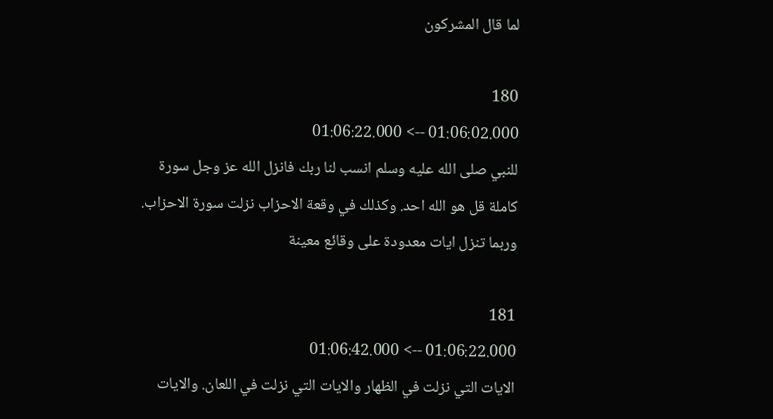لما قال المشركون

180
01:06:02.000 --> 01:06:22.000
للنبي صلى الله عليه وسلم انسب لنا ربك فانزل الله عز وجل سورة كاملة قل هو الله احد. وكذلك في وقعة الاحزاب نزلت سورة الاحزاب. وربما تنزل ايات معدودة على وقائع معينة

181
01:06:22.000 --> 01:06:42.000
الايات التي نزلت في الظهار والايات التي نزلت في اللعان. والايات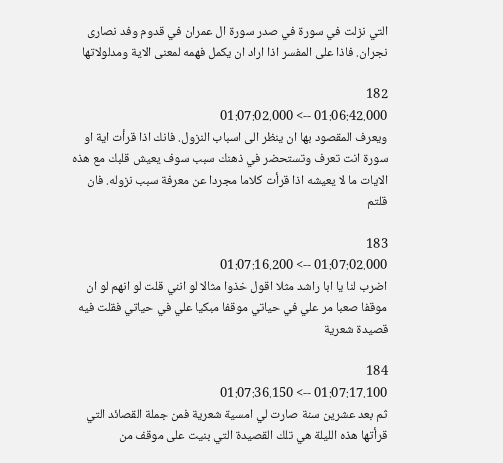التي نزلت في سورة في صدر سورة ال عمران في قدوم وفد نصارى نجران. فاذا على المفسر اذا اراد ان يكمل فهمه لمعنى الاية ومدلولاتها

182
01:06:42.000 --> 01:07:02.000
ويعرف المقصود بها ان ينظر الى اسباب النزول. فانك اذا قرأت اية او سورة انت تعرف وتستحضر في ذهنك سبب سوف يعيش قلبك مع هذه الايات ما لا يعيشه اذا قرأت كلاما مجردا عن معرفة سبب نزوله. فان قلتم

183
01:07:02.000 --> 01:07:16.200
اضرب لنا يا ابا راشد مثلا اقول خذوا مثالا لو انني قلت لو انهم لو ان موقفا صعبا مر علي في حياتي موقفا مبكيا علي في حياتي فقلت فيه قصيدة شعرية

184
01:07:17.100 --> 01:07:36.150
ثم بعد عشرين سنة صارت لي امسية شعرية فمن جملة القصائد التي قرأتها هذه الليلة هي تلك القصيدة التي بنيت على موقف من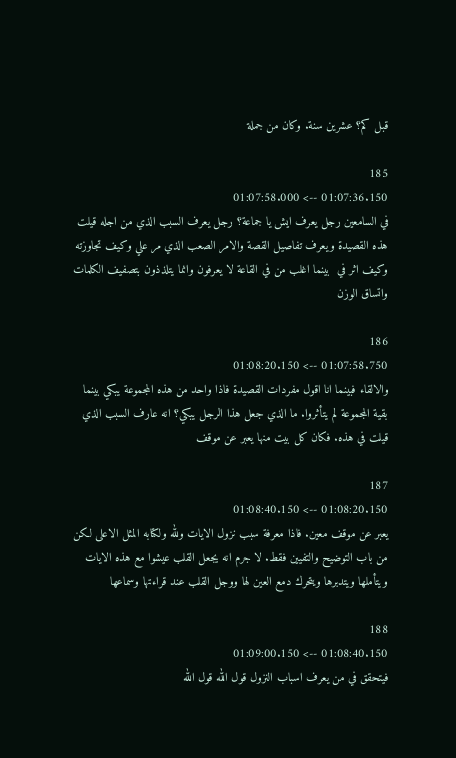قبل كم؟ عشرين سنة. وكان من جملة

185
01:07:36.150 --> 01:07:58.000
في السامعين رجل يعرف ايش يا جماعة؟ رجل يعرف السبب الذي من اجله قيلت هذه القصيدة ويعرف تفاصيل القصة والامر الصعب الذي مر علي وكيف تجاوزته وكيف اثر في  بينما اغلب من في القاعة لا يعرفون وانما يتلذذون بتصفيف الكلمات واتساق الوزن

186
01:07:58.750 --> 01:08:20.150
والالقاء فبينما انا اقول مفردات القصيدة فاذا واحد من هذه المجموعة يبكي بينما بقية المجموعة لم يتأثروا. ما الذي جعل هذا الرجل يبكي؟ انه عارف السبب الذي قيلت في هذه. فكان كل بيت منها يعبر عن موقف

187
01:08:20.150 --> 01:08:40.150
يعبر عن موقف معين. فاذا معرفة سبب نزول الايات ولله ولكتابه المثل الاعلى لكن من باب التوضيح والتفيين فقط. لا جرم انه يجعل القلب عيشوا مع هذه الايات ويتأملها ويتدبرها ويتحرك دمع العين لها ووجل القلب عند قراءتها وسماعها

188
01:08:40.150 --> 01:09:00.150
فيتحقق في من يعرف اسباب النزول قول الله قول الله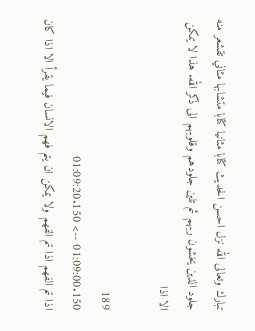تبارك وتعالى الله نزل احسن الحديث كتابا مثانيا كتابا متشابها مثاني تقشعر منه جلود الذين يخشون ربهم ثم تلين جلودهم وقلوبهم الى ذكر الله. هذا لا يمكن الا اذا

189
01:09:00.150 --> 01:09:20.150
اذا تم الفهم اذا تم الفهم ولا يمكن ان يتم فهم الانسان فيما يقرأ الا اذا كان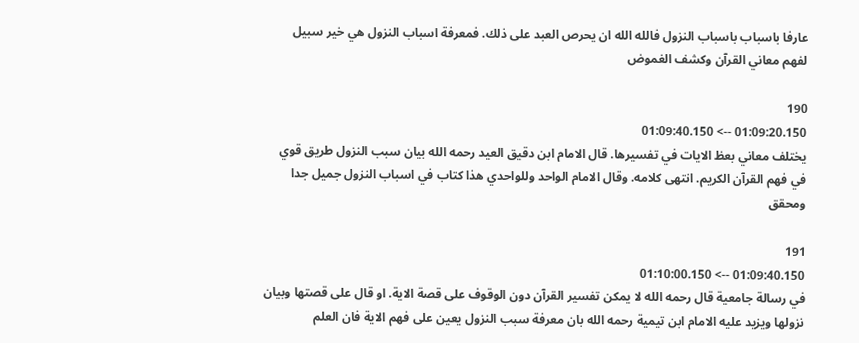عارفا باسباب باسباب النزول فالله الله ان يحرص العبد على ذلك. فمعرفة اسباب النزول هي خير سبيل لفهم معاني القرآن وكشف الغموض

190
01:09:20.150 --> 01:09:40.150
يختلف معاني بعظ الايات في تفسيرها. قال الامام ابن دقيق العيد رحمه الله بيان سبب النزول طريق قوي في فهم القرآن الكريم. انتهى كلامه. وقال الامام الواحد وللواحدي هذا كتاب في اسباب النزول جميل جدا ومحقق

191
01:09:40.150 --> 01:10:00.150
في رسالة جامعية قال رحمه الله لا يمكن تفسير القرآن دون الوقوف على قصة الاية. او قال على قصتها وبيان نزولها ويزيد عليه الامام ابن تيمية رحمه الله بان معرفة سبب النزول يعين على فهم الاية فان العلم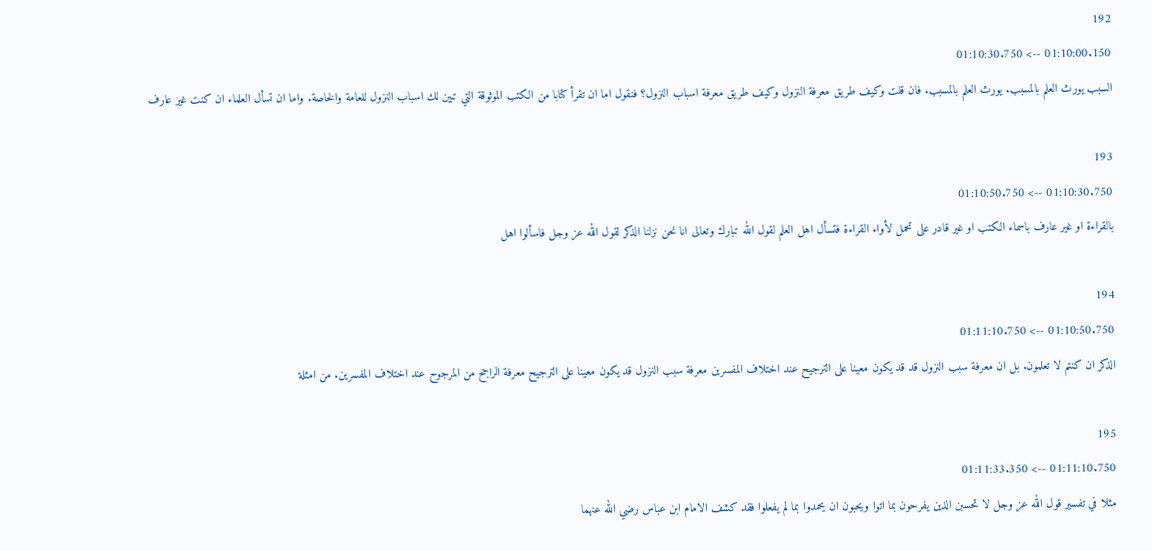192
01:10:00.150 --> 01:10:30.750
السبب يورث العلم بالمسبب. يورث العلم بالمسبب. فان قلت وكيف طريق معرفة النزول وكيف طريق معرفة اسباب النزول؟ فنقول اما ان تقرأ كتابا من الكتب الموثوقة التي تبين لك اسباب النزول للعامة والخاصة. واما ان تسأل العلماء ان كنت غير عارف

193
01:10:30.750 --> 01:10:50.750
بالقراءة او غير عارف باسماء الكتب او غير قادر على تحمل لأواء القراءة فتسأل اهل العلم لقول الله تبارك وتعالى انا نحن نزلنا الذكر لقول الله عز وجل فاسألوا اهل

194
01:10:50.750 --> 01:11:10.750
الذكر ان كنتم لا تعلمون. بل ان معرفة سبب النزول قد قد يكون معينا على الترجيح عند اختلاف المفسرين معرفة سبب النزول قد يكون معينا على الترجيح معرفة الراجح من المرجوح عند اختلاف المفسرين. من امثلة

195
01:11:10.750 --> 01:11:33.350
مثلا في تفسير قول الله عز وجل لا تحسبن الذين يفرحون بما اتوا ويحبون ان يحمدوا بما لم يفعلوا فقد كشف الامام ابن عباس رضي الله عنهما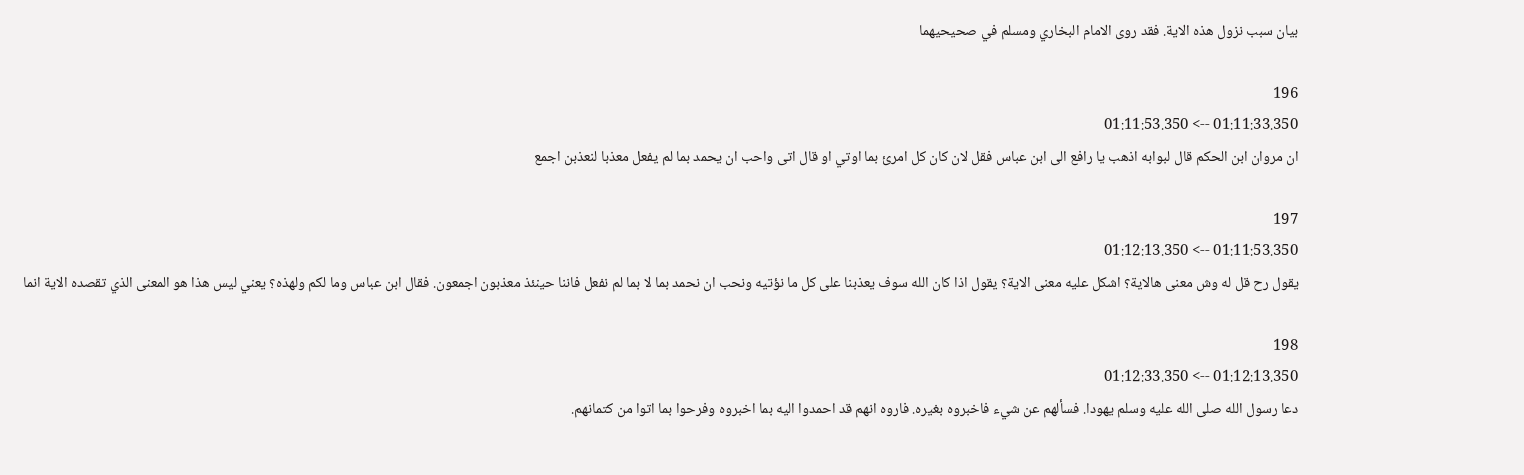بيان سبب نزول هذه الاية. فقد روى الامام البخاري ومسلم في صحيحيهما

196
01:11:33.350 --> 01:11:53.350
ان مروان ابن الحكم قال لبوابه اذهب يا رافع الى ابن عباس فقل لان كان كل امرئ بما اوتي او قال اتى واحب ان يحمد بما لم يفعل معذبا لنعذبن اجمع

197
01:11:53.350 --> 01:12:13.350
يقول رح قل له وش معنى هالاية؟ اشكل عليه معنى الاية؟ يقول اذا كان الله سوف يعذبنا على كل ما نؤتيه ونحب ان نحمد بما لا بما لم نفعل فاننا حينئذ معذبون اجمعون. فقال ابن عباس وما لكم ولهذه؟ يعني ليس هذا هو المعنى الذي تقصده الاية انما

198
01:12:13.350 --> 01:12:33.350
دعا رسول الله صلى الله عليه وسلم يهودا. فسألهم عن شيء فاخبروه بغيره. فاروه انهم قد احمدوا اليه بما اخبروه وفرحوا بما اتوا من كتمانهم.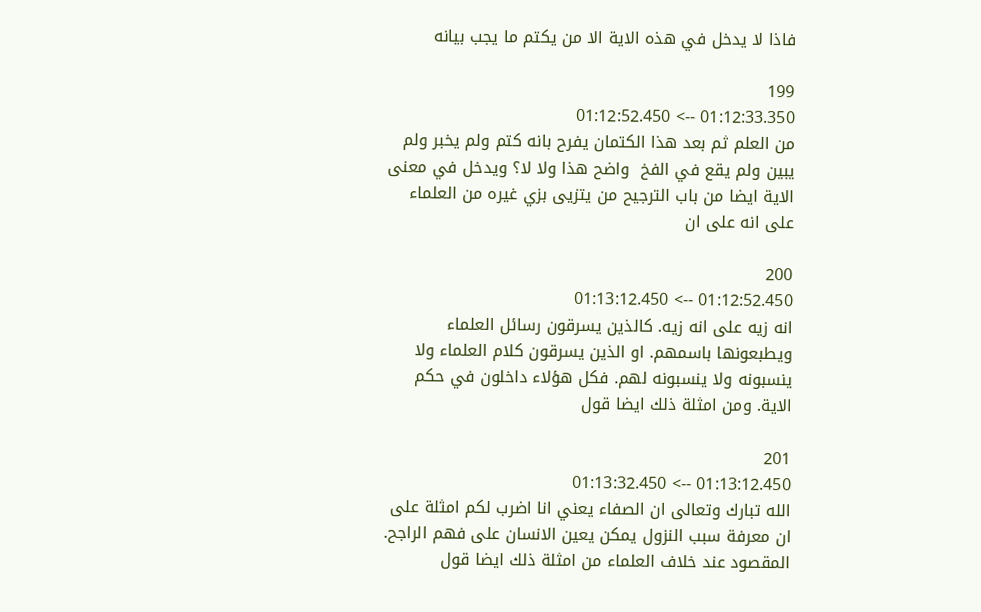فاذا لا يدخل في هذه الاية الا من يكتم ما يجب بيانه

199
01:12:33.350 --> 01:12:52.450
من العلم ثم بعد هذا الكتمان يفرح بانه كتم ولم يخبر ولم يبين ولم يقع في الفخ  واضح هذا ولا لا؟ ويدخل في معنى الاية ايضا من باب الترجيح من يتزيى بزي غيره من العلماء على انه على ان

200
01:12:52.450 --> 01:13:12.450
انه زيه على انه زيه. كالذين يسرقون رسائل العلماء ويطبعونها باسمهم. او الذين يسرقون كلام العلماء ولا ينسبونه ولا ينسبونه لهم. فكل هؤلاء داخلون في حكم الاية. ومن امثلة ذلك ايضا قول

201
01:13:12.450 --> 01:13:32.450
الله تبارك وتعالى ان الصفاء يعني انا اضرب لكم امثلة على ان معرفة سبب النزول يمكن يعين الانسان على فهم الراجح. المقصود عند خلاف العلماء من امثلة ذلك ايضا قول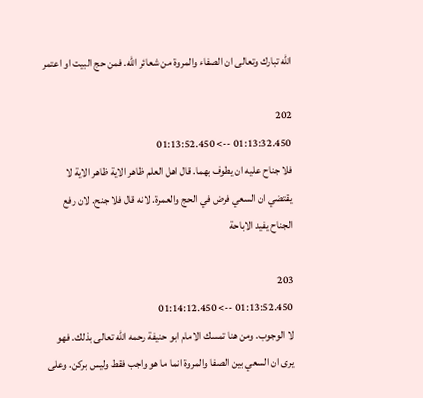الله تبارك وتعالى ان الصفاء والمروة من شعائر الله. فمن حج البيت او اعتمر

202
01:13:32.450 --> 01:13:52.450
فلا جناح عليه ان يطوف بهما. قال اهل العلم ظاهر الاية ظاهر الاية لا يقتضي ان السعي فرض في الحج والعمرة. لانه قال فلا جنح. لان رفع الجناح يفيد الاباحة

203
01:13:52.450 --> 01:14:12.450
لا الوجوب. ومن هنا تمسك الامام ابو حنيفة رحمه الله تعالى بذلك. فهو يرى ان السعي بين الصفا والمروة انما ما هو واجب فقط وليس بركن. وعلى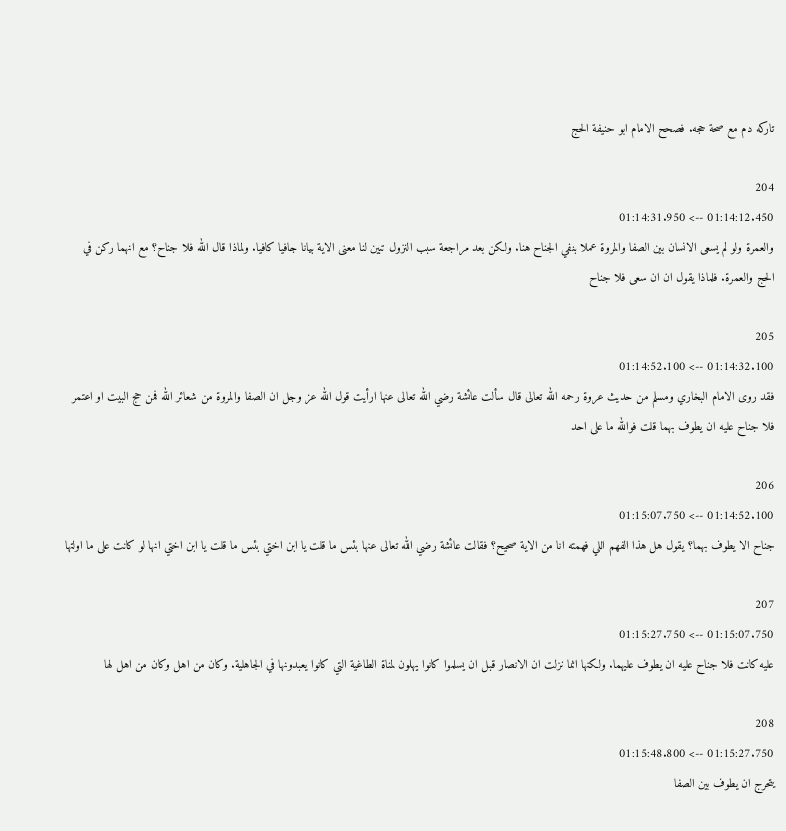تاركه دم مع صحة حجه. فصحح الامام ابو حنيفة الحج

204
01:14:12.450 --> 01:14:31.950
والعمرة ولو لم يسعى الانسان بين الصفا والمروة عملا بنفي الجناح هنا. ولكن بعد مراجعة سبب النزول تبين لنا معنى الاية بيانا جافيا كافيا. ولماذا قال الله فلا جناح؟ مع انهما ركن في الحج والعمرة. فلماذا يقول ان ان سعى فلا جناح

205
01:14:32.100 --> 01:14:52.100
فقد روى الامام البخاري ومسلم من حديث عروة رحمه الله تعالى قال سألت عائشة رضي الله تعالى عنها ارأيت قول الله عز وجل ان الصفا والمروة من شعائر الله فمن حج البيت او اعتمر فلا جناح عليه ان يطوف بهما قلت فوالله ما على احد

206
01:14:52.100 --> 01:15:07.750
جناح الا يطوف بهما؟ يقول هل هذا الفهم اللي فهمته انا من الاية صحيح؟ فقالت عائشة رضي الله تعالى عنها بئس ما قلت يا ابن اختي بئس ما قلت يا ابن اختي انها لو كانت على ما اولتها

207
01:15:07.750 --> 01:15:27.750
عليه كانت فلا جناح عليه ان يطوف عليهما. ولكنها انما نزلت ان الانصار قبل ان يسلموا كانوا يهلون لمناة الطاغية التي كانوا يعبدونها في الجاهلية. وكان من اهل وكان من اهل لها

208
01:15:27.750 --> 01:15:48.800
يتحرج ان يطوف بين الصفا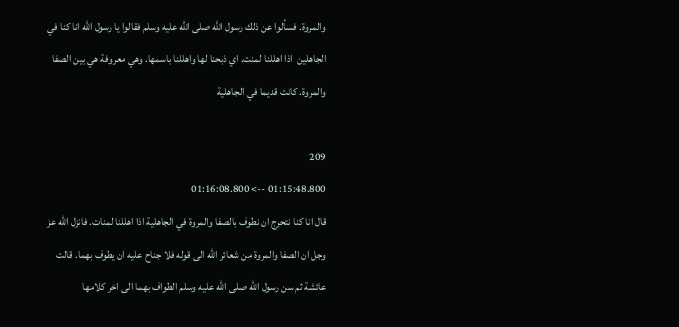والمروة. فسألوا عن ذلك رسول الله صلى الله عليه وسلم فقالوا يا رسول الله انا كنا في الجاهلين  اذا اهللنا لمنت. اي ذبحنا لها واهللنا باسمها. وهي معروفة هي بين الصفا والمروة. كانت قديما في الجاهلية

209
01:15:48.800 --> 01:16:08.800
قال انا كنا نتحرج ان نطوف بالصفا والمروة في الجاهلية اذا اهللنا لمنات. فانزل الله عز وجل ان الصفا والمروة من شعائر الله الى قوله فلا جناح عليه ان يطوف بهما. قالت عائشة ثم سن رسول الله صلى الله عليه وسلم الطواف بهما الى اخر كلامها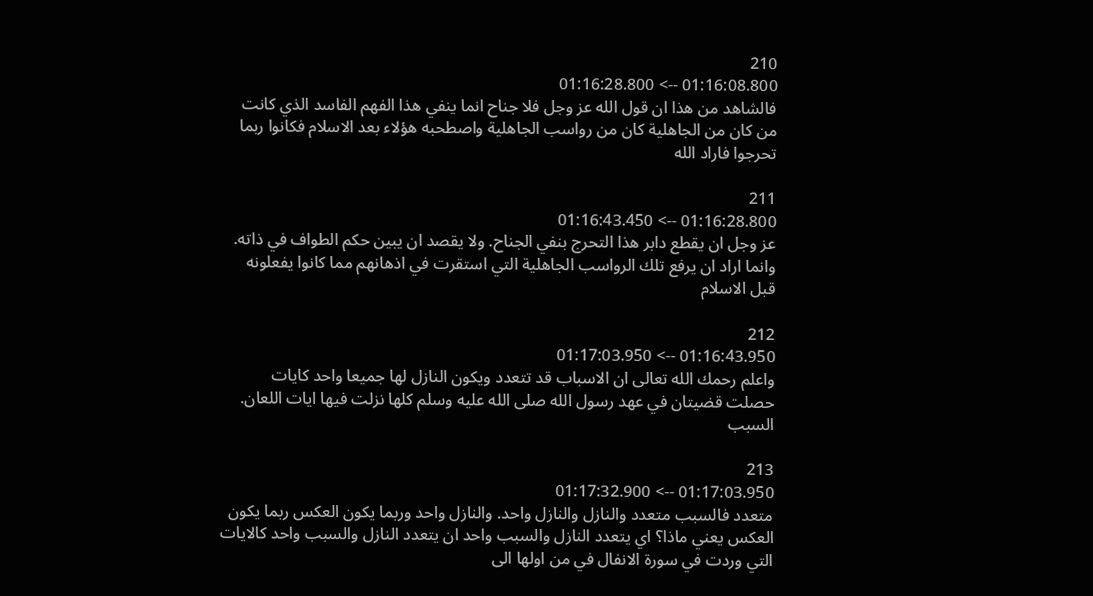210
01:16:08.800 --> 01:16:28.800
فالشاهد من هذا ان قول الله عز وجل فلا جناح انما ينفي هذا الفهم الفاسد الذي كانت من كان من الجاهلية كان من رواسب الجاهلية واصطحبه هؤلاء بعد الاسلام فكانوا ربما تحرجوا فاراد الله

211
01:16:28.800 --> 01:16:43.450
عز وجل ان يقطع دابر هذا التحرج بنفي الجناح. ولا يقصد ان يبين حكم الطواف في ذاته. وانما اراد ان يرفع تلك الرواسب الجاهلية التي استقرت في اذهانهم مما كانوا يفعلونه قبل الاسلام

212
01:16:43.950 --> 01:17:03.950
واعلم رحمك الله تعالى ان الاسباب قد تتعدد ويكون النازل لها جميعا واحد كايات حصلت قضيتان في عهد رسول الله صلى الله عليه وسلم كلها نزلت فيها ايات اللعان. السبب

213
01:17:03.950 --> 01:17:32.900
متعدد فالسبب متعدد والنازل والنازل واحد. والنازل واحد وربما يكون العكس ربما يكون العكس يعني ماذا؟ اي يتعدد النازل والسبب واحد ان يتعدد النازل والسبب واحد كالايات التي وردت في سورة الانفال في من اولها الى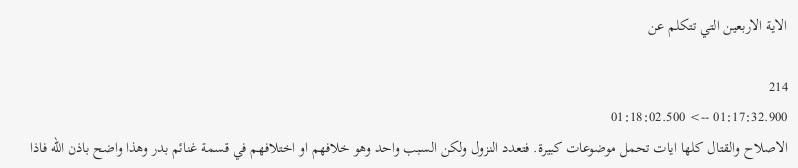الاية الاربعين التي تتكلم عن

214
01:17:32.900 --> 01:18:02.500
الاصلاح والقتال كلها ايات تحمل موضوعات كبيرة. فتعدد النزول ولكن السبب واحد وهو خلافهم او اختلافهم في قسمة غنائم بدر وهذا واضح باذن الله فاذا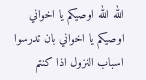الله الله اوصيكم يا اخواني اوصيكم يا اخواني بان تدرسوا اسباب النزول اذا كنتم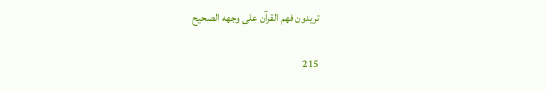تريدون فهم القرآن على وجهه الصحيح

215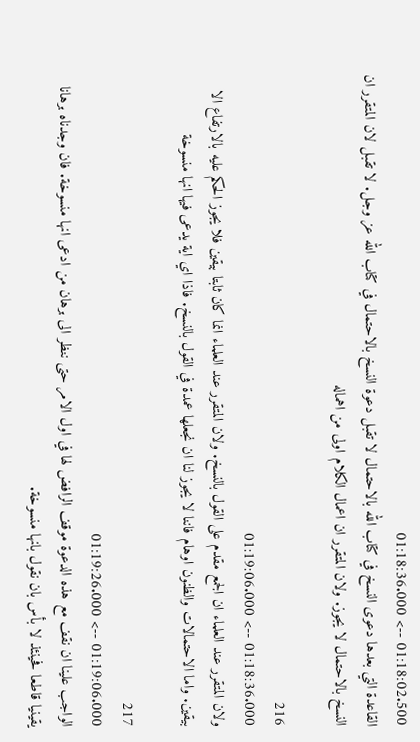01:18:02.500 --> 01:18:36.000
القاعدة التي بعدها دعوى النسخ في كتاب الله بالاحتمال لا تقبل دعوة النسخ بالاحتمال في كتاب الله عز وجل. لا تقبل لان المتقرر ان النسخ بالاحتمال لا يجوز. ولان المتقرر ان اعمال الكلام اولى من اهماله

216
01:18:36.000 --> 01:19:06.000
ولان المتقرر عند العلماء ان الجمع مقدم على القول بالنسخ. ولان المتقرر عند العلماء انما كان ثابتا بيقين فلا يجوز الحكم عليه بالارتفاع الا بيقين. واما الاحتمالات والظنون اوهام فاننا لا يجوز لنا ان نجعلها عمدة في القول بالنسخ. فاذا اي اية يدعى فيها انها منسوخة

217
01:19:06.000 --> 01:19:26.000
الواجب علينا ان نقف مع هذه الدعوة موقف الرافض لها في اول الامر حتى ننظر الى برهان من ادعى انها منسوخة. فان وجدناه برهانا يقينيا قاطعا فحينئذ لا بأس بان نقول بانها منسوخة.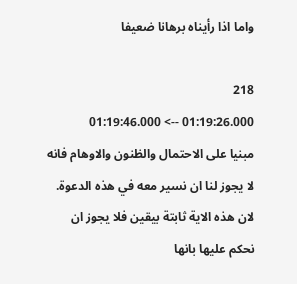واما اذا رأيناه برهانا ضعيفا

218
01:19:26.000 --> 01:19:46.000
مبنيا على الاحتمال والظنون والاوهام فانه لا يجوز لنا ان نسير معه في هذه الدعوة. لان هذه الاية ثابتة بيقين فلا يجوز ان نحكم عليها بانها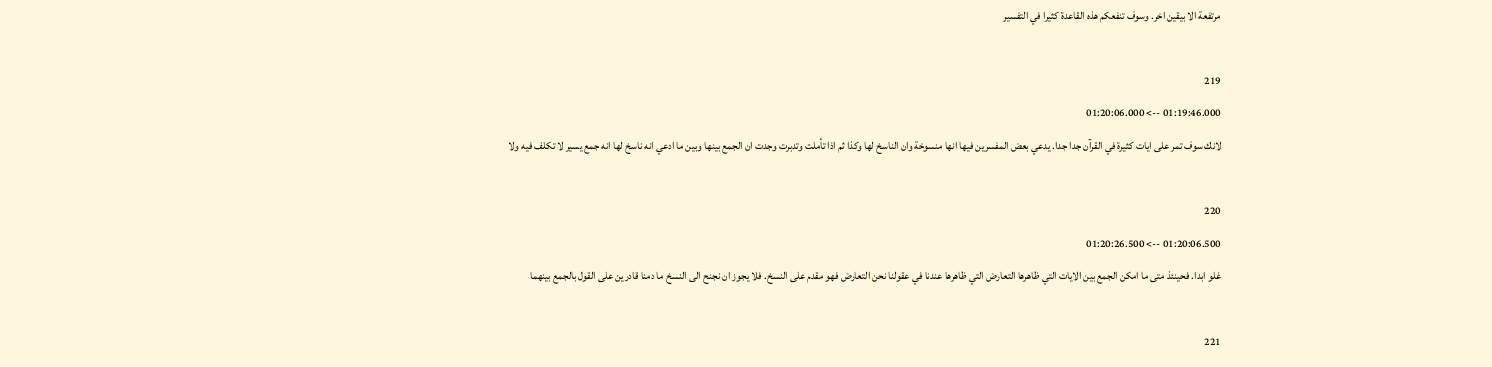مرتفعة الا بيقين اخر. وسوف تنفعكم هذه القاعدة كثيرا في التفسير

219
01:19:46.000 --> 01:20:06.000
لانك سوف تمر على ايات كثيرة في القرآن جدا جدا. يدعي بعض المفسرين فيها انها منسوخة وان الناسخ لها وكذا ثم اذا تأملت وتدبرت وجدت ان الجمع بينها وبين ما ادعي انه ناسخ لها انه جمع يسير لا تكلف فيه ولا

220
01:20:06.500 --> 01:20:26.500
غلو ابدا. فحينئذ متى ما امكن الجمع بين الايات التي ظاهرها التعارض التي ظاهرها عندنا في عقولنا نحن التعارض فهو مقدم على النسخ. فلا يجوز ان نجنح الى النسخ ما دمنا قادرين على القول بالجمع بينهما

221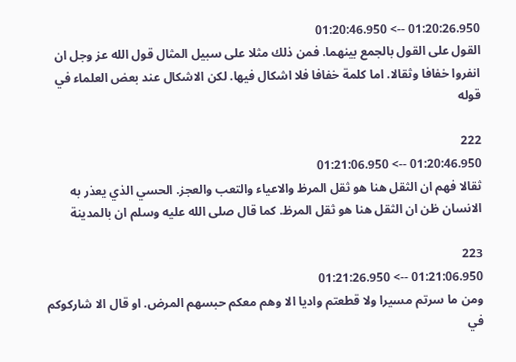01:20:26.950 --> 01:20:46.950
القول على القول بالجمع بينهما. فمن ذلك مثلا على سبيل المثال قول الله عز وجل ان انفروا خفافا وثقالا. اما كلمة خفافا فلا اشكال فيها. لكن الاشكال عند بعض العلماء في قوله

222
01:20:46.950 --> 01:21:06.950
ثقالا فهم ان الثقل هنا هو ثقل المرظ والاعياء والتعب والعجز. الحسي الذي يعذر به الانسان ظن ان الثقل هنا هو ثقل المرظ. كما قال صلى الله عليه وسلم ان بالمدينة

223
01:21:06.950 --> 01:21:26.950
ومن ما سرتم مسيرا ولا قطعتم واديا الا وهم معكم حبسهم المرض. او قال الا شاركوكم في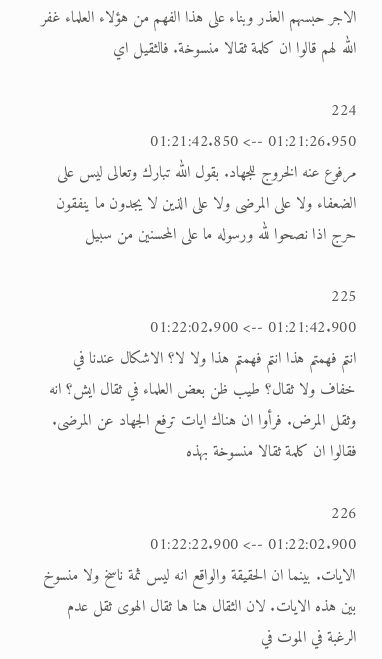الاجر حبسهم العذر وبناء على هذا الفهم من هؤلاء العلماء غفر الله لهم قالوا ان كلمة ثقالا منسوخة. فالثقيل اي

224
01:21:26.950 --> 01:21:42.850
مرفوع عنه الخروج للجهاد. بقول الله تبارك وتعالى ليس على الضعفاء ولا على المرضى ولا على الذين لا يجدون ما ينفقون حرج اذا نصحوا لله ورسوله ما على المحسنين من سبيل

225
01:21:42.900 --> 01:22:02.900
انتم فهمتم هذا انتم فهمتم هذا ولا لا؟ الاشكال عندنا في خفاف ولا ثقال؟ طيب ظن بعض العلماء في ثقال ايش؟ انه وثقل المرض. فرأوا ان هناك ايات ترفع الجهاد عن المرضى. فقالوا ان كلمة ثقالا منسوخة بهذه

226
01:22:02.900 --> 01:22:22.900
الايات. بينما ان الحقيقة والواقع انه ليس ثمة ناسخ ولا منسوخ بين هذه الايات. لان الثقال هنا ها ثقال الهوى ثقل عدم الرغبة في الموت في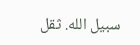سبيل الله. ثقل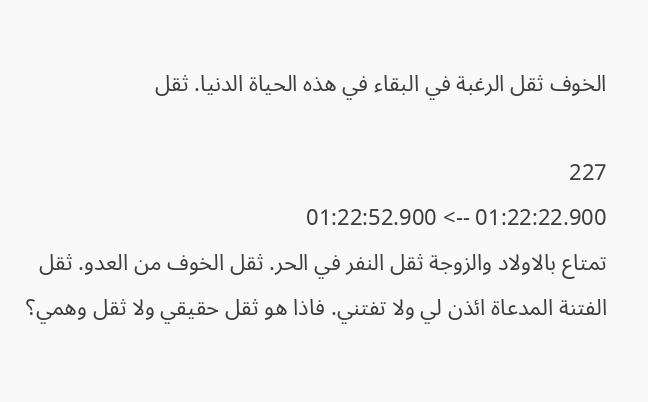الخوف ثقل الرغبة في البقاء في هذه الحياة الدنيا. ثقل

227
01:22:22.900 --> 01:22:52.900
تمتاع بالاولاد والزوجة ثقل النفر في الحر. ثقل الخوف من العدو. ثقل الفتنة المدعاة ائذن لي ولا تفتني. فاذا هو ثقل حقيقي ولا ثقل وهمي؟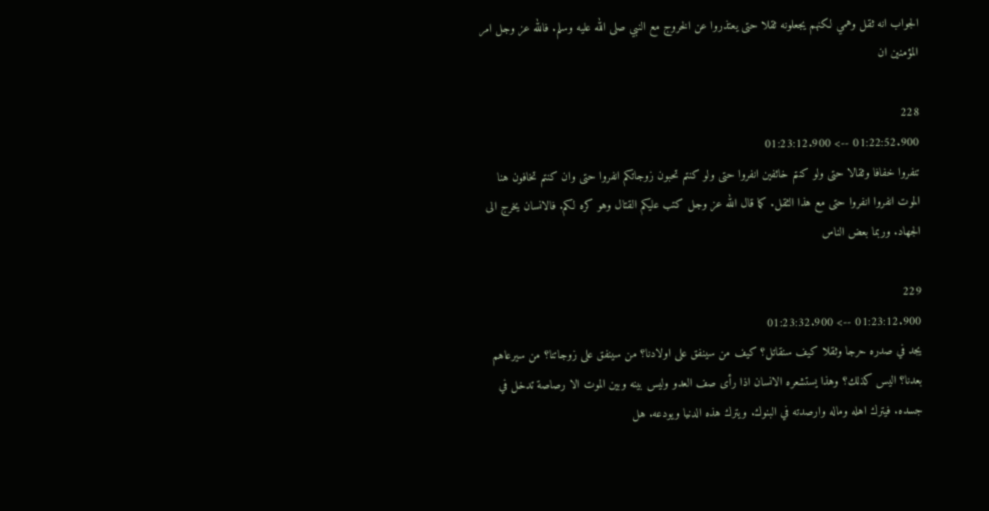الجواب انه ثقل وهمي لكنهم يجعلونه ثقلا حتى يعتذروا عن الخروج مع النبي صلى الله عليه وسلم. فالله عز وجل امر المؤمنين ان

228
01:22:52.900 --> 01:23:12.900
تنفروا خفافا وثقالا حتى ولو كنتم خائفين انفروا حتى ولو كنتم تحبون زوجاتكم انفروا حتى وان كنتم تخافون هنا الموت انفروا انفروا حتى مع هذا الثقل. كما قال الله عز وجل كتب عليكم القتال وهو كره لكم. فالانسان يخرج الى الجهاد. وربما بعض الناس

229
01:23:12.900 --> 01:23:32.900
يجد في صدره حرجا وثقلا كيف سنقاتل؟ كيف من سينفق على اولادنا؟ من سينفق على زوجاتنا؟ من سيرعاهم بعدنا؟ اليس كذلك؟ وهذا يستشعره الانسان اذا رأى صف العدو وليس بينه وبين الموت الا رصاصة تدخل في جسده. فيترك اهله وماله وارصدته في البنوك. ويترك هذه الدنيا ويودعه. هل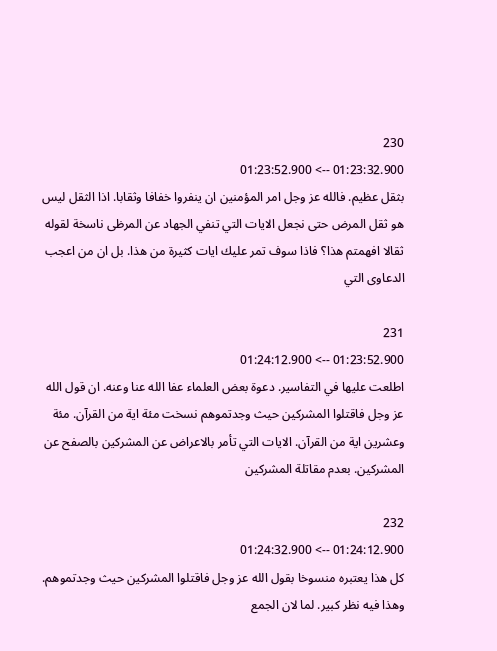230
01:23:32.900 --> 01:23:52.900
بثقل عظيم. فالله عز وجل امر المؤمنين ان ينفروا خفافا وثقابا. اذا الثقل ليس هو ثقل المرض حتى نجعل الايات التي تنفي الجهاد عن المرظى ناسخة لقوله ثقالا افهمتم هذا؟ فاذا سوف تمر عليك ايات كثيرة من هذا. بل ان من اعجب الدعاوى التي

231
01:23:52.900 --> 01:24:12.900
اطلعت عليها في التفاسير. دعوة بعض العلماء عفا الله عنا وعنه. ان قول الله عز وجل فاقتلوا المشركين حيث وجدتموهم نسخت مئة اية من القرآن. مئة وعشرين اية من القرآن. الايات التي تأمر بالاعراض عن المشركين بالصفح عن المشركين. بعدم مقاتلة المشركين

232
01:24:12.900 --> 01:24:32.900
كل هذا يعتبره منسوخا بقول الله عز وجل فاقتلوا المشركين حيث وجدتموهم. وهذا فيه نظر كبير. لما لان الجمع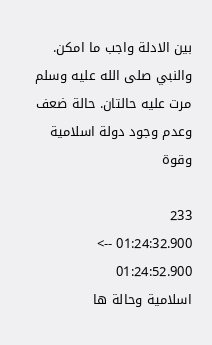بين الادلة واجب ما امكن. والنبي صلى الله عليه وسلم مرت عليه حالتان. حالة ضعف وعدم وجود دولة اسلامية وقوة

233
01:24:32.900 --> 01:24:52.900
اسلامية وحالة ها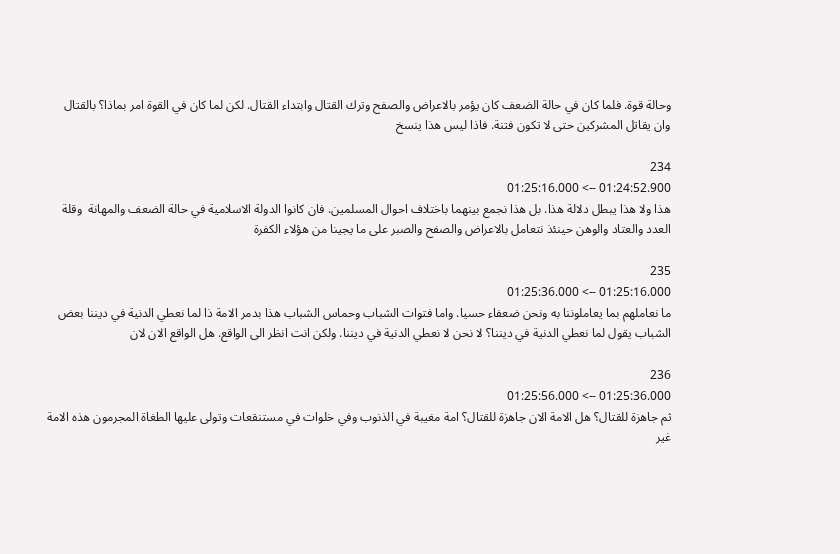وحالة قوة. فلما كان في حالة الضعف كان يؤمر بالاعراض والصفح وترك القتال وابتداء القتال. لكن لما كان في القوة امر بماذا؟ بالقتال وان يقاتل المشركين حتى لا تكون فتنة. فاذا ليس هذا ينسخ

234
01:24:52.900 --> 01:25:16.000
هذا ولا هذا يبطل دلالة هذا. بل هذا نجمع بينهما باختلاف احوال المسلمين. فان كانوا الدولة الاسلامية في حالة الضعف والمهانة  وقلة العدد والعتاد والوهن حينئذ نتعامل بالاعراض والصفح والصبر على ما يجينا من هؤلاء الكفرة

235
01:25:16.000 --> 01:25:36.000
ما نعاملهم بما يعاملوننا به ونحن ضعفاء حسيا. واما فتوات الشباب وحماس الشباب هذا بدمر الامة ذا لما نعطي الدنية في ديننا بعض الشباب يقول لما نعطي الدنية في ديننا؟ لا نحن لا نعطي الدنية في ديننا. ولكن انت انظر الى الواقع. هل الواقع الان لان

236
01:25:36.000 --> 01:25:56.000
ثم جاهزة للقتال؟ هل الامة الان جاهزة للقتال؟ امة مغيبة في الذنوب وفي خلوات في مستنقعات وتولى عليها الطغاة المجرمون هذه الامة غير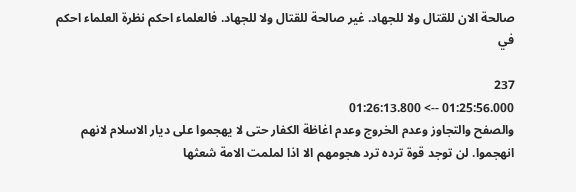صالحة الان للقتال ولا للجهاد. غير صالحة للقتال ولا للجهاد. فالعلماء احكم نظرة العلماء احكم في

237
01:25:56.000 --> 01:26:13.800
والصفح والتجاوز وعدم الخروج وعدم اغاظة الكفار حتى لا يهجموا على ديار الاسلام لانهم انهجموا. لن توجد قوة ترده ترد هجومهم الا اذا لملمت الامة شعثها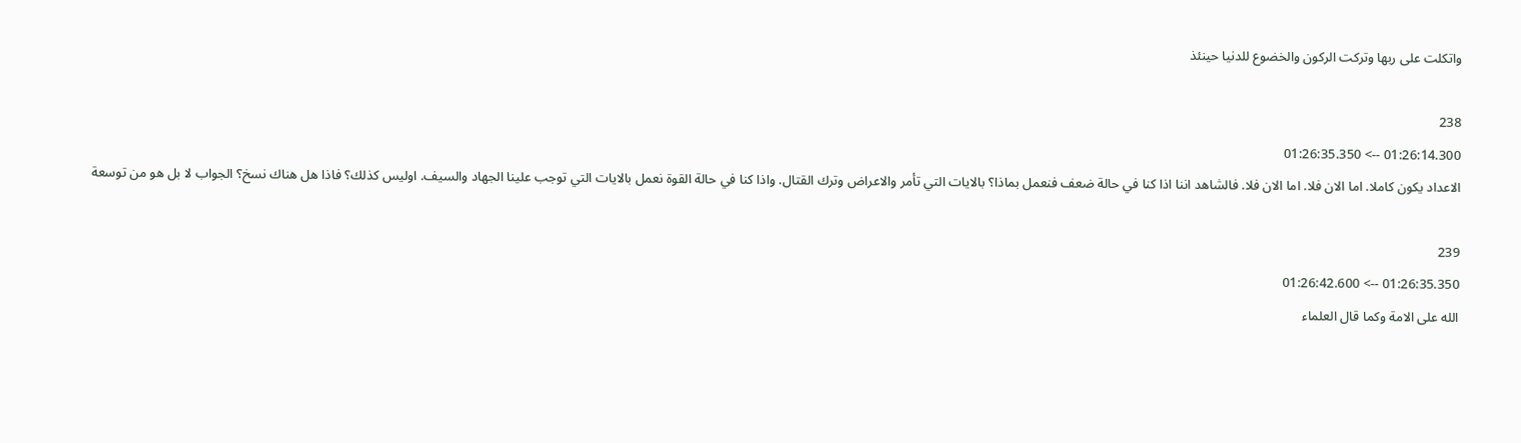واتكلت على ربها وتركت الركون والخضوع للدنيا حينئذ

238
01:26:14.300 --> 01:26:35.350
الاعداد يكون كاملا. اما الان فلا. اما الان فلا. فالشاهد اننا اذا كنا في حالة ضعف فنعمل بماذا؟ بالايات التي تأمر والاعراض وترك القتال. واذا كنا في حالة القوة نعمل بالايات التي توجب علينا الجهاد والسيف. اوليس كذلك؟ فاذا هل هناك نسخ؟ الجواب لا بل هو من توسعة

239
01:26:35.350 --> 01:26:42.600
الله على الامة وكما قال العلماء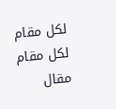لكل مقام لكل مقام مقال